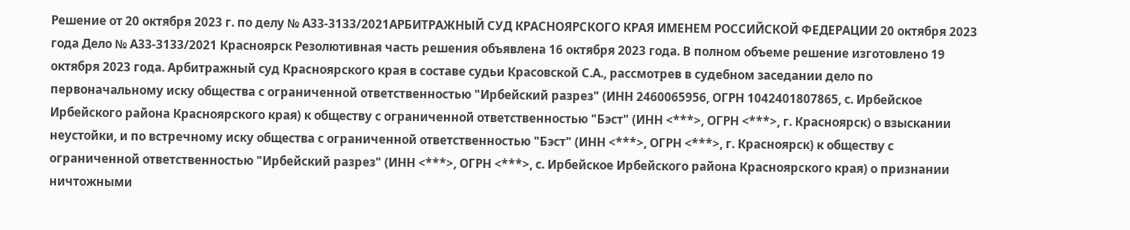Решение от 20 октября 2023 г. по делу № А33-3133/2021АРБИТРАЖНЫЙ СУД КРАСНОЯРСКОГО КРАЯ ИМЕНЕМ РОССИЙСКОЙ ФЕДЕРАЦИИ 20 октября 2023 года Дело № А33-3133/2021 Красноярск Резолютивная часть решения объявлена 16 октября 2023 года. В полном объеме решение изготовлено 19 октября 2023 года. Арбитражный суд Красноярского края в составе судьи Красовской С.А., рассмотрев в судебном заседании дело по первоначальному иску общества с ограниченной ответственностью "Ирбейский разрез" (ИНН 2460065956, ОГРН 1042401807865, с. Ирбейское Ирбейского района Красноярского края) к обществу с ограниченной ответственностью "Бэст" (ИНН <***>, ОГРН <***>, г. Красноярск) о взыскании неустойки, и по встречному иску общества с ограниченной ответственностью "Бэст" (ИНН <***>, ОГРН <***>, г. Красноярск) к обществу с ограниченной ответственностью "Ирбейский разрез" (ИНН <***>, ОГРН <***>, с. Ирбейское Ирбейского района Красноярского края) о признании ничтожными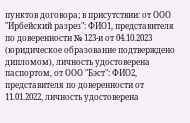пунктов договора; в присутствии: от ООО "Ирбейский разрез": ФИО1, представителя по доверенности № 123-и от 04.10.2023 (юридическое образование подтверждено дипломом), личность удостоверена паспортом, от ООО "Бэст": ФИО2, представителя по доверенности от 11.01.2022, личность удостоверена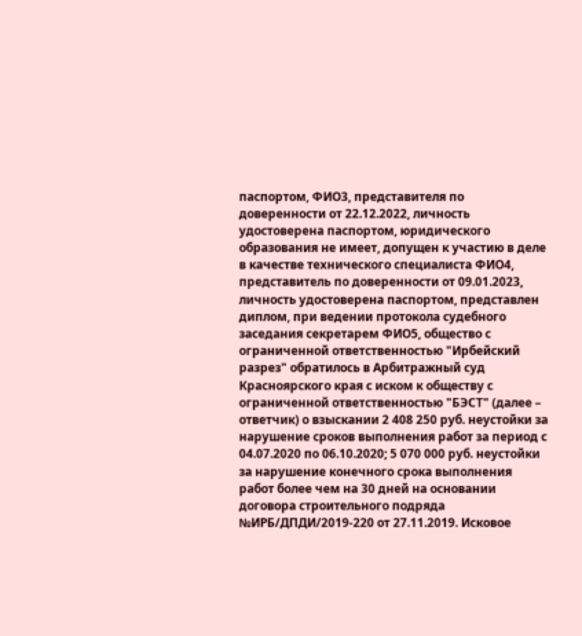паспортом, ФИО3, представителя по доверенности от 22.12.2022, личность удостоверена паспортом, юридического образования не имеет, допущен к участию в деле в качестве технического специалиста ФИО4, представитель по доверенности от 09.01.2023, личность удостоверена паспортом, представлен диплом, при ведении протокола судебного заседания секретарем ФИО5, общество с ограниченной ответственностью "Ирбейский разрез" обратилось в Арбитражный суд Красноярского края с иском к обществу с ограниченной ответственностью "БЭСТ" (далее – ответчик) о взыскании 2 408 250 руб. неустойки за нарушение сроков выполнения работ за период с 04.07.2020 по 06.10.2020; 5 070 000 руб. неустойки за нарушение конечного срока выполнения работ более чем на 30 дней на основании договора строительного подряда №ИРБ/ДПДИ/2019-220 от 27.11.2019. Исковое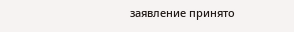заявление принято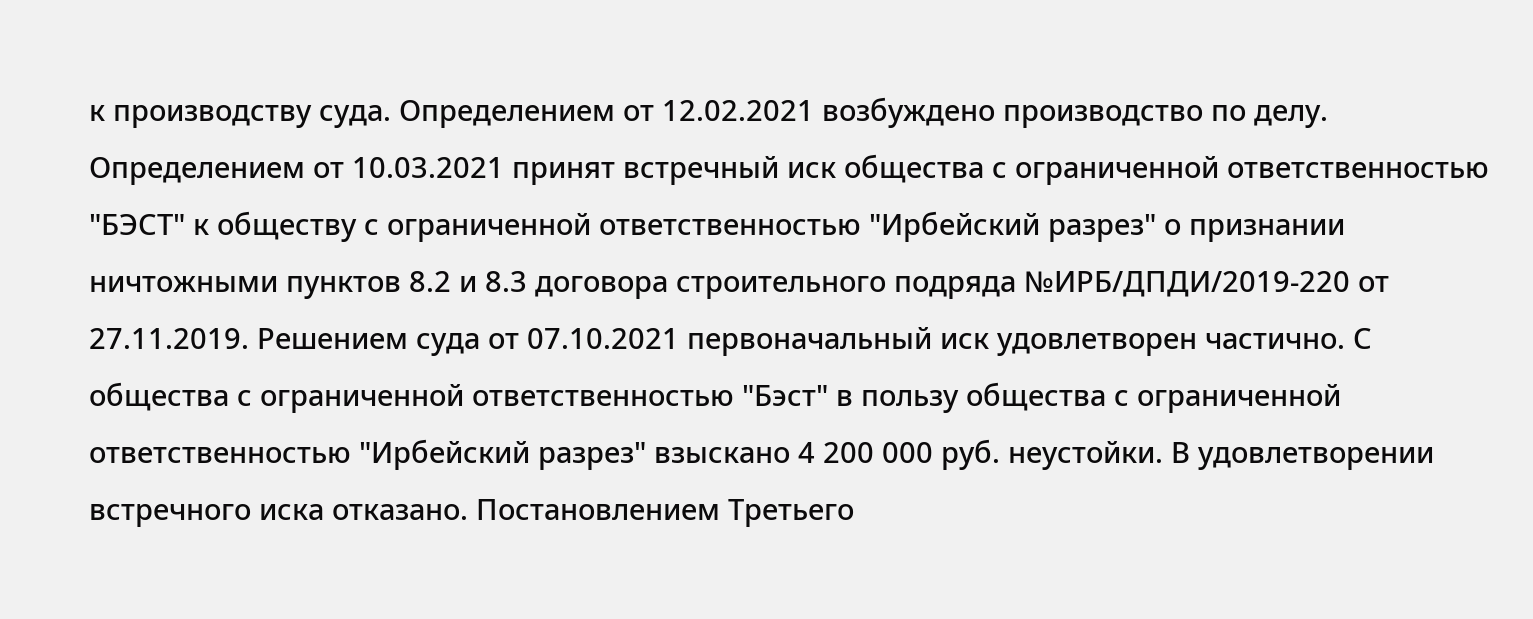к производству суда. Определением от 12.02.2021 возбуждено производство по делу. Определением от 10.03.2021 принят встречный иск общества с ограниченной ответственностью "БЭСТ" к обществу с ограниченной ответственностью "Ирбейский разрез" о признании ничтожными пунктов 8.2 и 8.3 договора строительного подряда №ИРБ/ДПДИ/2019-220 от 27.11.2019. Решением суда от 07.10.2021 первоначальный иск удовлетворен частично. С общества с ограниченной ответственностью "Бэст" в пользу общества с ограниченной ответственностью "Ирбейский разрез" взыскано 4 200 000 руб. неустойки. В удовлетворении встречного иска отказано. Постановлением Третьего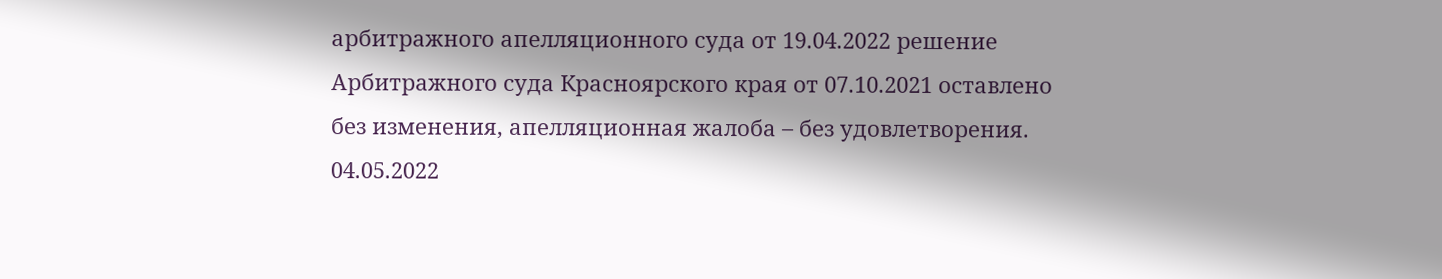арбитражного апелляционного суда от 19.04.2022 решение Арбитражного суда Красноярского края от 07.10.2021 оставлено без изменения, апелляционная жалоба – без удовлетворения. 04.05.2022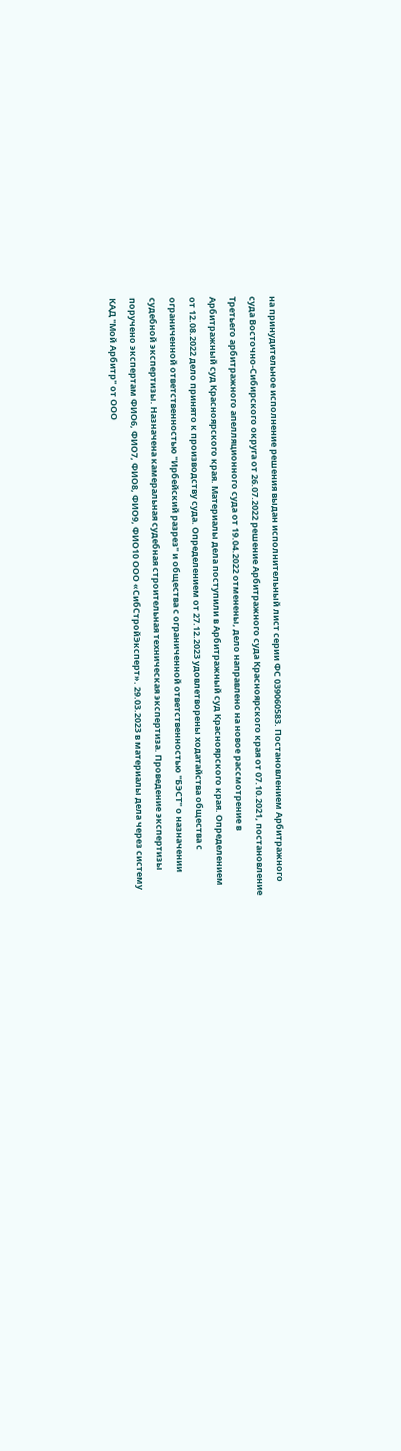на принудительное исполнение решения выдан исполнительный лист серии ФС 039060583. Постановлением Арбитражного суда Восточно-Сибирского округа от 26.07.2022 решение Арбитражного суда Красноярского края от 07.10.2021, постановление Третьего арбитражного апелляционного суда от 19.04.2022 отменены, дело направлено на новое рассмотрение в Арбитражный суд Красноярского края. Материалы дела поступили в Арбитражный суд Красноярского края. Определением от 12.08.2022 дело принято к производству суда. Определением от 27.12.2023 удовлетворены ходатайства общества с ограниченной ответственностью "Ирбейский разрез" и общества с ограниченной ответственностью "БЭСТ" о назначении судебной экспертизы. Назначена камеральная судебная строительная техническая экспертиза. Проведение экспертизы поручено экспертам ФИО6, ФИО7, ФИО8, ФИО9, ФИО10 ООО «СибСтройЭксперт». 29.03.2023 в материалы дела через систему КАД "Мой Арбитр" от ООО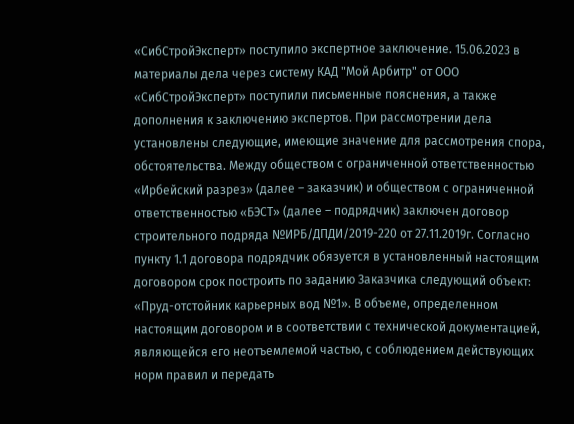«СибСтройЭксперт» поступило экспертное заключение. 15.06.2023 в материалы дела через систему КАД "Мой Арбитр" от ООО «СибСтройЭксперт» поступили письменные пояснения, а также дополнения к заключению экспертов. При рассмотрении дела установлены следующие, имеющие значение для рассмотрения спора, обстоятельства. Между обществом с ограниченной ответственностью «Ирбейский разрез» (далее – заказчик) и обществом с ограниченной ответственностью «БЭСТ» (далее – подрядчик) заключен договор строительного подряда №ИРБ/ДПДИ/2019-220 от 27.11.2019г. Согласно пункту 1.1 договора подрядчик обязуется в установленный настоящим договором срок построить по заданию Заказчика следующий объект: «Пруд-отстойник карьерных вод №1». В объеме, определенном настоящим договором и в соответствии с технической документацией, являющейся его неотъемлемой частью, с соблюдением действующих норм правил и передать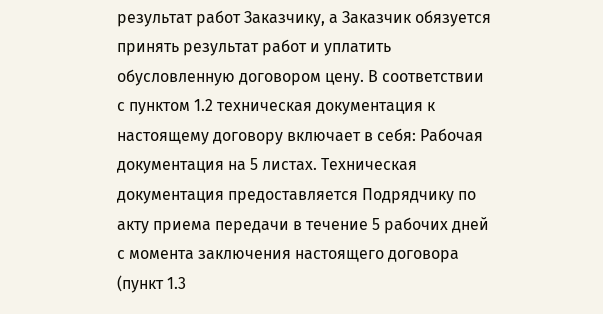результат работ Заказчику, а Заказчик обязуется принять результат работ и уплатить обусловленную договором цену. В соответствии с пунктом 1.2 техническая документация к настоящему договору включает в себя: Рабочая документация на 5 листах. Техническая документация предоставляется Подрядчику по акту приема передачи в течение 5 рабочих дней с момента заключения настоящего договора (пункт 1.3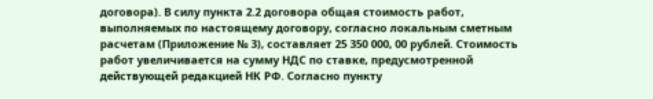договора). В силу пункта 2.2 договора общая стоимость работ, выполняемых по настоящему договору, согласно локальным сметным расчетам (Приложение № 3), составляет 25 350 000, 00 рублей. Стоимость работ увеличивается на сумму НДС по ставке, предусмотренной действующей редакцией НК РФ. Согласно пункту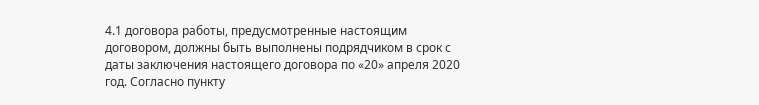4.1 договора работы, предусмотренные настоящим договором, должны быть выполнены подрядчиком в срок с даты заключения настоящего договора по «20» апреля 2020 год. Согласно пункту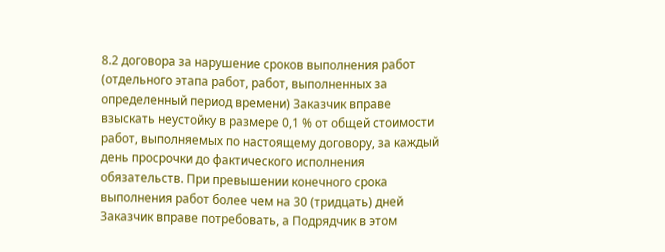8.2 договора за нарушение сроков выполнения работ (отдельного этапа работ, работ, выполненных за определенный период времени) Заказчик вправе взыскать неустойку в размере 0,1 % от общей стоимости работ, выполняемых по настоящему договору, за каждый день просрочки до фактического исполнения обязательств. При превышении конечного срока выполнения работ более чем на 30 (тридцать) дней Заказчик вправе потребовать, а Подрядчик в этом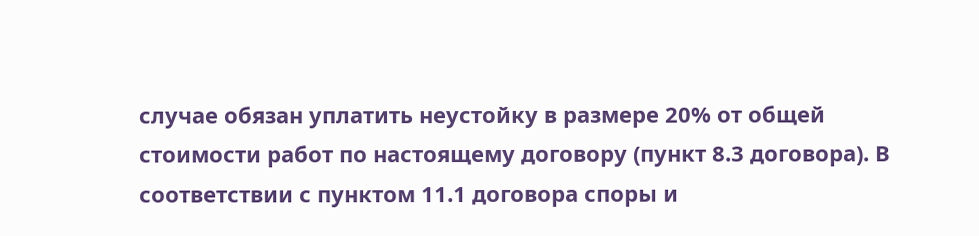случае обязан уплатить неустойку в размере 20% от общей стоимости работ по настоящему договору (пункт 8.3 договора). В соответствии с пунктом 11.1 договора споры и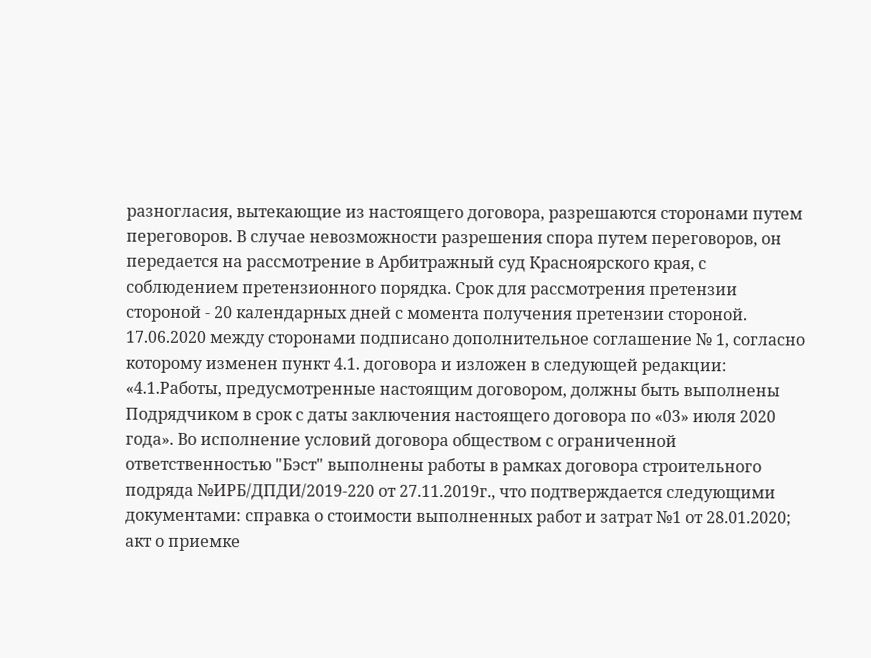разногласия, вытекающие из настоящего договора, разрешаются сторонами путем переговоров. В случае невозможности разрешения спора путем переговоров, он передается на рассмотрение в Арбитражный суд Красноярского края, с соблюдением претензионного порядка. Срок для рассмотрения претензии стороной - 20 календарных дней с момента получения претензии стороной. 17.06.2020 между сторонами подписано дополнительное соглашение № 1, согласно которому изменен пункт 4.1. договора и изложен в следующей редакции: «4.1.Работы, предусмотренные настоящим договором, должны быть выполнены Подрядчиком в срок с даты заключения настоящего договора по «03» июля 2020 года». Во исполнение условий договора обществом с ограниченной ответственностью "Бэст" выполнены работы в рамках договора строительного подряда №ИРБ/ДПДИ/2019-220 от 27.11.2019г., что подтверждается следующими документами: справка о стоимости выполненных работ и затрат №1 от 28.01.2020; акт о приемке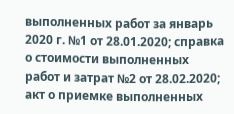выполненных работ за январь 2020 г. №1 от 28.01.2020; справка о стоимости выполненных работ и затрат №2 от 28.02.2020; акт о приемке выполненных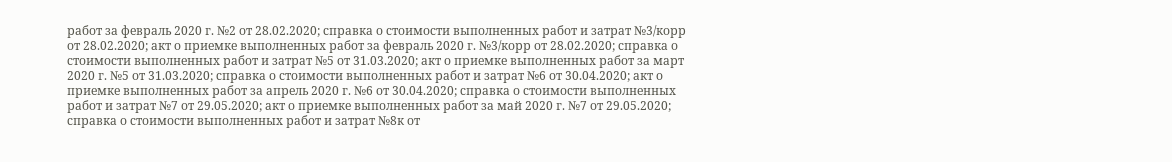работ за февраль 2020 г. №2 от 28.02.2020; справка о стоимости выполненных работ и затрат №3/корр от 28.02.2020; акт о приемке выполненных работ за февраль 2020 г. №3/корр от 28.02.2020; справка о стоимости выполненных работ и затрат №5 от 31.03.2020; акт о приемке выполненных работ за март 2020 г. №5 от 31.03.2020; справка о стоимости выполненных работ и затрат №6 от 30.04.2020; акт о приемке выполненных работ за апрель 2020 г. №6 от 30.04.2020; справка о стоимости выполненных работ и затрат №7 от 29.05.2020; акт о приемке выполненных работ за май 2020 г. №7 от 29.05.2020; справка о стоимости выполненных работ и затрат №8к от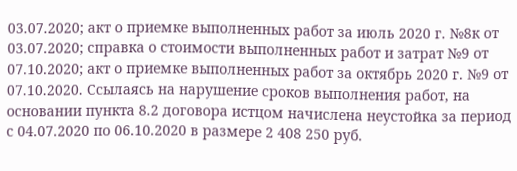03.07.2020; акт о приемке выполненных работ за июль 2020 г. №8к от 03.07.2020; справка о стоимости выполненных работ и затрат №9 от 07.10.2020; акт о приемке выполненных работ за октябрь 2020 г. №9 от 07.10.2020. Ссылаясь на нарушение сроков выполнения работ, на основании пункта 8.2 договора истцом начислена неустойка за период с 04.07.2020 по 06.10.2020 в размере 2 408 250 руб.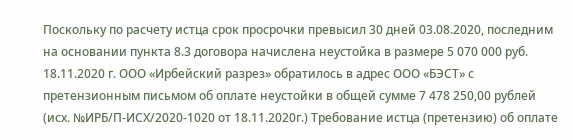Поскольку по расчету истца срок просрочки превысил 30 дней 03.08.2020, последним на основании пункта 8.3 договора начислена неустойка в размере 5 070 000 руб. 18.11.2020 г. ООО «Ирбейский разрез» обратилось в адрес ООО «БЭСТ» с претензионным письмом об оплате неустойки в общей сумме 7 478 250,00 рублей (исх. №ИРБ/П-ИСХ/2020-1020 от 18.11.2020г.) Требование истца (претензию) об оплате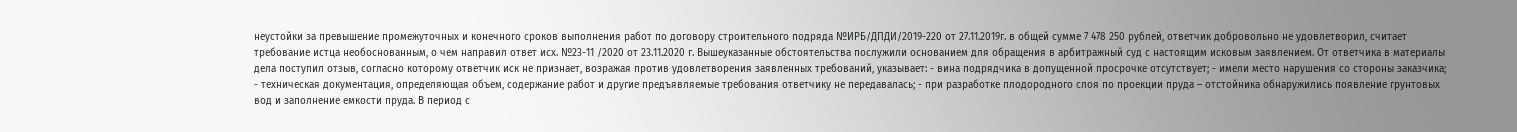неустойки за превышение промежуточных и конечного сроков выполнения работ по договору строительного подряда №ИРБ/ДПДИ/2019-220 от 27.11.2019г. в общей сумме 7 478 250 рублей, ответчик добровольно не удовлетворил, считает требование истца необоснованным, о чем направил ответ исх. №23-11 /2020 от 23.11.2020 г. Вышеуказанные обстоятельства послужили основанием для обращения в арбитражный суд с настоящим исковым заявлением. От ответчика в материалы дела поступил отзыв, согласно которому ответчик иск не признает, возражая против удовлетворения заявленных требований, указывает: - вина подрядчика в допущенной просрочке отсутствует; - имели место нарушения со стороны заказчика; - техническая документация, определяющая объем, содержание работ и другие предъявляемые требования ответчику не передавалась; - при разработке плодородного слоя по проекции пруда – отстойника обнаружились появление грунтовых вод и заполнение емкости пруда. В период с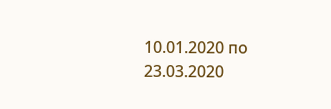10.01.2020 по 23.03.2020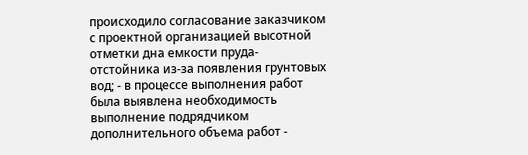происходило согласование заказчиком с проектной организацией высотной отметки дна емкости пруда-отстойника из-за появления грунтовых вод; - в процессе выполнения работ была выявлена необходимость выполнение подрядчиком дополнительного объема работ -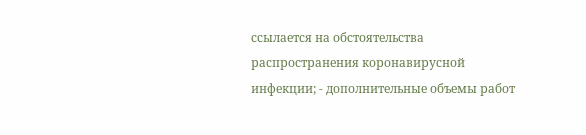ссылается на обстоятельства распространения коронавирусной инфекции; - дополнительные объемы работ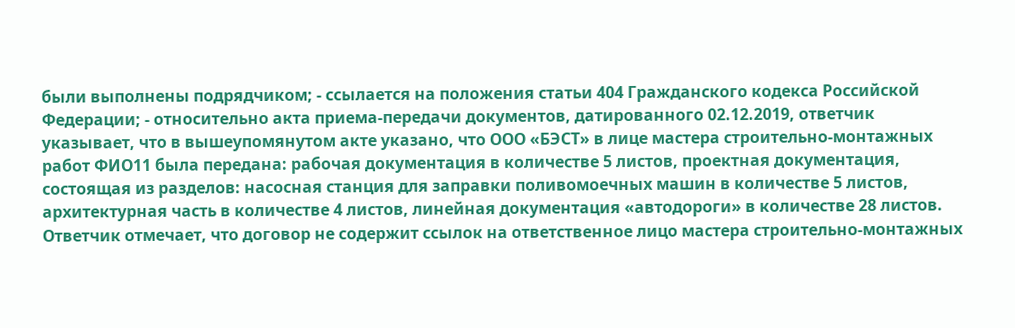были выполнены подрядчиком; - ссылается на положения статьи 404 Гражданского кодекса Российской Федерации; - относительно акта приема-передачи документов, датированного 02.12.2019, ответчик указывает, что в вышеупомянутом акте указано, что ООО «БЭСТ» в лице мастера строительно-монтажных работ ФИО11 была передана: рабочая документация в количестве 5 листов, проектная документация, состоящая из разделов: насосная станция для заправки поливомоечных машин в количестве 5 листов, архитектурная часть в количестве 4 листов, линейная документация «автодороги» в количестве 28 листов. Ответчик отмечает, что договор не содержит ссылок на ответственное лицо мастера строительно-монтажных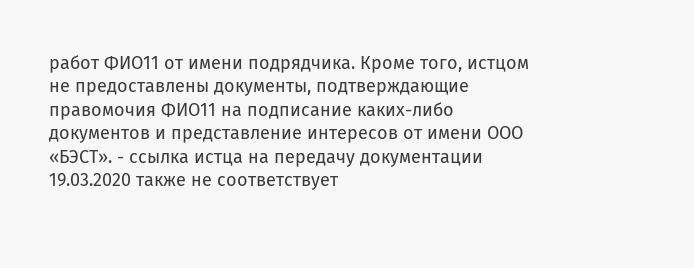работ ФИО11 от имени подрядчика. Кроме того, истцом не предоставлены документы, подтверждающие правомочия ФИО11 на подписание каких-либо документов и представление интересов от имени ООО «БЭСТ». - ссылка истца на передачу документации 19.03.2020 также не соответствует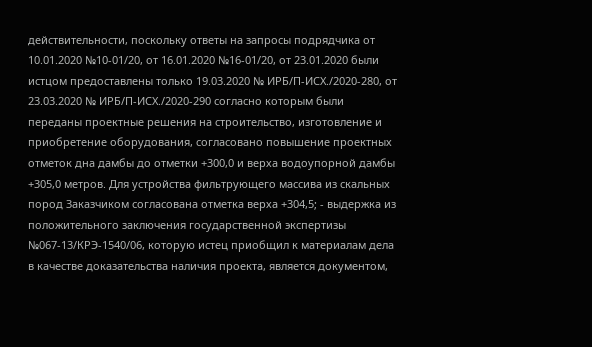действительности, поскольку ответы на запросы подрядчика от 10.01.2020 №10-01/20, от 16.01.2020 №16-01/20, от 23.01.2020 были истцом предоставлены только 19.03.2020 № ИРБ/П-ИСХ./2020-280, от 23.03.2020 № ИРБ/П-ИСХ./2020-290 согласно которым были переданы проектные решения на строительство, изготовление и приобретение оборудования, согласовано повышение проектных отметок дна дамбы до отметки +300,0 и верха водоупорной дамбы +305,0 метров. Для устройства фильтрующего массива из скальных пород Заказчиком согласована отметка верха +304,5; - выдержка из положительного заключения государственной экспертизы №067-13/КРЭ-1540/06, которую истец приобщил к материалам дела в качестве доказательства наличия проекта, является документом,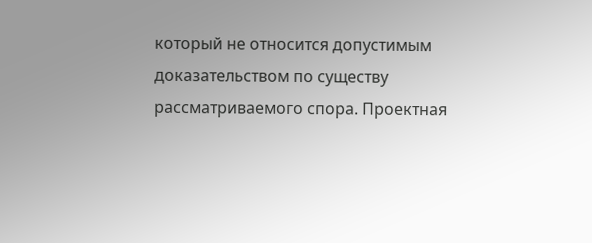который не относится допустимым доказательством по существу рассматриваемого спора. Проектная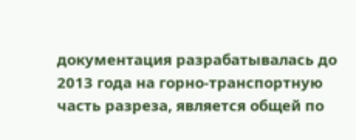документация разрабатывалась до 2013 года на горно-транспортную часть разреза, является общей по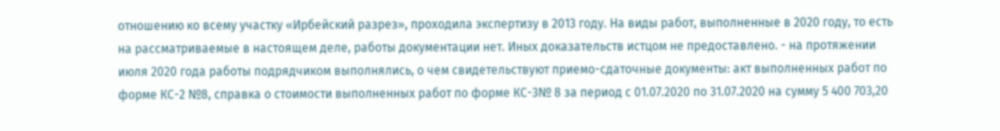отношению ко всему участку «Ирбейский разрез», проходила экспертизу в 2013 году. На виды работ, выполненные в 2020 году, то есть на рассматриваемые в настоящем деле, работы документации нет. Иных доказательств истцом не предоставлено. - на протяжении июля 2020 года работы подрядчиком выполнялись, о чем свидетельствуют приемо-сдаточные документы: акт выполненных работ по форме КС-2 №8, справка о стоимости выполненных работ по форме КС-3№ 8 за период с 01.07.2020 по 31.07.2020 на сумму 5 400 703,20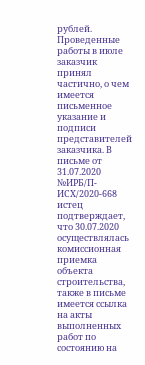рублей. Проведенные работы в июле заказчик принял частично, о чем имеется письменное указание и подписи представителей заказчика. В письме от 31.07.2020 №ИРБ/П-ИСХ/2020-668 истец подтверждает, что 30.07.2020 осуществлялась комиссионная приемка объекта строительства, также в письме имеется ссылка на акты выполненных работ по состоянию на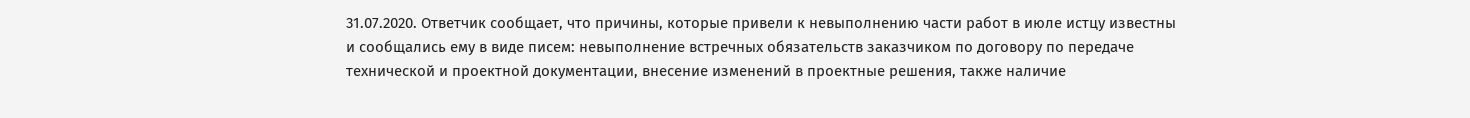31.07.2020. Ответчик сообщает, что причины, которые привели к невыполнению части работ в июле истцу известны и сообщались ему в виде писем: невыполнение встречных обязательств заказчиком по договору по передаче технической и проектной документации, внесение изменений в проектные решения, также наличие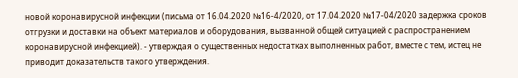новой коронавирусной инфекции (письма от 16.04.2020 №16-4/2020, от 17.04.2020 №17-04/2020 задержка сроков отгрузки и доставки на объект материалов и оборудования, вызванной общей ситуацией с распространением коронавирусной инфекцией). - утверждая о существенных недостатках выполненных работ, вместе с тем, истец не приводит доказательств такого утверждения.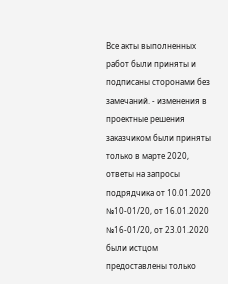Все акты выполненных работ были приняты и подписаны сторонами без замечаний. - изменения в проектные решения заказчиком были приняты только в марте 2020, ответы на запросы подрядчика от 10.01.2020 №10-01/20, от 16.01.2020 №16-01/20, от 23.01.2020 были истцом предоставлены только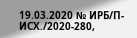19.03.2020 № ИРБ/П-ИСХ./2020-280,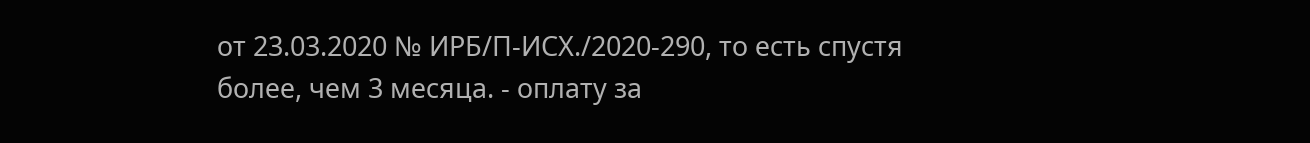от 23.03.2020 № ИРБ/П-ИСХ./2020-290, то есть спустя более, чем 3 месяца. - оплату за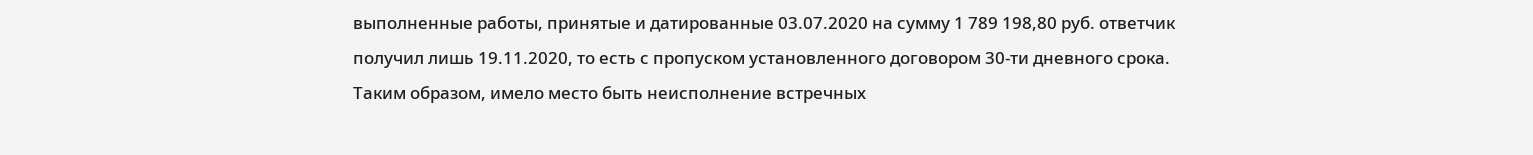выполненные работы, принятые и датированные 03.07.2020 на сумму 1 789 198,80 руб. ответчик получил лишь 19.11.2020, то есть с пропуском установленного договором 30-ти дневного срока. Таким образом, имело место быть неисполнение встречных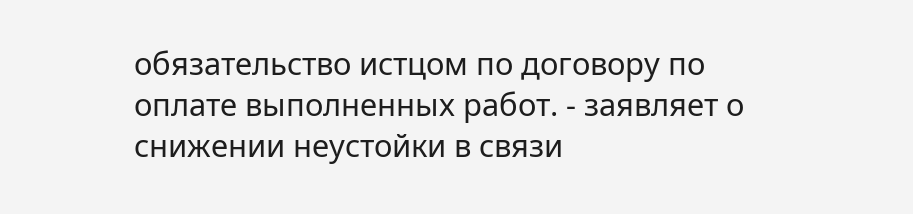обязательство истцом по договору по оплате выполненных работ. - заявляет о снижении неустойки в связи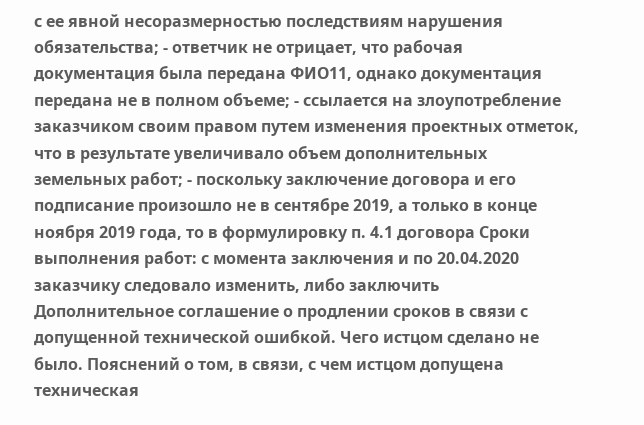с ее явной несоразмерностью последствиям нарушения обязательства; - ответчик не отрицает, что рабочая документация была передана ФИО11, однако документация передана не в полном объеме; - ссылается на злоупотребление заказчиком своим правом путем изменения проектных отметок, что в результате увеличивало объем дополнительных земельных работ; - поскольку заключение договора и его подписание произошло не в сентябре 2019, а только в конце ноября 2019 года, то в формулировку п. 4.1 договора Сроки выполнения работ: с момента заключения и по 20.04.2020 заказчику следовало изменить, либо заключить Дополнительное соглашение о продлении сроков в связи с допущенной технической ошибкой. Чего истцом сделано не было. Пояснений о том, в связи, с чем истцом допущена техническая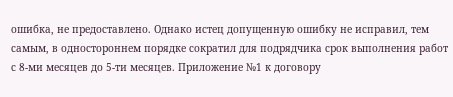ошибка, не предоставлено. Однако истец допущенную ошибку не исправил, тем самым, в одностороннем порядке сократил для подрядчика срок выполнения работ с 8-ми месяцев до 5-ти месяцев. Приложение №1 к договору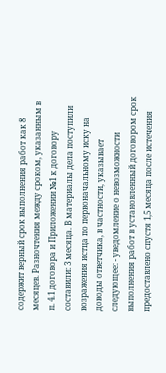содержит верный срок выполнения работ как 8 месяцев. Разночтения между сроком, указанным в п. 4.1 договора и Приложении №1 к договору составили: 3 месяца. В материалы дела поступили возражения истца по первоначальному иску на доводы ответчика, в частности, указывает следующее: - уведомление о невозможности выполнения работ в установленный договором срок предоставлено спустя 1,5 месяца после истечения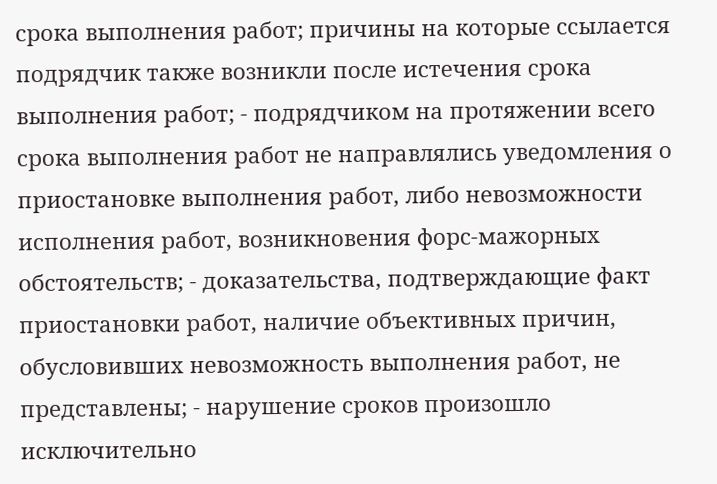срока выполнения работ; причины на которые ссылается подрядчик также возникли после истечения срока выполнения работ; - подрядчиком на протяжении всего срока выполнения работ не направлялись уведомления о приостановке выполнения работ, либо невозможности исполнения работ, возникновения форс-мажорных обстоятельств; - доказательства, подтверждающие факт приостановки работ, наличие объективных причин, обусловивших невозможность выполнения работ, не представлены; - нарушение сроков произошло исключительно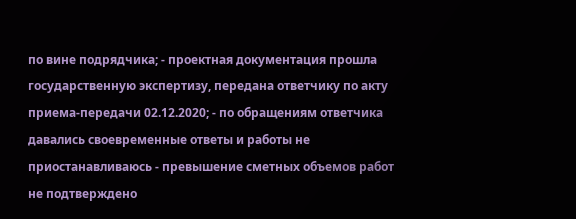по вине подрядчика; - проектная документация прошла государственную экспертизу, передана ответчику по акту приема-передачи 02.12.2020; - по обращениям ответчика давались своевременные ответы и работы не приостанавливаюсь - превышение сметных объемов работ не подтверждено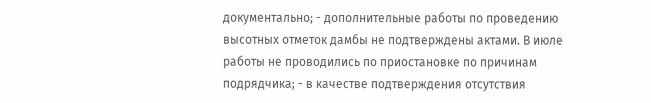документально; - дополнительные работы по проведению высотных отметок дамбы не подтверждены актами. В июле работы не проводились по приостановке по причинам подрядчика; - в качестве подтверждения отсутствия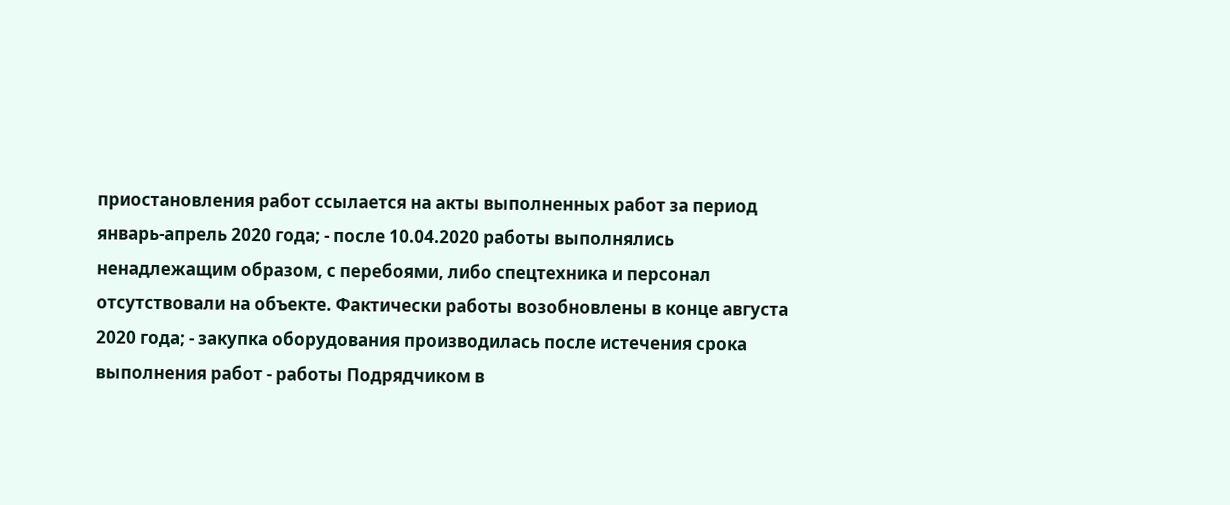приостановления работ ссылается на акты выполненных работ за период январь-апрель 2020 года; - после 10.04.2020 работы выполнялись ненадлежащим образом, с перебоями, либо спецтехника и персонал отсутствовали на объекте. Фактически работы возобновлены в конце августа 2020 года; - закупка оборудования производилась после истечения срока выполнения работ - работы Подрядчиком в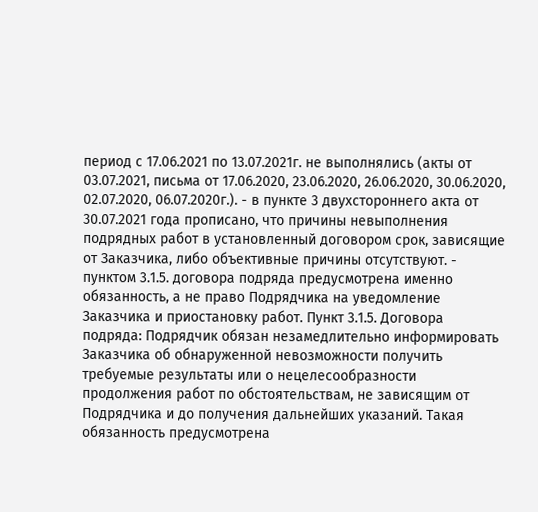период с 17.06.2021 по 13.07.2021г. не выполнялись (акты от 03.07.2021, письма от 17.06.2020, 23.06.2020, 26.06.2020, 30.06.2020, 02.07.2020, 06.07.2020г.). - в пункте 3 двухстороннего акта от 30.07.2021 года прописано, что причины невыполнения подрядных работ в установленный договором срок, зависящие от Заказчика, либо объективные причины отсутствуют. - пунктом 3.1.5. договора подряда предусмотрена именно обязанность, а не право Подрядчика на уведомление Заказчика и приостановку работ. Пункт 3.1.5. Договора подряда: Подрядчик обязан незамедлительно информировать Заказчика об обнаруженной невозможности получить требуемые результаты или о нецелесообразности продолжения работ по обстоятельствам, не зависящим от Подрядчика и до получения дальнейших указаний. Такая обязанность предусмотрена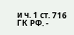и ч. 1 ст. 716 ГК РФ. -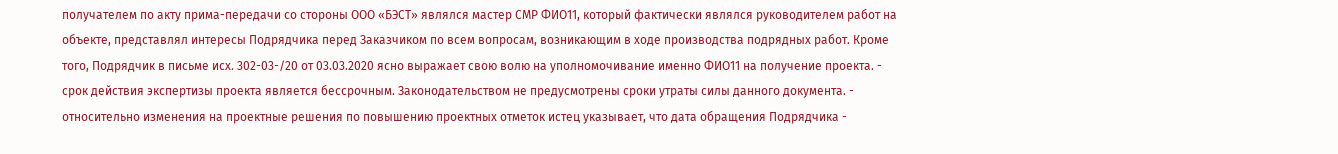получателем по акту прима-передачи со стороны ООО «БЭСТ» являлся мастер СМР ФИО11, который фактически являлся руководителем работ на объекте, представлял интересы Подрядчика перед Заказчиком по всем вопросам, возникающим в ходе производства подрядных работ. Кроме того, Подрядчик в письме исх. 302-03-/20 от 03.03.2020 ясно выражает свою волю на уполномочивание именно ФИО11 на получение проекта. - срок действия экспертизы проекта является бессрочным. Законодательством не предусмотрены сроки утраты силы данного документа. - относительно изменения на проектные решения по повышению проектных отметок истец указывает, что дата обращения Подрядчика -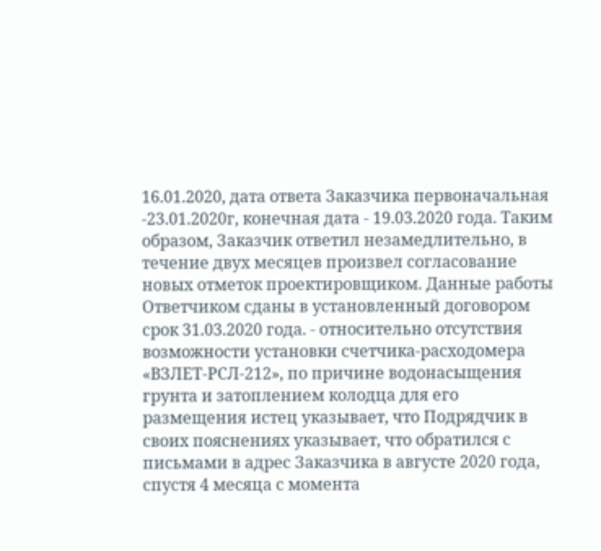16.01.2020, дата ответа Заказчика первоначальная -23.01.2020г, конечная дата - 19.03.2020 года. Таким образом, Заказчик ответил незамедлительно, в течение двух месяцев произвел согласование новых отметок проектировщиком. Данные работы Ответчиком сданы в установленный договором срок 31.03.2020 года. - относительно отсутствия возможности установки счетчика-расходомера «ВЗЛЕТ-РСЛ-212», по причине водонасыщения грунта и затоплением колодца для его размещения истец указывает, что Подрядчик в своих пояснениях указывает, что обратился с письмами в адрес Заказчика в августе 2020 года, спустя 4 месяца с момента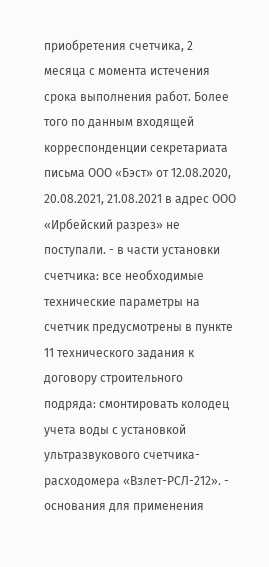приобретения счетчика, 2 месяца с момента истечения срока выполнения работ. Более того по данным входящей корреспонденции секретариата письма ООО «Бэст» от 12.08.2020, 20.08.2021, 21.08.2021 в адрес ООО «Ирбейский разрез» не поступали. - в части установки счетчика: все необходимые технические параметры на счетчик предусмотрены в пункте 11 технического задания к договору строительного подряда: смонтировать колодец учета воды с установкой ультразвукового счетчика-расходомера «Взлет-РСЛ-212». - основания для применения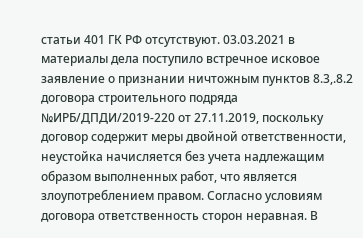статьи 401 ГК РФ отсутствуют. 03.03.2021 в материалы дела поступило встречное исковое заявление о признании ничтожным пунктов 8.3,.8.2 договора строительного подряда №ИРБ/ДПДИ/2019-220 от 27.11.2019, поскольку договор содержит меры двойной ответственности, неустойка начисляется без учета надлежащим образом выполненных работ, что является злоупотреблением правом. Согласно условиям договора ответственность сторон неравная. В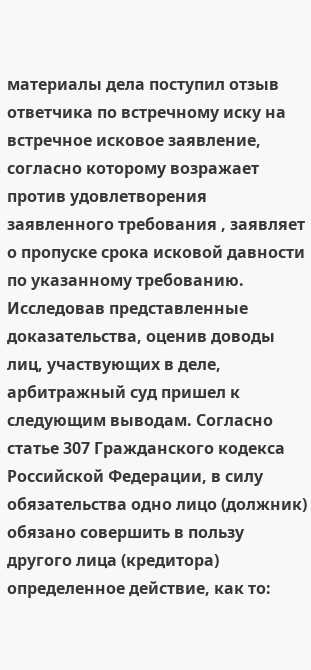материалы дела поступил отзыв ответчика по встречному иску на встречное исковое заявление, согласно которому возражает против удовлетворения заявленного требования , заявляет о пропуске срока исковой давности по указанному требованию. Исследовав представленные доказательства, оценив доводы лиц, участвующих в деле, арбитражный суд пришел к следующим выводам. Согласно статье 307 Гражданского кодекса Российской Федерации, в силу обязательства одно лицо (должник) обязано совершить в пользу другого лица (кредитора) определенное действие, как то: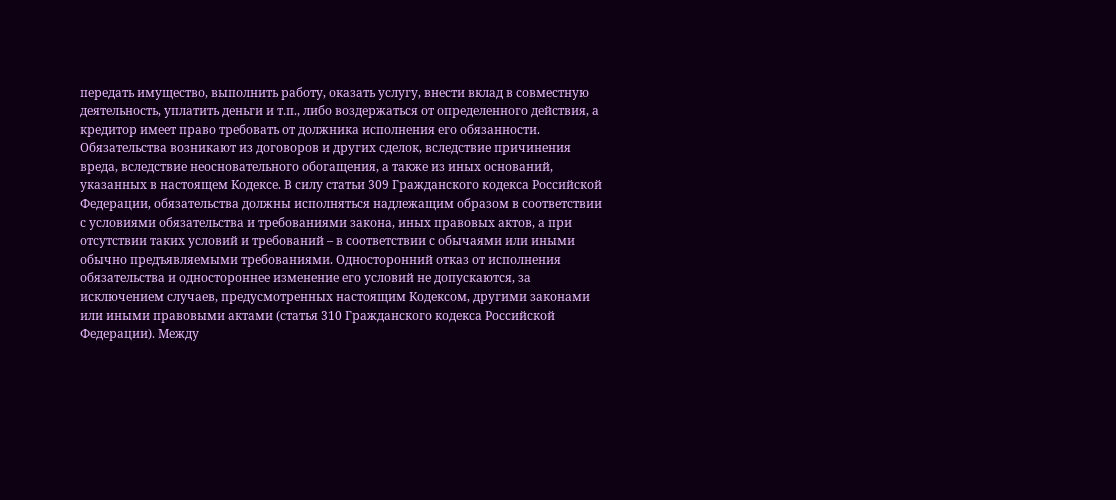передать имущество, выполнить работу, оказать услугу, внести вклад в совместную деятельность, уплатить деньги и т.п., либо воздержаться от определенного действия, а кредитор имеет право требовать от должника исполнения его обязанности. Обязательства возникают из договоров и других сделок, вследствие причинения вреда, вследствие неосновательного обогащения, а также из иных оснований, указанных в настоящем Кодексе. В силу статьи 309 Гражданского кодекса Российской Федерации, обязательства должны исполняться надлежащим образом в соответствии с условиями обязательства и требованиями закона, иных правовых актов, а при отсутствии таких условий и требований – в соответствии с обычаями или иными обычно предъявляемыми требованиями. Односторонний отказ от исполнения обязательства и одностороннее изменение его условий не допускаются, за исключением случаев, предусмотренных настоящим Кодексом, другими законами или иными правовыми актами (статья 310 Гражданского кодекса Российской Федерации). Между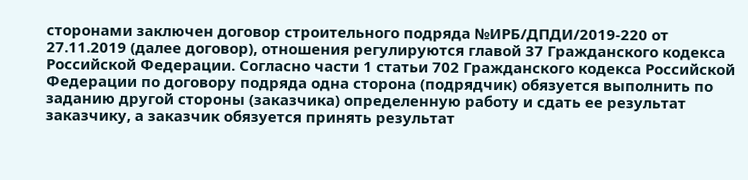сторонами заключен договор строительного подряда №ИРБ/ДПДИ/2019-220 от 27.11.2019 (далее договор), отношения регулируются главой 37 Гражданского кодекса Российской Федерации. Согласно части 1 статьи 702 Гражданского кодекса Российской Федерации по договору подряда одна сторона (подрядчик) обязуется выполнить по заданию другой стороны (заказчика) определенную работу и сдать ее результат заказчику, а заказчик обязуется принять результат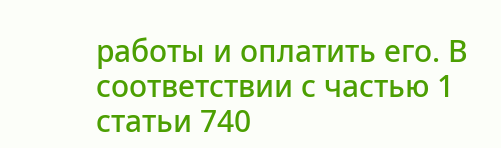работы и оплатить его. В соответствии с частью 1 статьи 740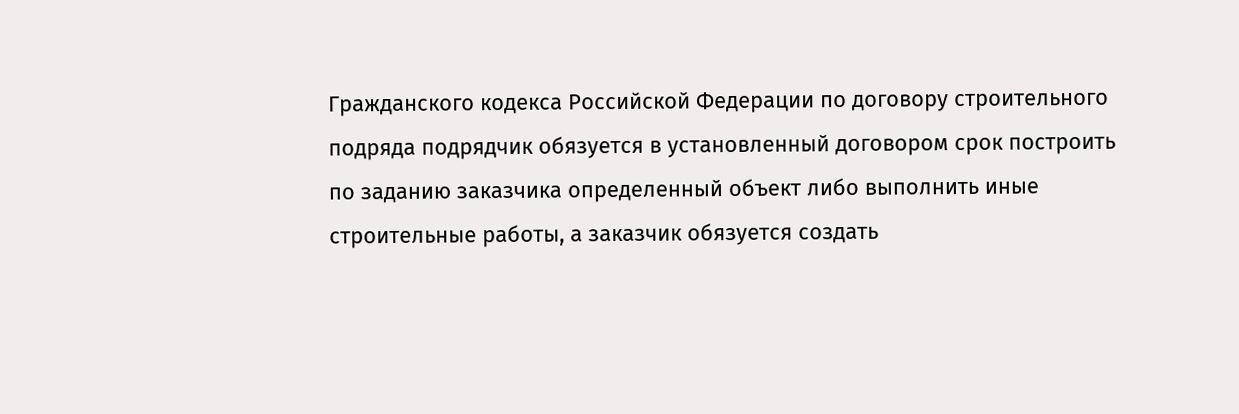Гражданского кодекса Российской Федерации по договору строительного подряда подрядчик обязуется в установленный договором срок построить по заданию заказчика определенный объект либо выполнить иные строительные работы, а заказчик обязуется создать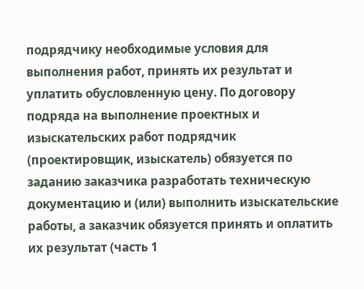подрядчику необходимые условия для выполнения работ, принять их результат и уплатить обусловленную цену. По договору подряда на выполнение проектных и изыскательских работ подрядчик (проектировщик, изыскатель) обязуется по заданию заказчика разработать техническую документацию и (или) выполнить изыскательские работы, а заказчик обязуется принять и оплатить их результат (часть 1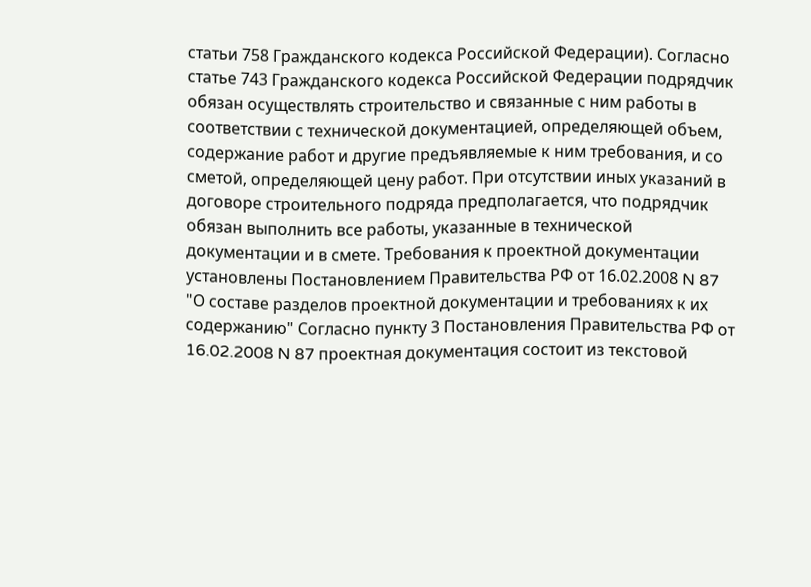статьи 758 Гражданского кодекса Российской Федерации). Согласно статье 743 Гражданского кодекса Российской Федерации подрядчик обязан осуществлять строительство и связанные с ним работы в соответствии с технической документацией, определяющей объем, содержание работ и другие предъявляемые к ним требования, и со сметой, определяющей цену работ. При отсутствии иных указаний в договоре строительного подряда предполагается, что подрядчик обязан выполнить все работы, указанные в технической документации и в смете. Требования к проектной документации установлены Постановлением Правительства РФ от 16.02.2008 N 87 "О составе разделов проектной документации и требованиях к их содержанию" Согласно пункту 3 Постановления Правительства РФ от 16.02.2008 N 87 проектная документация состоит из текстовой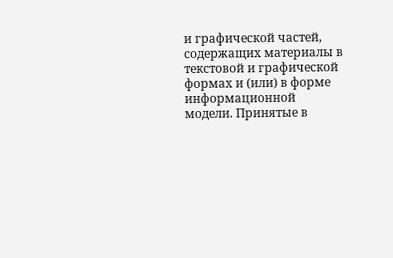и графической частей, содержащих материалы в текстовой и графической формах и (или) в форме информационной модели. Принятые в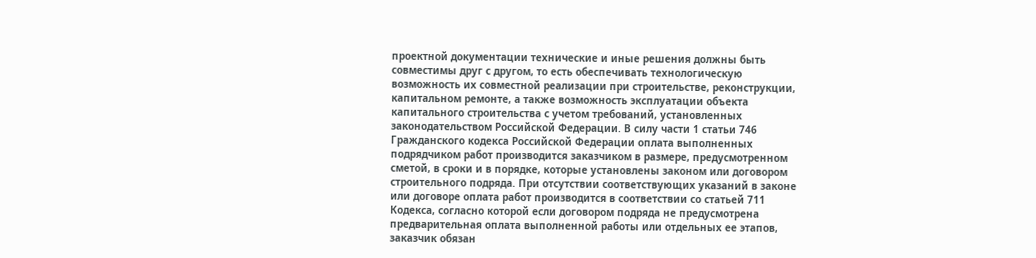проектной документации технические и иные решения должны быть совместимы друг с другом, то есть обеспечивать технологическую возможность их совместной реализации при строительстве, реконструкции, капитальном ремонте, а также возможность эксплуатации объекта капитального строительства с учетом требований, установленных законодательством Российской Федерации. В силу части 1 статьи 746 Гражданского кодекса Российской Федерации оплата выполненных подрядчиком работ производится заказчиком в размере, предусмотренном сметой, в сроки и в порядке, которые установлены законом или договором строительного подряда. При отсутствии соответствующих указаний в законе или договоре оплата работ производится в соответствии со статьей 711 Кодекса, согласно которой если договором подряда не предусмотрена предварительная оплата выполненной работы или отдельных ее этапов, заказчик обязан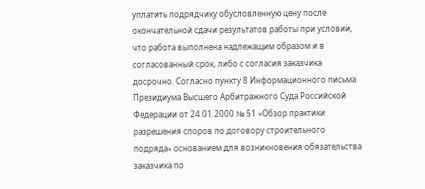уплатить подрядчику обусловленную цену после окончательной сдачи результатов работы при условии, что работа выполнена надлежащим образом и в согласованный срок, либо с согласия заказчика досрочно. Согласно пункту 8 Информационного письма Президиума Высшего Арбитражного Суда Российской Федерации от 24.01.2000 № 51 «Обзор практики разрешения споров по договору строительного подряда» основанием для возникновения обязательства заказчика по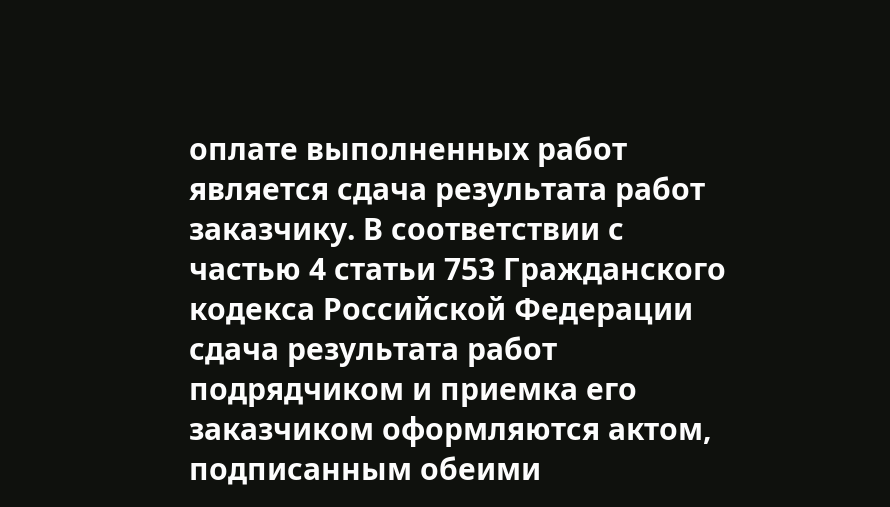оплате выполненных работ является сдача результата работ заказчику. В соответствии с частью 4 статьи 753 Гражданского кодекса Российской Федерации сдача результата работ подрядчиком и приемка его заказчиком оформляются актом, подписанным обеими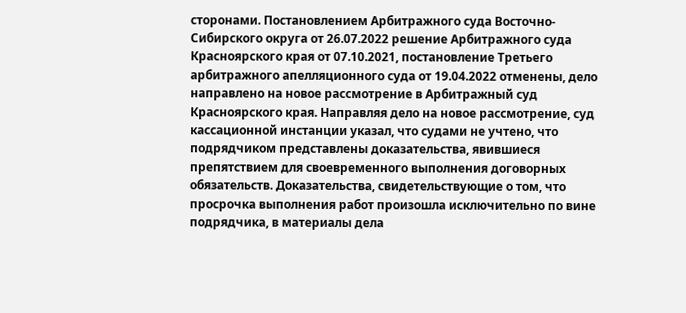сторонами. Постановлением Арбитражного суда Восточно-Сибирского округа от 26.07.2022 решение Арбитражного суда Красноярского края от 07.10.2021, постановление Третьего арбитражного апелляционного суда от 19.04.2022 отменены, дело направлено на новое рассмотрение в Арбитражный суд Красноярского края. Направляя дело на новое рассмотрение, суд кассационной инстанции указал, что судами не учтено, что подрядчиком представлены доказательства, явившиеся препятствием для своевременного выполнения договорных обязательств. Доказательства, свидетельствующие о том, что просрочка выполнения работ произошла исключительно по вине подрядчика, в материалы дела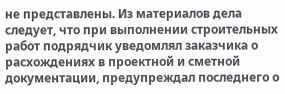не представлены. Из материалов дела следует, что при выполнении строительных работ подрядчик уведомлял заказчика о расхождениях в проектной и сметной документации, предупреждал последнего о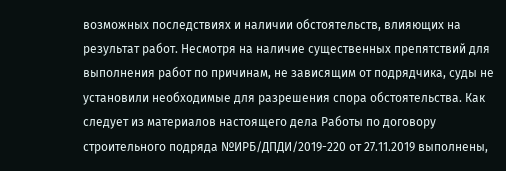возможных последствиях и наличии обстоятельств, влияющих на результат работ. Несмотря на наличие существенных препятствий для выполнения работ по причинам, не зависящим от подрядчика, суды не установили необходимые для разрешения спора обстоятельства. Как следует из материалов настоящего дела Работы по договору строительного подряда №ИРБ/ДПДИ/2019-220 от 27.11.2019 выполнены,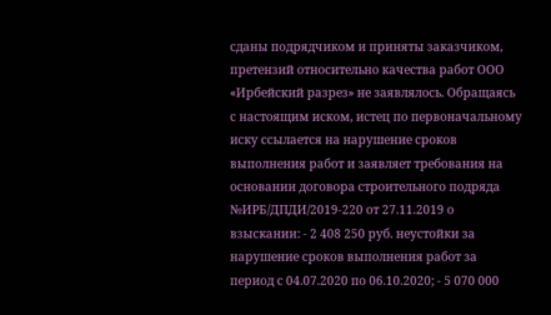сданы подрядчиком и приняты заказчиком, претензий относительно качества работ ООО «Ирбейский разрез» не заявлялось. Обращаясь с настоящим иском, истец по первоначальному иску ссылается на нарушение сроков выполнения работ и заявляет требования на основании договора строительного подряда №ИРБ/ДПДИ/2019-220 от 27.11.2019 о взыскании: - 2 408 250 руб. неустойки за нарушение сроков выполнения работ за период с 04.07.2020 по 06.10.2020; - 5 070 000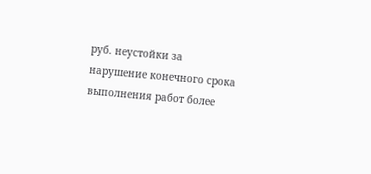руб. неустойки за нарушение конечного срока выполнения работ более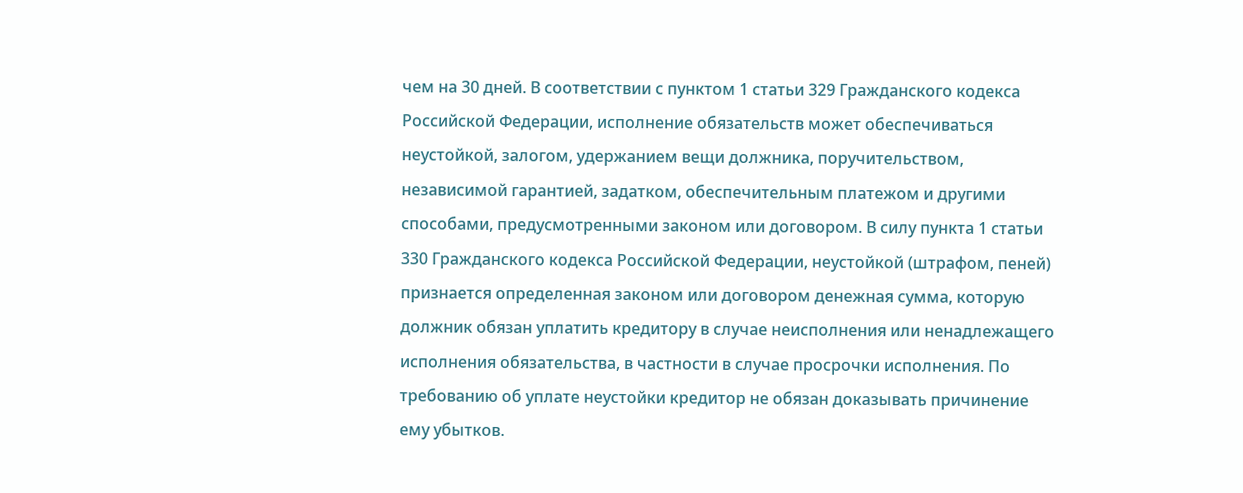чем на 30 дней. В соответствии с пунктом 1 статьи 329 Гражданского кодекса Российской Федерации, исполнение обязательств может обеспечиваться неустойкой, залогом, удержанием вещи должника, поручительством, независимой гарантией, задатком, обеспечительным платежом и другими способами, предусмотренными законом или договором. В силу пункта 1 статьи 330 Гражданского кодекса Российской Федерации, неустойкой (штрафом, пеней) признается определенная законом или договором денежная сумма, которую должник обязан уплатить кредитору в случае неисполнения или ненадлежащего исполнения обязательства, в частности в случае просрочки исполнения. По требованию об уплате неустойки кредитор не обязан доказывать причинение ему убытков.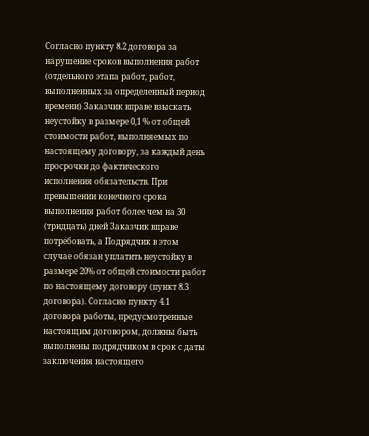Согласно пункту 8.2 договора за нарушение сроков выполнения работ (отдельного этапа работ, работ, выполненных за определенный период времени) Заказчик вправе взыскать неустойку в размере 0,1 % от общей стоимости работ, выполняемых по настоящему договору, за каждый день просрочки до фактического исполнения обязательств. При превышении конечного срока выполнения работ более чем на 30 (тридцать) дней Заказчик вправе потребовать, а Подрядчик в этом случае обязан уплатить неустойку в размере 20% от общей стоимости работ по настоящему договору (пункт 8.3 договора). Согласно пункту 4.1 договора работы, предусмотренные настоящим договором, должны быть выполнены подрядчиком в срок с даты заключения настоящего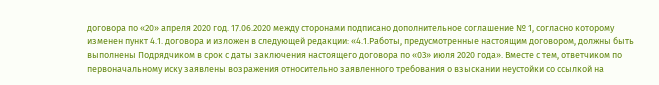договора по «20» апреля 2020 год. 17.06.2020 между сторонами подписано дополнительное соглашение № 1, согласно которому изменен пункт 4.1. договора и изложен в следующей редакции: «4.1.Работы, предусмотренные настоящим договором, должны быть выполнены Подрядчиком в срок с даты заключения настоящего договора по «03» июля 2020 года». Вместе с тем, ответчиком по первоначальному иску заявлены возражения относительно заявленного требования о взыскании неустойки со ссылкой на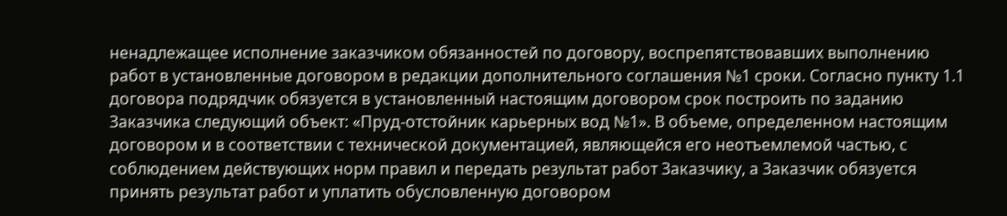ненадлежащее исполнение заказчиком обязанностей по договору, воспрепятствовавших выполнению работ в установленные договором в редакции дополнительного соглашения №1 сроки. Согласно пункту 1.1 договора подрядчик обязуется в установленный настоящим договором срок построить по заданию Заказчика следующий объект: «Пруд-отстойник карьерных вод №1». В объеме, определенном настоящим договором и в соответствии с технической документацией, являющейся его неотъемлемой частью, с соблюдением действующих норм правил и передать результат работ Заказчику, а Заказчик обязуется принять результат работ и уплатить обусловленную договором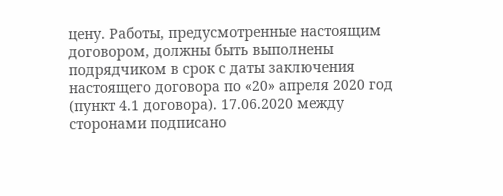цену. Работы, предусмотренные настоящим договором, должны быть выполнены подрядчиком в срок с даты заключения настоящего договора по «20» апреля 2020 год (пункт 4.1 договора). 17.06.2020 между сторонами подписано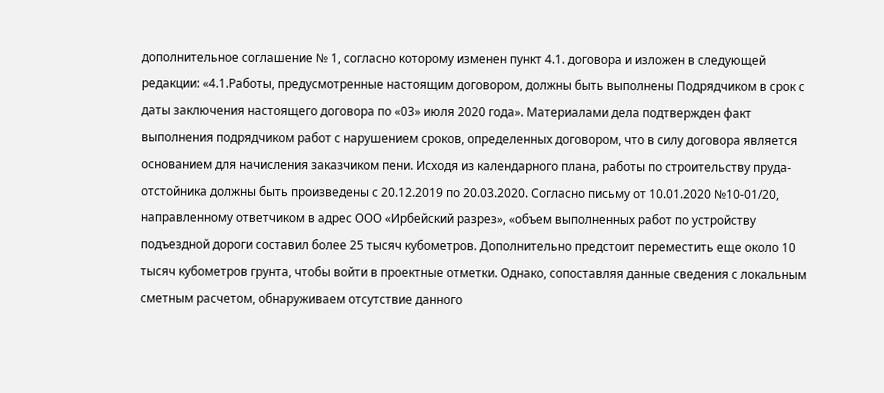дополнительное соглашение № 1, согласно которому изменен пункт 4.1. договора и изложен в следующей редакции: «4.1.Работы, предусмотренные настоящим договором, должны быть выполнены Подрядчиком в срок с даты заключения настоящего договора по «03» июля 2020 года». Материалами дела подтвержден факт выполнения подрядчиком работ с нарушением сроков, определенных договором, что в силу договора является основанием для начисления заказчиком пени. Исходя из календарного плана, работы по строительству пруда-отстойника должны быть произведены с 20.12.2019 по 20.03.2020. Согласно письму от 10.01.2020 №10-01/20, направленному ответчиком в адрес ООО «Ирбейский разрез», «объем выполненных работ по устройству подъездной дороги составил более 25 тысяч кубометров. Дополнительно предстоит переместить еще около 10 тысяч кубометров грунта, чтобы войти в проектные отметки. Однако, сопоставляя данные сведения с локальным сметным расчетом, обнаруживаем отсутствие данного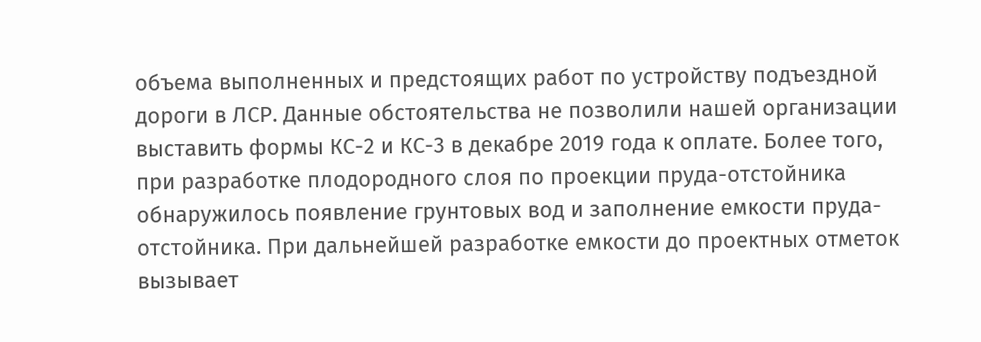объема выполненных и предстоящих работ по устройству подъездной дороги в ЛСР. Данные обстоятельства не позволили нашей организации выставить формы КС-2 и КС-3 в декабре 2019 года к оплате. Более того, при разработке плодородного слоя по проекции пруда-отстойника обнаружилось появление грунтовых вод и заполнение емкости пруда-отстойника. При дальнейшей разработке емкости до проектных отметок вызывает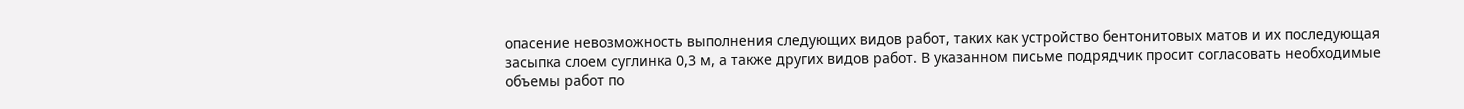опасение невозможность выполнения следующих видов работ, таких как устройство бентонитовых матов и их последующая засыпка слоем суглинка 0,3 м, а также других видов работ. В указанном письме подрядчик просит согласовать необходимые объемы работ по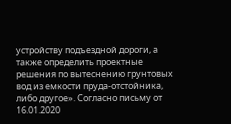устройству подъездной дороги, а также определить проектные решения по вытеснению грунтовых вод из емкости пруда-отстойника, либо другое». Согласно письму от 16.01.2020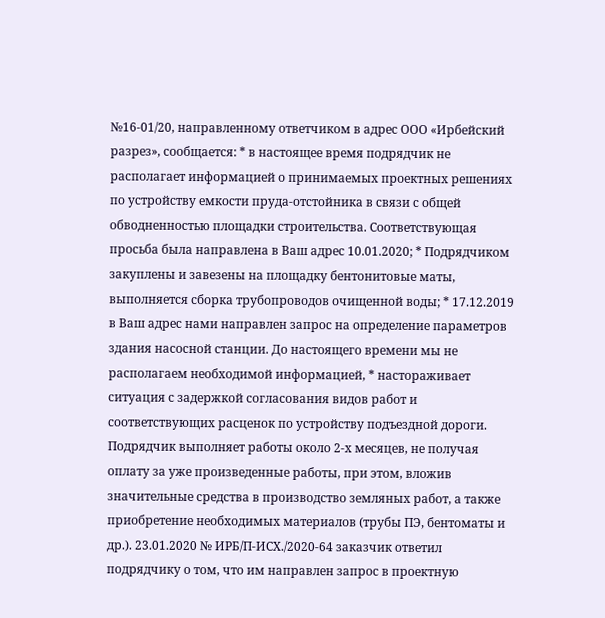№16-01/20, направленному ответчиком в адрес ООО «Ирбейский разрез», сообщается: * в настоящее время подрядчик не располагает информацией о принимаемых проектных решениях по устройству емкости пруда-отстойника в связи с общей обводненностью площадки строительства. Соответствующая просьба была направлена в Ваш адрес 10.01.2020; * Подрядчиком закуплены и завезены на площадку бентонитовые маты, выполняется сборка трубопроводов очищенной воды; * 17.12.2019 в Ваш адрес нами направлен запрос на определение параметров здания насосной станции. До настоящего времени мы не располагаем необходимой информацией, * настораживает ситуация с задержкой согласования видов работ и соответствующих расценок по устройству подъездной дороги. Подрядчик выполняет работы около 2-х месяцев, не получая оплату за уже произведенные работы, при этом, вложив значительные средства в производство земляных работ, а также приобретение необходимых материалов (трубы ПЭ, бентоматы и др.). 23.01.2020 № ИРБ/П-ИСХ./2020-64 заказчик ответил подрядчику о том, что им направлен запрос в проектную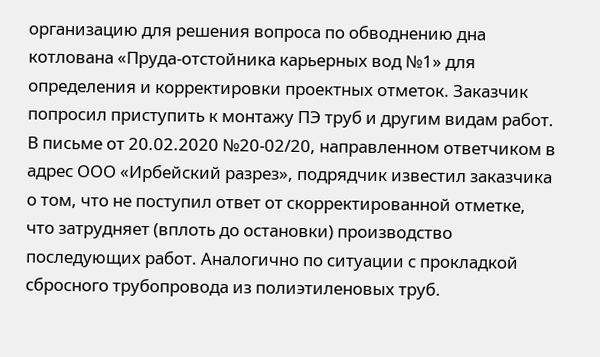организацию для решения вопроса по обводнению дна котлована «Пруда-отстойника карьерных вод №1» для определения и корректировки проектных отметок. Заказчик попросил приступить к монтажу ПЭ труб и другим видам работ. В письме от 20.02.2020 №20-02/20, направленном ответчиком в адрес ООО «Ирбейский разрез», подрядчик известил заказчика о том, что не поступил ответ от скорректированной отметке, что затрудняет (вплоть до остановки) производство последующих работ. Аналогично по ситуации с прокладкой сбросного трубопровода из полиэтиленовых труб.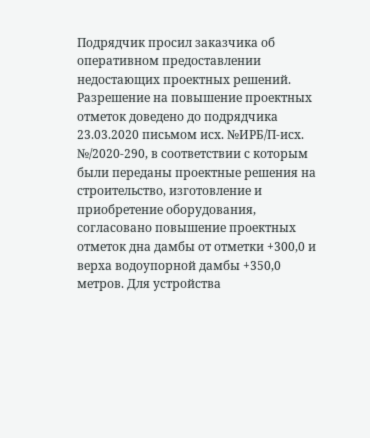Подрядчик просил заказчика об оперативном предоставлении недостающих проектных решений. Разрешение на повышение проектных отметок доведено до подрядчика 23.03.2020 письмом исх. №ИРБ/П-исх. №/2020-290, в соответствии с которым были переданы проектные решения на строительство, изготовление и приобретение оборудования, согласовано повышение проектных отметок дна дамбы от отметки +300,0 и верха водоупорной дамбы +350,0 метров. Для устройства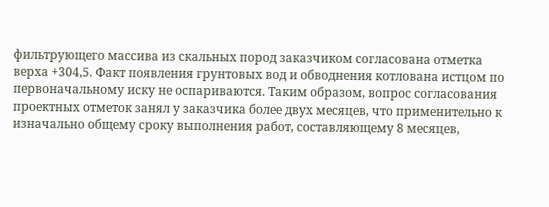фильтрующего массива из скальных пород заказчиком согласована отметка верха +304,5. Факт появления грунтовых вод и обводнения котлована истцом по первоначальному иску не оспариваются. Таким образом, вопрос согласования проектных отметок занял у заказчика более двух месяцев, что применительно к изначально общему сроку выполнения работ, составляющему 8 месяцев,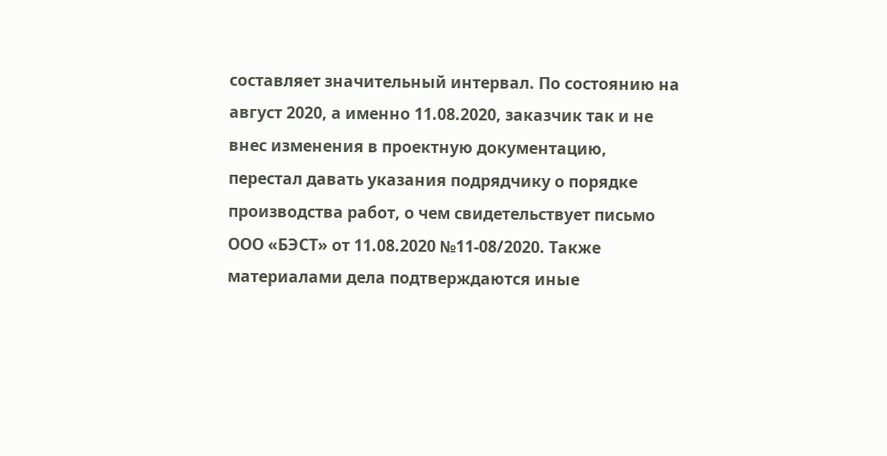составляет значительный интервал. По состоянию на август 2020, а именно 11.08.2020, заказчик так и не внес изменения в проектную документацию, перестал давать указания подрядчику о порядке производства работ, о чем свидетельствует письмо ООО «БЭСТ» от 11.08.2020 №11-08/2020. Также материалами дела подтверждаются иные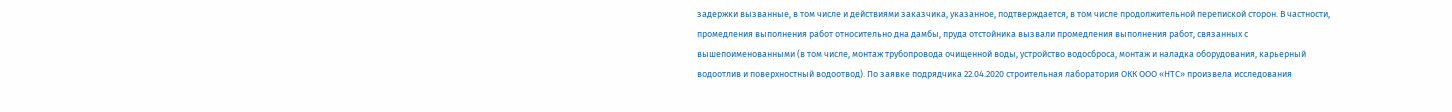задержки вызванные, в том числе и действиями заказчика, указанное, подтверждается, в том числе продолжительной перепиской сторон. В частности, промедления выполнения работ относительно дна дамбы, пруда отстойника вызвали промедления выполнения работ, связанных с вышепоименованными (в том числе, монтаж трубопровода очищенной воды, устройство водосброса, монтаж и наладка оборудования, карьерный водоотлив и поверхностный водоотвод). По заявке подрядчика 22.04.2020 строительная лаборатория ОКК ООО «НТС» произвела исследования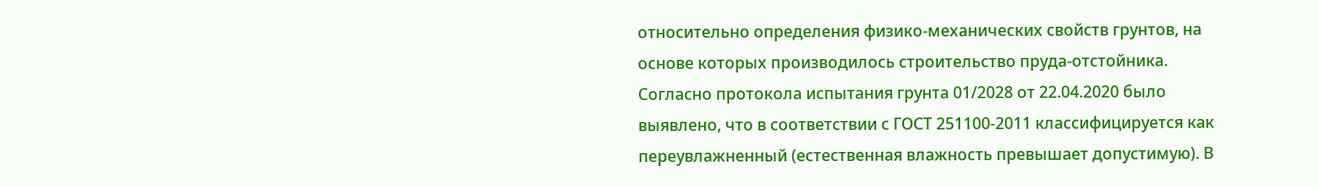относительно определения физико-механических свойств грунтов, на основе которых производилось строительство пруда-отстойника. Согласно протокола испытания грунта 01/2028 от 22.04.2020 было выявлено, что в соответствии с ГОСТ 251100-2011 классифицируется как переувлажненный (естественная влажность превышает допустимую). В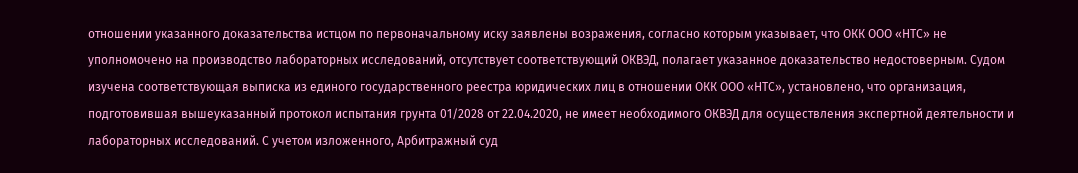отношении указанного доказательства истцом по первоначальному иску заявлены возражения, согласно которым указывает, что ОКК ООО «НТС» не уполномочено на производство лабораторных исследований, отсутствует соответствующий ОКВЭД, полагает указанное доказательство недостоверным. Судом изучена соответствующая выписка из единого государственного реестра юридических лиц в отношении ОКК ООО «НТС», установлено, что организация, подготовившая вышеуказанный протокол испытания грунта 01/2028 от 22.04.2020, не имеет необходимого ОКВЭД для осуществления экспертной деятельности и лабораторных исследований. С учетом изложенного, Арбитражный суд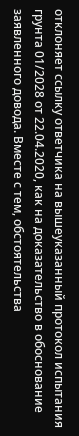отклоняет ссылку ответчика на вышеуказанный протокол испытания грунта 01/2028 от 22.04.2020, как на доказательство в обоснование заявленного довода. Вместе с тем, обстоятельства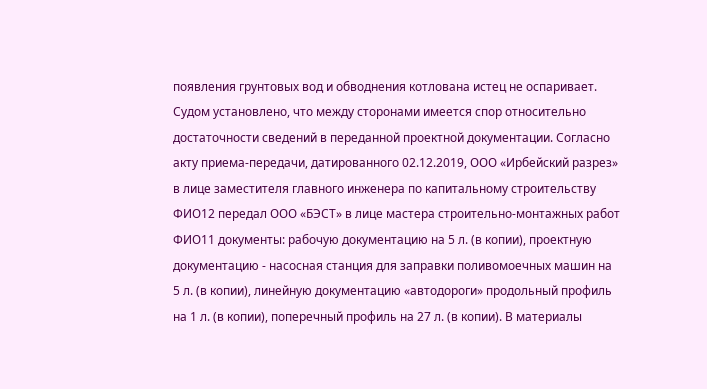появления грунтовых вод и обводнения котлована истец не оспаривает. Судом установлено, что между сторонами имеется спор относительно достаточности сведений в переданной проектной документации. Согласно акту приема-передачи, датированного 02.12.2019, ООО «Ирбейский разрез» в лице заместителя главного инженера по капитальному строительству ФИО12 передал ООО «БЭСТ» в лице мастера строительно-монтажных работ ФИО11 документы: рабочую документацию на 5 л. (в копии), проектную документацию - насосная станция для заправки поливомоечных машин на 5 л. (в копии), линейную документацию «автодороги» продольный профиль на 1 л. (в копии), поперечный профиль на 27 л. (в копии). В материалы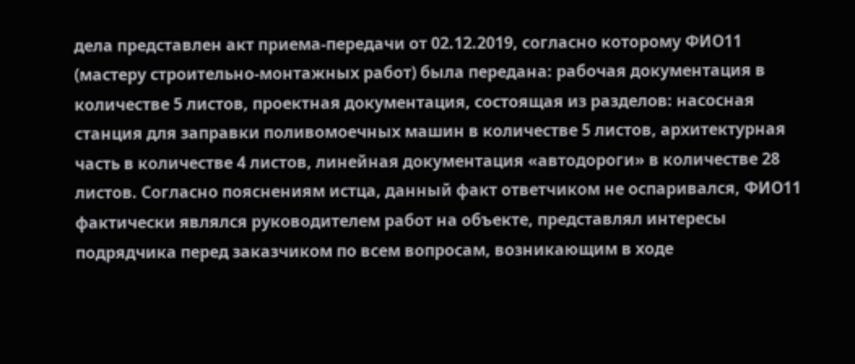дела представлен акт приема-передачи от 02.12.2019, согласно которому ФИО11 (мастеру строительно-монтажных работ) была передана: рабочая документация в количестве 5 листов, проектная документация, состоящая из разделов: насосная станция для заправки поливомоечных машин в количестве 5 листов, архитектурная часть в количестве 4 листов, линейная документация «автодороги» в количестве 28 листов. Согласно пояснениям истца, данный факт ответчиком не оспаривался, ФИО11 фактически являлся руководителем работ на объекте, представлял интересы подрядчика перед заказчиком по всем вопросам, возникающим в ходе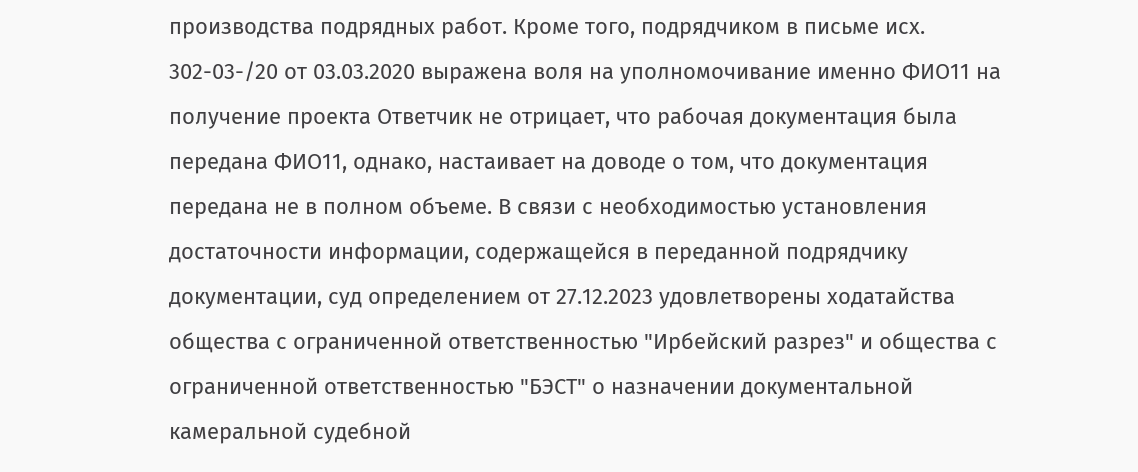производства подрядных работ. Кроме того, подрядчиком в письме исх. 302-03-/20 от 03.03.2020 выражена воля на уполномочивание именно ФИО11 на получение проекта Ответчик не отрицает, что рабочая документация была передана ФИО11, однако, настаивает на доводе о том, что документация передана не в полном объеме. В связи с необходимостью установления достаточности информации, содержащейся в переданной подрядчику документации, суд определением от 27.12.2023 удовлетворены ходатайства общества с ограниченной ответственностью "Ирбейский разрез" и общества с ограниченной ответственностью "БЭСТ" о назначении документальной камеральной судебной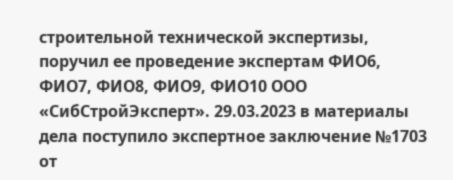строительной технической экспертизы, поручил ее проведение экспертам ФИО6, ФИО7, ФИО8, ФИО9, ФИО10 ООО «СибСтройЭксперт». 29.03.2023 в материалы дела поступило экспертное заключение №1703 от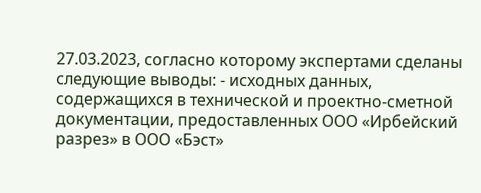27.03.2023, согласно которому экспертами сделаны следующие выводы: - исходных данных, содержащихся в технической и проектно-сметной документации, предоставленных ООО «Ирбейский разрез» в ООО «Бэст»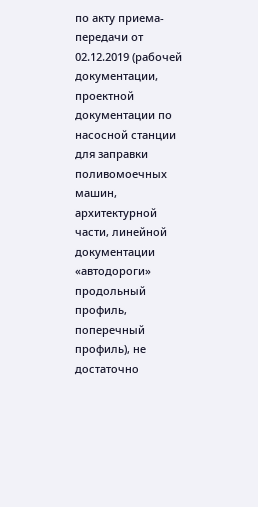по акту приема-передачи от 02.12.2019 (рабочей документации, проектной документации по насосной станции для заправки поливомоечных машин, архитектурной части, линейной документации «автодороги» продольный профиль, поперечный профиль), не достаточно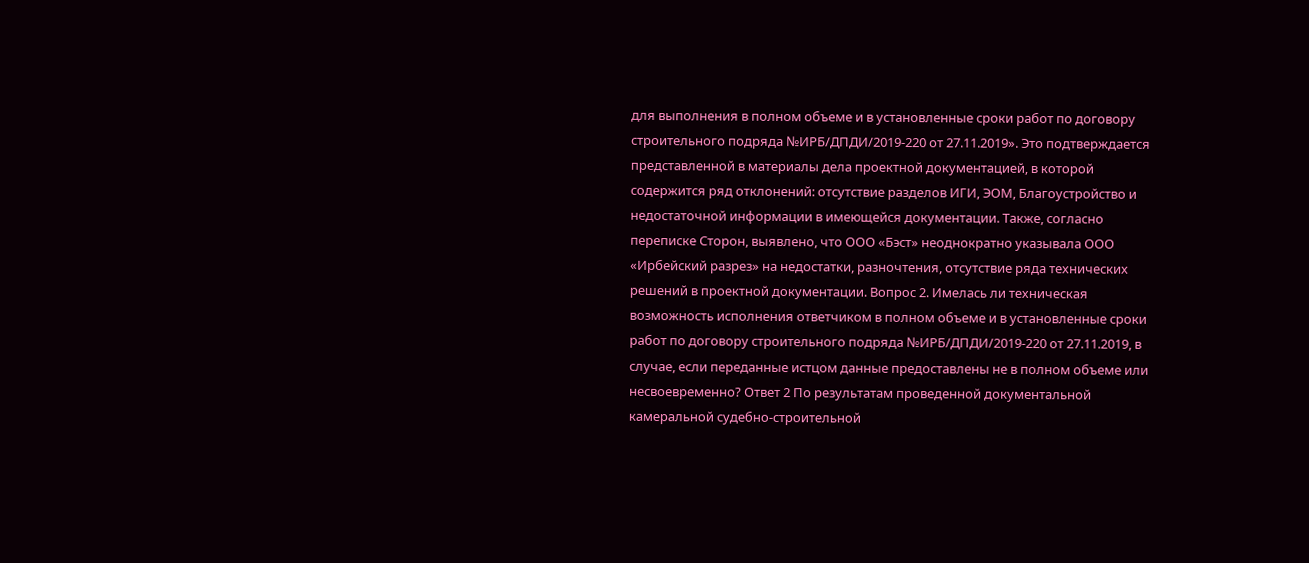для выполнения в полном объеме и в установленные сроки работ по договору строительного подряда №ИРБ/ДПДИ/2019-220 от 27.11.2019». Это подтверждается представленной в материалы дела проектной документацией, в которой содержится ряд отклонений: отсутствие разделов ИГИ, ЭОМ, Благоустройство и недостаточной информации в имеющейся документации. Также, согласно переписке Сторон, выявлено, что ООО «Бэст» неоднократно указывала ООО «Ирбейский разрез» на недостатки, разночтения, отсутствие ряда технических решений в проектной документации. Вопрос 2. Имелась ли техническая возможность исполнения ответчиком в полном объеме и в установленные сроки работ по договору строительного подряда №ИРБ/ДПДИ/2019-220 от 27.11.2019, в случае, если переданные истцом данные предоставлены не в полном объеме или несвоевременно? Ответ 2 По результатам проведенной документальной камеральной судебно-строительной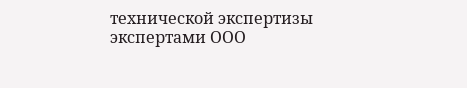технической экспертизы экспертами ООО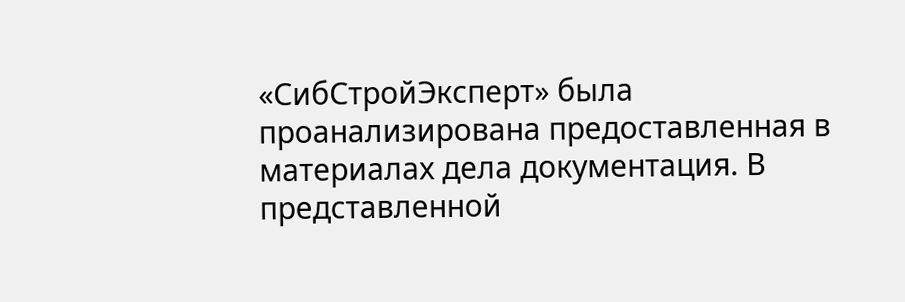«СибСтройЭксперт» была проанализирована предоставленная в материалах дела документация. В представленной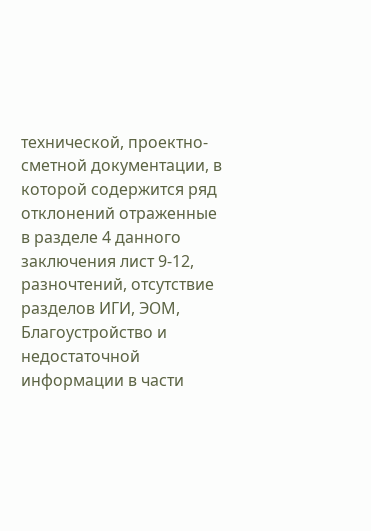технической, проектно-сметной документации, в которой содержится ряд отклонений отраженные в разделе 4 данного заключения лист 9-12, разночтений, отсутствие разделов ИГИ, ЭОМ, Благоустройство и недостаточной информации в части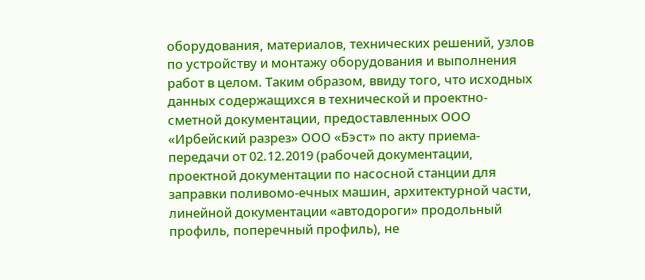оборудования, материалов, технических решений, узлов по устройству и монтажу оборудования и выполнения работ в целом. Таким образом, ввиду того, что исходных данных содержащихся в технической и проектно-сметной документации, предоставленных ООО «Ирбейский разрез» ООО «Бэст» по акту приема-передачи от 02.12.2019 (рабочей документации, проектной документации по насосной станции для заправки поливомо-ечных машин, архитектурной части, линейной документации «автодороги» продольный профиль, поперечный профиль), не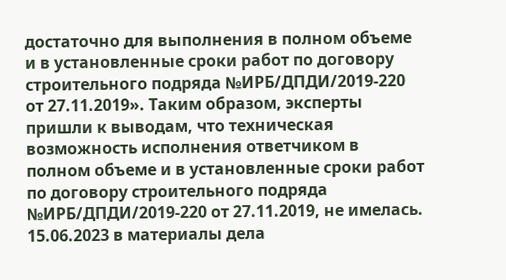достаточно для выполнения в полном объеме и в установленные сроки работ по договору строительного подряда №ИРБ/ДПДИ/2019-220 от 27.11.2019». Таким образом, эксперты пришли к выводам, что техническая возможность исполнения ответчиком в полном объеме и в установленные сроки работ по договору строительного подряда №ИРБ/ДПДИ/2019-220 от 27.11.2019, не имелась. 15.06.2023 в материалы дела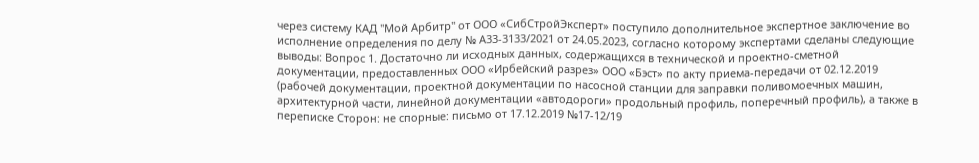через систему КАД "Мой Арбитр" от ООО «СибСтройЭксперт» поступило дополнительное экспертное заключение во исполнение определения по делу № А33-3133/2021 от 24.05.2023, согласно которому экспертами сделаны следующие выводы: Вопрос 1. Достаточно ли исходных данных, содержащихся в технической и проектно-сметной документации, предоставленных ООО «Ирбейский разрез» ООО «Бэст» по акту приема-передачи от 02.12.2019 (рабочей документации, проектной документации по насосной станции для заправки поливомоечных машин, архитектурной части, линейной документации «автодороги» продольный профиль, поперечный профиль), а также в переписке Сторон: не спорные: письмо от 17.12.2019 №17-12/19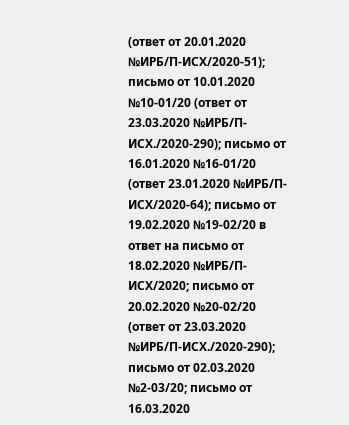(ответ от 20.01.2020 №ИРБ/П-ИСХ/2020-51); письмо от 10.01.2020 №10-01/20 (ответ от 23.03.2020 №ИРБ/П-ИСХ./2020-290); письмо от 16.01.2020 №16-01/20 (ответ 23.01.2020 №ИРБ/П-ИСХ/2020-64); письмо от 19.02.2020 №19-02/20 в ответ на письмо от 18.02.2020 №ИРБ/П-ИСХ/2020; письмо от 20.02.2020 №20-02/20 (ответ от 23.03.2020 №ИРБ/П-ИСХ./2020-290); письмо от 02.03.2020 №2-03/20; письмо от 16.03.2020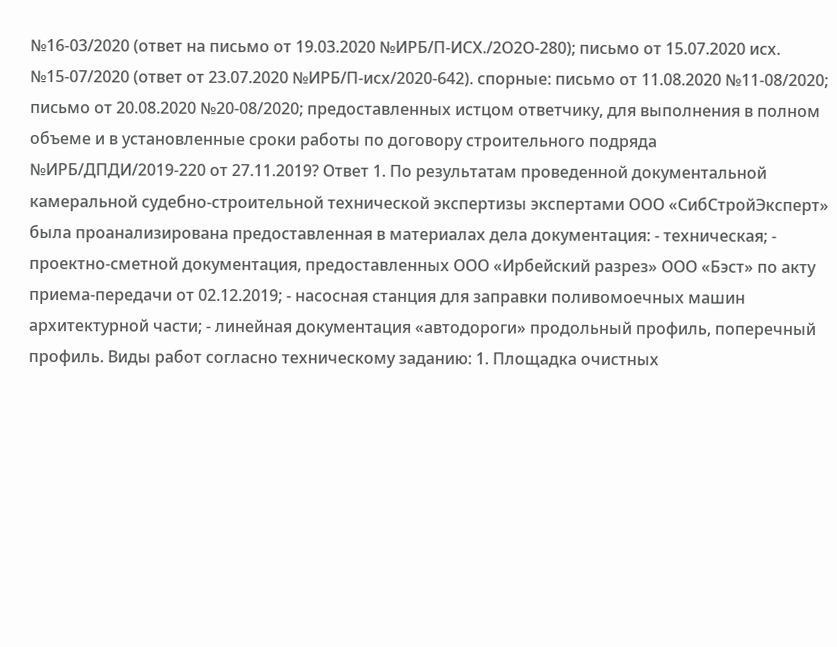№16-03/2020 (ответ на письмо от 19.03.2020 №ИРБ/П-ИСХ./2О2О-280); письмо от 15.07.2020 исх. №15-07/2020 (ответ от 23.07.2020 №ИРБ/П-исх/2020-642). спорные: письмо от 11.08.2020 №11-08/2020; письмо от 20.08.2020 №20-08/2020; предоставленных истцом ответчику, для выполнения в полном объеме и в установленные сроки работы по договору строительного подряда №ИРБ/ДПДИ/2019-220 от 27.11.2019? Ответ 1. По результатам проведенной документальной камеральной судебно-строительной технической экспертизы экспертами ООО «СибСтройЭксперт» была проанализирована предоставленная в материалах дела документация: - техническая; - проектно-сметной документация, предоставленных ООО «Ирбейский разрез» ООО «Бэст» по акту приема-передачи от 02.12.2019; - насосная станция для заправки поливомоечных машин архитектурной части; - линейная документация «автодороги» продольный профиль, поперечный профиль. Виды работ согласно техническому заданию: 1. Площадка очистных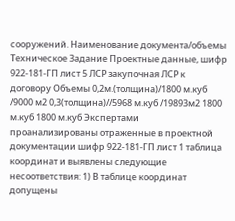сооружений. Наименование документа/объемы Техническое Задание Проектные данные, шифр 922-181-ГП лист 5 ЛСР закупочная ЛСР к договору Объемы 0,2м.(толщина)/1800 м.куб /9000 м2 0,3(толщина)//5968 м.куб /19893м2 1800 м.куб 1800 м.куб Экспертами проанализированы отраженные в проектной документации шифр 922-181-ГП лист 1 таблица координат и выявлены следующие несоответствия: 1) В таблице координат допущены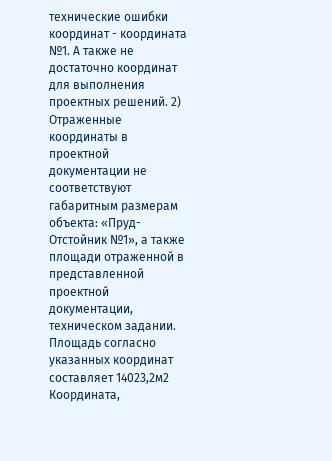технические ошибки координат - координата №1. А также не достаточно координат для выполнения проектных решений. 2) Отраженные координаты в проектной документации не соответствуют габаритным размерам объекта: «Пруд-Отстойник №1», а также площади отраженной в представленной проектной документации, техническом задании. Площадь согласно указанных координат составляет 14023,2м2 Координата,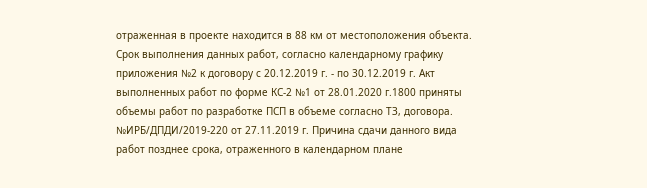отраженная в проекте находится в 88 км от местоположения объекта. Срок выполнения данных работ, согласно календарному графику приложения №2 к договору с 20.12.2019 г. - по 30.12.2019 г. Акт выполненных работ по форме КС-2 №1 от 28.01.2020 г.1800 приняты объемы работ по разработке ПСП в объеме согласно ТЗ, договора. №ИРБ/ДПДИ/2019-220 от 27.11.2019 г. Причина сдачи данного вида работ позднее срока, отраженного в календарном плане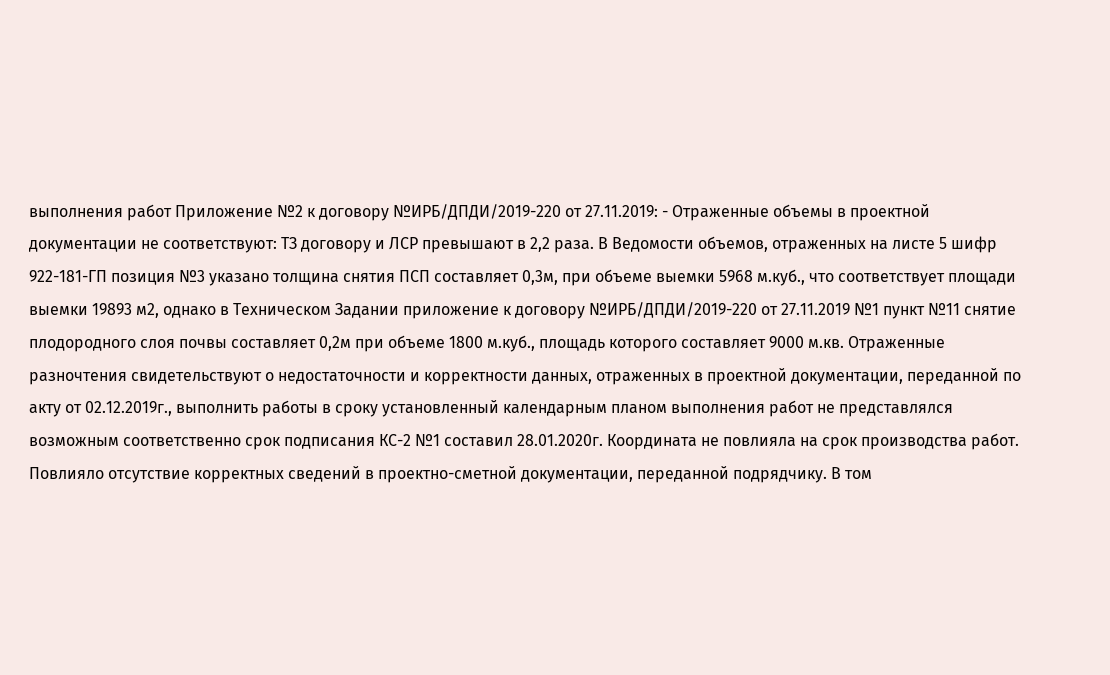выполнения работ Приложение №2 к договору №ИРБ/ДПДИ/2019-220 от 27.11.2019: - Отраженные объемы в проектной документации не соответствуют: ТЗ договору и ЛСР превышают в 2,2 раза. В Ведомости объемов, отраженных на листе 5 шифр 922-181-ГП позиция №3 указано толщина снятия ПСП составляет 0,3м, при объеме выемки 5968 м.куб., что соответствует площади выемки 19893 м2, однако в Техническом Задании приложение к договору №ИРБ/ДПДИ/2019-220 от 27.11.2019 №1 пункт №11 снятие плодородного слоя почвы составляет 0,2м при объеме 1800 м.куб., площадь которого составляет 9000 м.кв. Отраженные разночтения свидетельствуют о недостаточности и корректности данных, отраженных в проектной документации, переданной по акту от 02.12.2019г., выполнить работы в сроку установленный календарным планом выполнения работ не представлялся возможным соответственно срок подписания КС-2 №1 составил 28.01.2020г. Координата не повлияла на срок производства работ. Повлияло отсутствие корректных сведений в проектно-сметной документации, переданной подрядчику. В том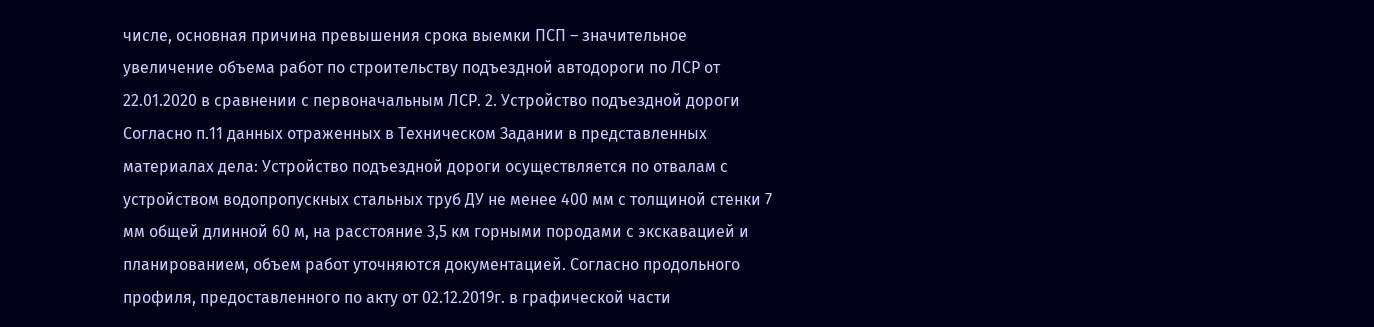числе, основная причина превышения срока выемки ПСП – значительное увеличение объема работ по строительству подъездной автодороги по ЛСР от 22.01.2020 в сравнении с первоначальным ЛСР. 2. Устройство подъездной дороги Согласно п.11 данных отраженных в Техническом Задании в представленных материалах дела: Устройство подъездной дороги осуществляется по отвалам с устройством водопропускных стальных труб ДУ не менее 400 мм с толщиной стенки 7 мм общей длинной 60 м, на расстояние 3,5 км горными породами с экскавацией и планированием, объем работ уточняются документацией. Согласно продольного профиля, предоставленного по акту от 02.12.2019г. в графической части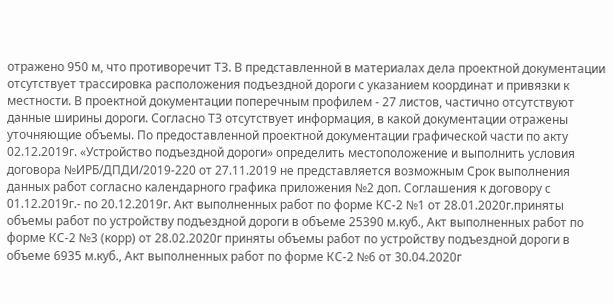отражено 950 м, что противоречит ТЗ. В представленной в материалах дела проектной документации отсутствует трассировка расположения подъездной дороги с указанием координат и привязки к местности. В проектной документации поперечным профилем - 27 листов, частично отсутствуют данные ширины дороги. Согласно ТЗ отсутствует информация, в какой документации отражены уточняющие объемы. По предоставленной проектной документации графической части по акту 02.12.2019г. «Устройство подъездной дороги» определить местоположение и выполнить условия договора №ИРБ/ДПДИ/2019-220 от 27.11.2019 не представляется возможным Срок выполнения данных работ согласно календарного графика приложения №2 доп. Соглашения к договору с 01.12.2019г.- по 20.12.2019г. Акт выполненных работ по форме КС-2 №1 от 28.01.2020г.приняты объемы работ по устройству подъездной дороги в объеме 25390 м.куб., Акт выполненных работ по форме КС-2 №3 (корр) от 28.02.2020г приняты объемы работ по устройству подъездной дороги в объеме 6935 м.куб., Акт выполненных работ по форме КС-2 №6 от 30.04.2020г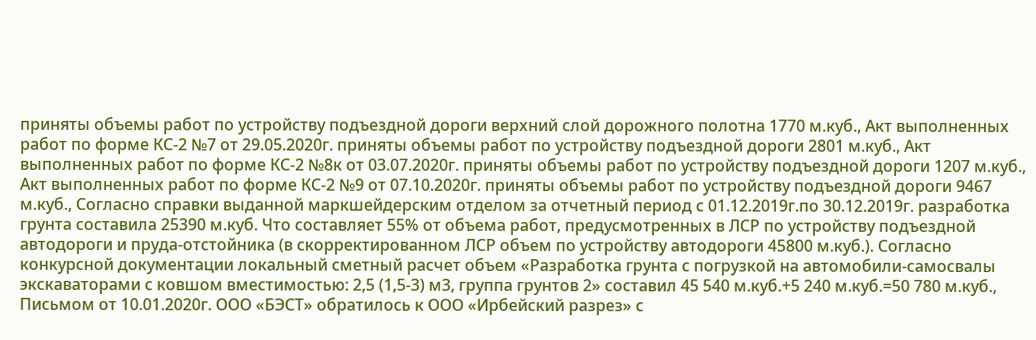приняты объемы работ по устройству подъездной дороги верхний слой дорожного полотна 1770 м.куб., Акт выполненных работ по форме КС-2 №7 от 29.05.2020г. приняты объемы работ по устройству подъездной дороги 2801 м.куб., Акт выполненных работ по форме КС-2 №8к от 03.07.2020г. приняты объемы работ по устройству подъездной дороги 1207 м.куб., Акт выполненных работ по форме КС-2 №9 от 07.10.2020г. приняты объемы работ по устройству подъездной дороги 9467 м.куб., Согласно справки выданной маркшейдерским отделом за отчетный период с 01.12.2019г.по 30.12.2019г. разработка грунта составила 25390 м.куб. Что составляет 55% от объема работ, предусмотренных в ЛСР по устройству подъездной автодороги и пруда-отстойника (в скорректированном ЛСР объем по устройству автодороги 45800 м.куб.). Согласно конкурсной документации локальный сметный расчет объем «Разработка грунта с погрузкой на автомобили-самосвалы экскаваторами с ковшом вместимостью: 2,5 (1,5-3) м3, группа грунтов 2» составил 45 540 м.куб.+5 240 м.куб.=50 780 м.куб., Письмом от 10.01.2020г. ООО «БЭСТ» обратилось к ООО «Ирбейский разрез» с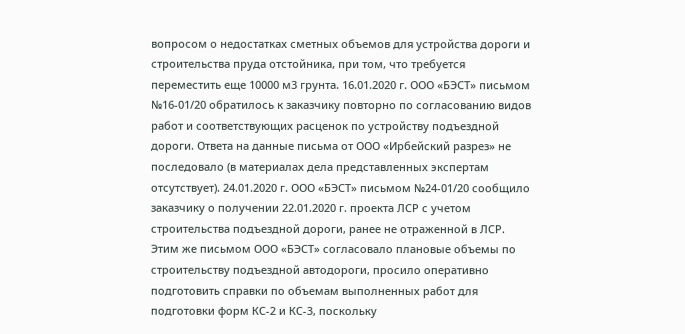вопросом о недостатках сметных объемов для устройства дороги и строительства пруда отстойника, при том, что требуется переместить еще 10000 м3 грунта. 16.01.2020 г. ООО «БЭСТ» письмом №16-01/20 обратилось к заказчику повторно по согласованию видов работ и соответствующих расценок по устройству подъездной дороги. Ответа на данные письма от ООО «Ирбейский разрез» не последовало (в материалах дела представленных экспертам отсутствует). 24.01.2020 г. ООО «БЭСТ» письмом №24-01/20 сообщило заказчику о получении 22.01.2020 г. проекта ЛСР с учетом строительства подъездной дороги, ранее не отраженной в ЛСР. Этим же письмом ООО «БЭСТ» согласовало плановые объемы по строительству подъездной автодороги, просило оперативно подготовить справки по объемам выполненных работ для подготовки форм КС-2 и КС-3, поскольку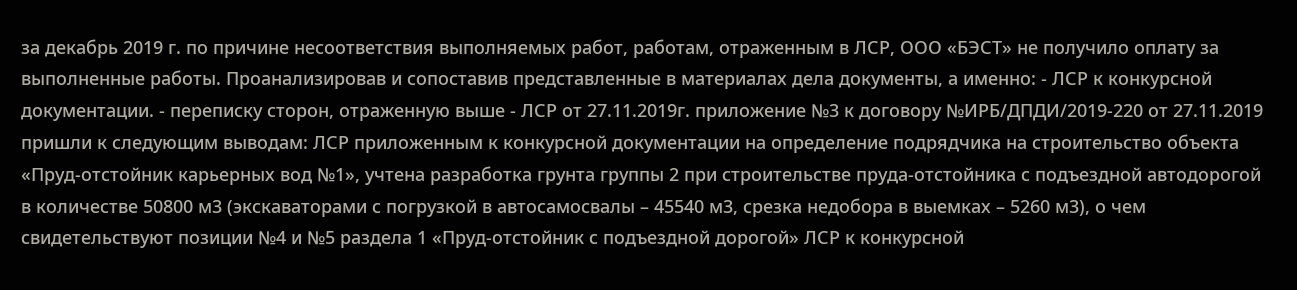за декабрь 2019 г. по причине несоответствия выполняемых работ, работам, отраженным в ЛСР, ООО «БЭСТ» не получило оплату за выполненные работы. Проанализировав и сопоставив представленные в материалах дела документы, а именно: - ЛСР к конкурсной документации. - переписку сторон, отраженную выше - ЛСР от 27.11.2019г. приложение №3 к договору №ИРБ/ДПДИ/2019-220 от 27.11.2019 пришли к следующим выводам: ЛСР приложенным к конкурсной документации на определение подрядчика на строительство объекта «Пруд-отстойник карьерных вод №1», учтена разработка грунта группы 2 при строительстве пруда-отстойника с подъездной автодорогой в количестве 50800 м3 (экскаваторами с погрузкой в автосамосвалы – 45540 м3, срезка недобора в выемках – 5260 м3), о чем свидетельствуют позиции №4 и №5 раздела 1 «Пруд-отстойник с подъездной дорогой» ЛСР к конкурсной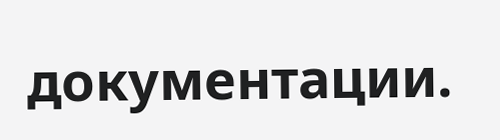документации.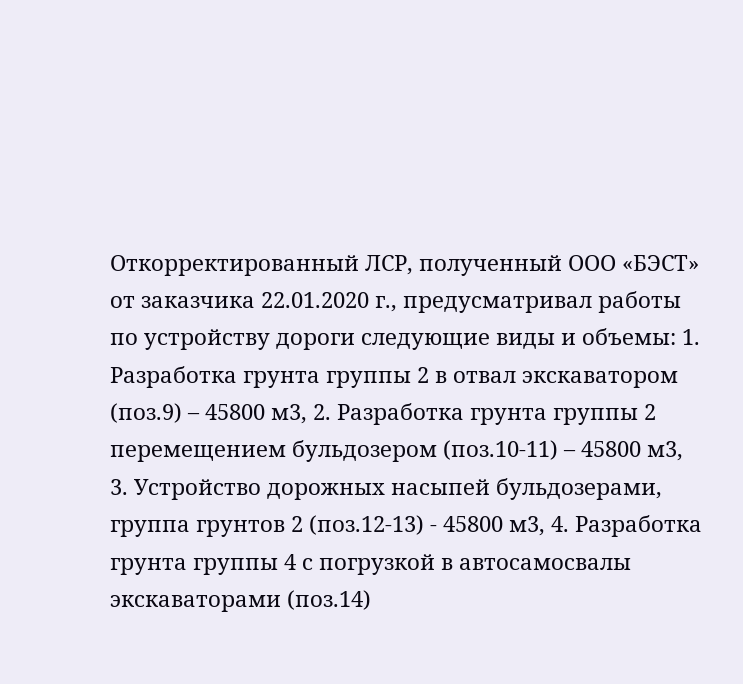Откорректированный ЛСР, полученный ООО «БЭСТ» от заказчика 22.01.2020 г., предусматривал работы по устройству дороги следующие виды и объемы: 1. Разработка грунта группы 2 в отвал экскаватором (поз.9) – 45800 м3, 2. Разработка грунта группы 2 перемещением бульдозером (поз.10-11) – 45800 м3, 3. Устройство дорожных насыпей бульдозерами, группа грунтов 2 (поз.12-13) - 45800 м3, 4. Разработка грунта группы 4 с погрузкой в автосамосвалы экскаваторами (поз.14)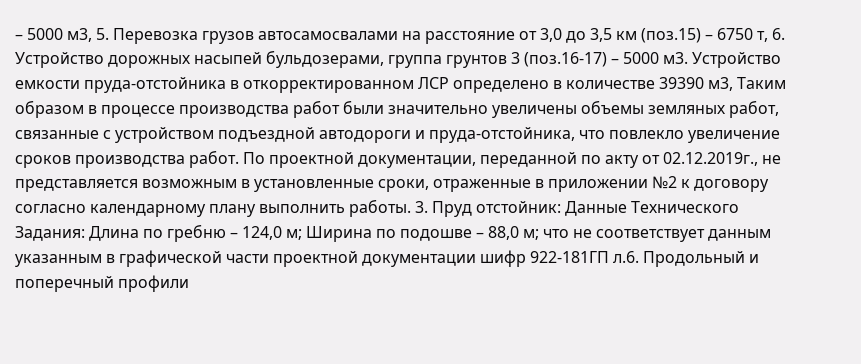– 5000 м3, 5. Перевозка грузов автосамосвалами на расстояние от 3,0 до 3,5 км (поз.15) – 6750 т, 6. Устройство дорожных насыпей бульдозерами, группа грунтов 3 (поз.16-17) – 5000 м3. Устройство емкости пруда-отстойника в откорректированном ЛСР определено в количестве 39390 м3, Таким образом в процессе производства работ были значительно увеличены объемы земляных работ, связанные с устройством подъездной автодороги и пруда-отстойника, что повлекло увеличение сроков производства работ. По проектной документации, переданной по акту от 02.12.2019г., не представляется возможным в установленные сроки, отраженные в приложении №2 к договору согласно календарному плану выполнить работы. 3. Пруд отстойник: Данные Технического Задания: Длина по гребню – 124,0 м; Ширина по подошве – 88,0 м; что не соответствует данным указанным в графической части проектной документации шифр 922-181ГП л.6. Продольный и поперечный профили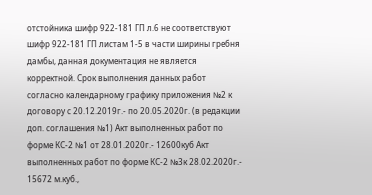отстойника шифр 922-181 ГП л.6 не соответствуют шифр 922-181 ГП листам 1-5 в части ширины гребня дамбы, данная документация не является корректной. Срок выполнения данных работ согласно календарному графику приложения №2 к договору с 20.12.2019г.- по 20.05.2020г. (в редакции доп. соглашения №1) Акт выполненных работ по форме КС-2 №1 от 28.01.2020г.- 12600куб Акт выполненных работ по форме КС-2 №3к 28.02.2020г.- 15672 м.куб.,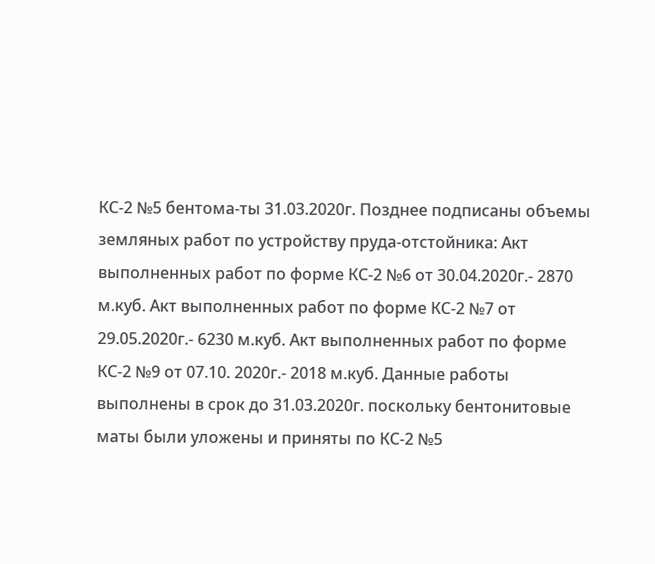КС-2 №5 бентома-ты 31.03.2020г. Позднее подписаны объемы земляных работ по устройству пруда-отстойника: Акт выполненных работ по форме КС-2 №6 от 30.04.2020г.- 2870 м.куб. Акт выполненных работ по форме КС-2 №7 от 29.05.2020г.- 6230 м.куб. Акт выполненных работ по форме КС-2 №9 от 07.10. 2020г.- 2018 м.куб. Данные работы выполнены в срок до 31.03.2020г. поскольку бентонитовые маты были уложены и приняты по КС-2 №5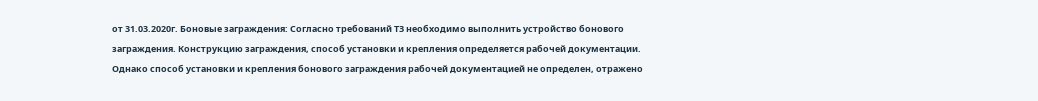от 31.03.2020г. Боновые заграждения: Согласно требований ТЗ необходимо выполнить устройство бонового заграждения. Конструкцию заграждения, способ установки и крепления определяется рабочей документации. Однако способ установки и крепления бонового заграждения рабочей документацией не определен, отражено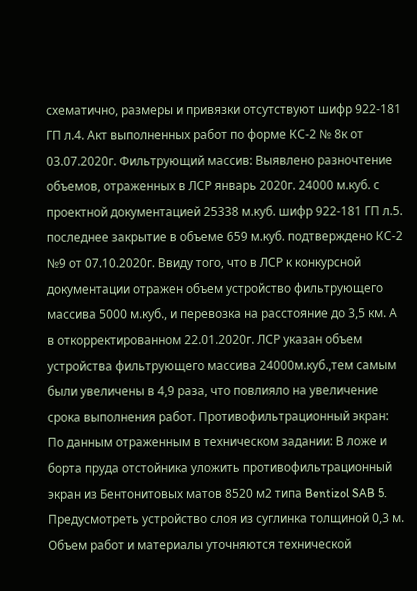схематично, размеры и привязки отсутствуют шифр 922-181 ГП л.4. Акт выполненных работ по форме КС-2 № 8к от 03.07.2020г. Фильтрующий массив: Выявлено разночтение объемов, отраженных в ЛСР январь 2020г. 24000 м.куб. с проектной документацией 25338 м.куб. шифр 922-181 ГП л.5. последнее закрытие в объеме 659 м.куб. подтверждено КС-2 №9 от 07.10.2020г. Ввиду того, что в ЛСР к конкурсной документации отражен объем устройство фильтрующего массива 5000 м.куб., и перевозка на расстояние до 3,5 км. А в откорректированном 22.01.2020г. ЛСР указан объем устройства фильтрующего массива 24000м.куб.,тем самым были увеличены в 4,9 раза, что повлияло на увеличение срока выполнения работ. Противофильтрационный экран: По данным отраженным в техническом задании: В ложе и борта пруда отстойника уложить противофильтрационный экран из Бентонитовых матов 8520 м2 типа Bentizol SAB 5. Предусмотреть устройство слоя из суглинка толщиной 0,3 м. Объем работ и материалы уточняются технической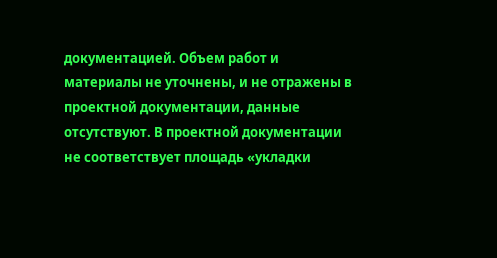документацией. Объем работ и материалы не уточнены, и не отражены в проектной документации, данные отсутствуют. В проектной документации не соответствует площадь «укладки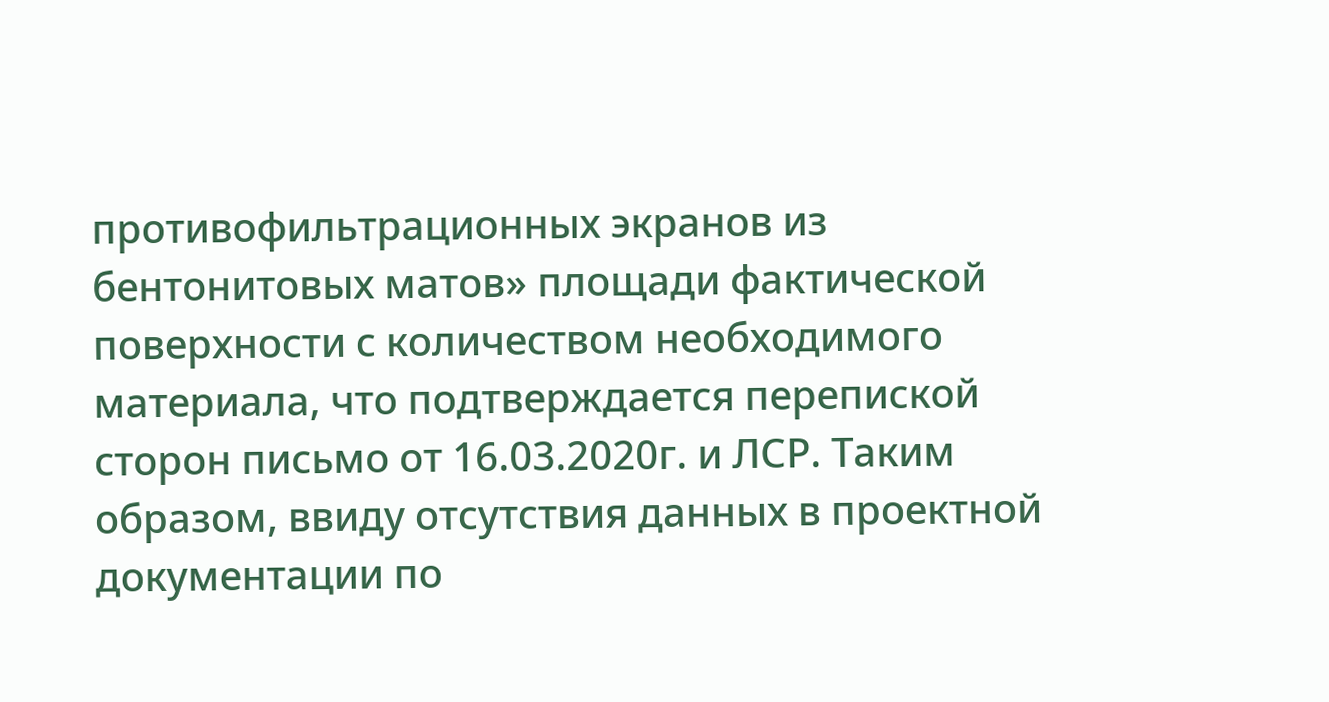противофильтрационных экранов из бентонитовых матов» площади фактической поверхности с количеством необходимого материала, что подтверждается перепиской сторон письмо от 16.03.2020г. и ЛСР. Таким образом, ввиду отсутствия данных в проектной документации по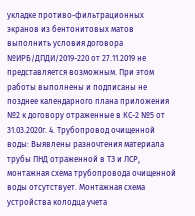укладке противо-фильтрационных экранов из бентонитовых матов выполнить условия договора №ИРБ/ДПДИ/2019-220 от 27.11.2019 не представляется возможным. При этом работы выполнены и подписаны не позднее календарного плана приложения №2 к договору отраженные в КС-2 №5 от 31.03.2020г. 4. Трубопровод очищенной воды: Выявлены разночтения материала трубы ПНД отраженной в ТЗ и ЛСР, монтажная схема трубопровода очищенной воды отсутствует. Монтажная схема устройства колодца учета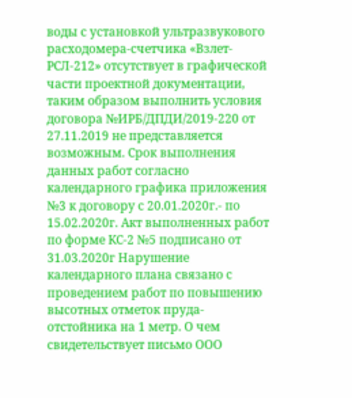воды с установкой ультразвукового расходомера-счетчика «Взлет-РСЛ-212» отсутствует в графической части проектной документации, таким образом выполнить условия договора №ИРБ/ДПДИ/2019-220 от 27.11.2019 не представляется возможным. Срок выполнения данных работ согласно календарного графика приложения №3 к договору с 20.01.2020г.- по 15.02.2020г. Акт выполненных работ по форме КС-2 №5 подписано от 31.03.2020г Нарушение календарного плана связано с проведением работ по повышению высотных отметок пруда-отстойника на 1 метр. О чем свидетельствует письмо ООО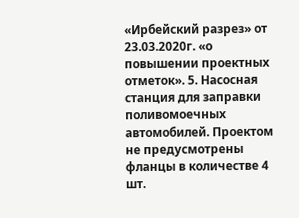«Ирбейский разрез» от 23.03.2020г. «о повышении проектных отметок». 5. Насосная станция для заправки поливомоечных автомобилей. Проектом не предусмотрены фланцы в количестве 4 шт.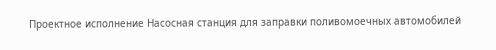Проектное исполнение Насосная станция для заправки поливомоечных автомобилей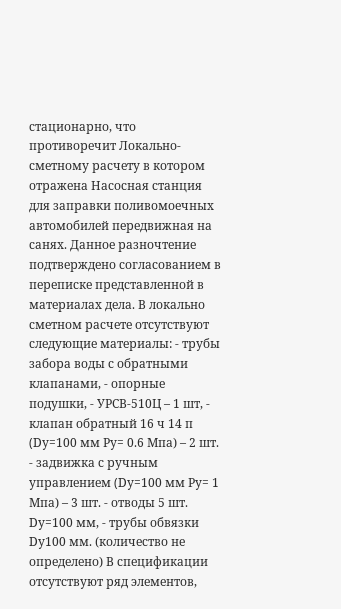стационарно, что противоречит Локально-сметному расчету в котором отражена Насосная станция для заправки поливомоечных автомобилей передвижная на санях. Данное разночтение подтверждено согласованием в переписке представленной в материалах дела. В локально сметном расчете отсутствуют следующие материалы: - трубы забора воды с обратными клапанами, - опорные подушки, - УРСВ-510Ц – 1 шт, - клапан обратный 16 ч 14 п (Dу=100 мм Ру= 0.6 Мпа) – 2 шт. - задвижка с ручным управлением (Dу=100 мм Ру= 1 Мпа) – 3 шт. - отводы 5 шт. Dу=100 мм, - трубы обвязки Dу100 мм. (количество не определено) В спецификации отсутствуют ряд элементов,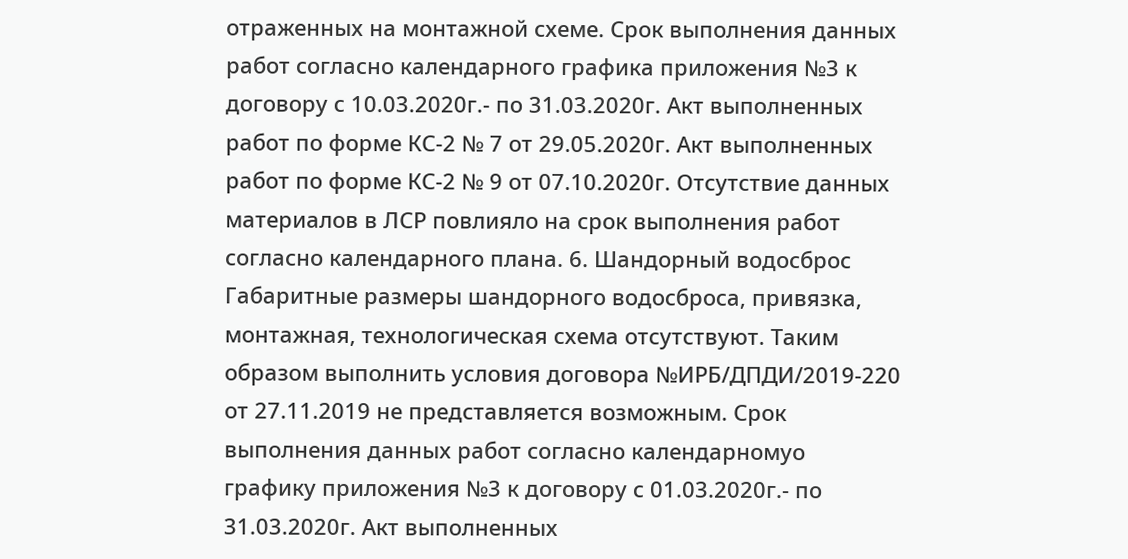отраженных на монтажной схеме. Срок выполнения данных работ согласно календарного графика приложения №3 к договору с 10.03.2020г.- по 31.03.2020г. Акт выполненных работ по форме КС-2 № 7 от 29.05.2020г. Акт выполненных работ по форме КС-2 № 9 от 07.10.2020г. Отсутствие данных материалов в ЛСР повлияло на срок выполнения работ согласно календарного плана. 6. Шандорный водосброс Габаритные размеры шандорного водосброса, привязка, монтажная, технологическая схема отсутствуют. Таким образом выполнить условия договора №ИРБ/ДПДИ/2019-220 от 27.11.2019 не представляется возможным. Срок выполнения данных работ согласно календарномуо графику приложения №3 к договору с 01.03.2020г.- по 31.03.2020г. Акт выполненных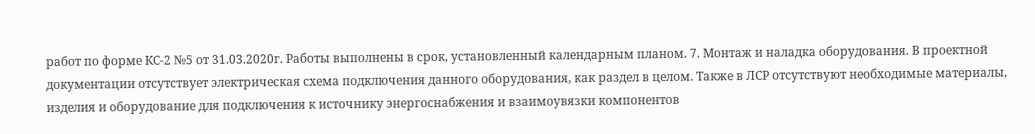работ по форме КС-2 №5 от 31.03.2020г. Работы выполнены в срок, установленный календарным планом. 7. Монтаж и наладка оборудования. В проектной документации отсутствует электрическая схема подключения данного оборудования, как раздел в целом. Также в ЛСР отсутствуют необходимые материалы, изделия и оборудование для подключения к источнику энергоснабжения и взаимоувязки компонентов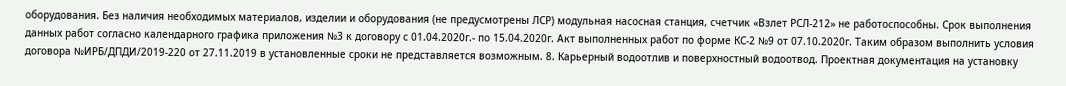оборудования. Без наличия необходимых материалов, изделии и оборудования (не предусмотрены ЛСР) модульная насосная станция, счетчик «Взлет РСЛ-212» не работоспособны. Срок выполнения данных работ согласно календарного графика приложения №3 к договору с 01.04.2020г.- по 15.04.2020г. Акт выполненных работ по форме КС-2 №9 от 07.10.2020г. Таким образом выполнить условия договора №ИРБ/ДПДИ/2019-220 от 27.11.2019 в установленные сроки не представляется возможным. 8. Карьерный водоотлив и поверхностный водоотвод. Проектная документация на установку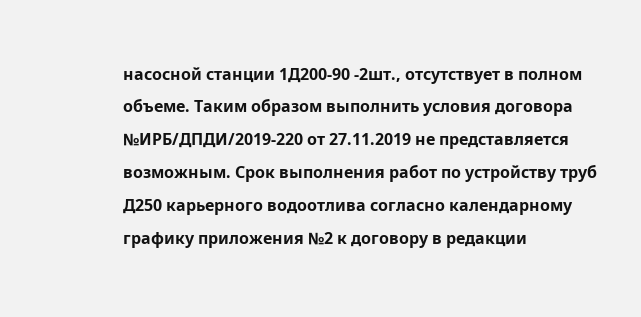насосной станции 1Д200-90 -2шт., отсутствует в полном объеме. Таким образом выполнить условия договора №ИРБ/ДПДИ/2019-220 от 27.11.2019 не представляется возможным. Срок выполнения работ по устройству труб Д250 карьерного водоотлива согласно календарному графику приложения №2 к договору в редакции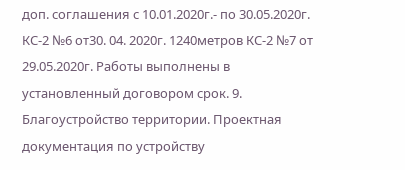доп. соглашения с 10.01.2020г.- по 30.05.2020г. КС-2 №6 от30. 04. 2020г. 1240метров КС-2 №7 от 29.05.2020г. Работы выполнены в установленный договором срок. 9. Благоустройство территории. Проектная документация по устройству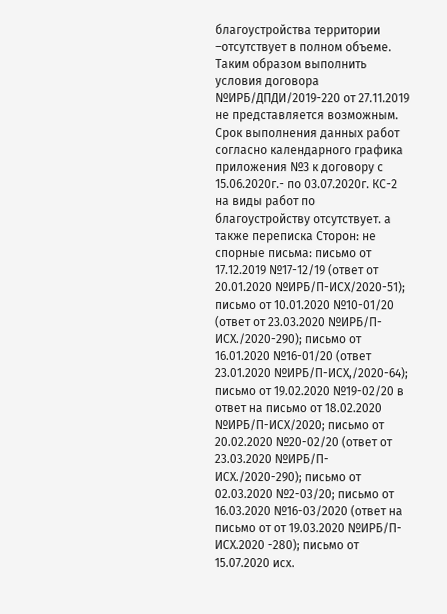благоустройства территории –отсутствует в полном объеме. Таким образом выполнить условия договора №ИРБ/ДПДИ/2019-220 от 27.11.2019 не представляется возможным. Срок выполнения данных работ согласно календарного графика приложения №3 к договору с 15.06.2020г.- по 03.07.2020г. КС-2 на виды работ по благоустройству отсутствует. а также переписка Сторон: не спорные письма: письмо от 17.12.2019 №17-12/19 (ответ от 20.01.2020 №ИРБ/П-ИСХ/2020-51); письмо от 10.01.2020 №10-01/20 (ответ от 23.03.2020 №ИРБ/П-ИСХ./2020-290); письмо от 16.01.2020 №16-01/20 (ответ 23.01.2020 №ИРБ/П-ИСХ,/2020-64); письмо от 19.02.2020 №19-02/20 в ответ на письмо от 18.02.2020 №ИРБ/П-ИСХ/2020; письмо от 20.02.2020 №20-02/20 (ответ от 23.03.2020 №ИРБ/П-ИСХ./2020-290); письмо от 02.03.2020 №2-03/20; письмо от 16.03.2020 №16-03/2020 (ответ на письмо от от 19.03.2020 №ИРБ/П-ИСХ.2020 -280); письмо от 15.07.2020 исх.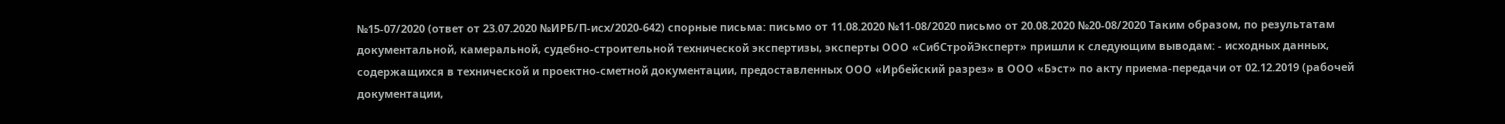№15-07/2020 (ответ от 23.07.2020 №ИРБ/П-исх/2020-642) спорные письма: письмо от 11.08.2020 №11-08/2020 письмо от 20.08.2020 №20-08/2020 Таким образом, по результатам документальной, камеральной, судебно-строительной технической экспертизы, эксперты ООО «СибСтройЭксперт» пришли к следующим выводам: - исходных данных, содержащихся в технической и проектно-сметной документации, предоставленных ООО «Ирбейский разрез» в ООО «Бэст» по акту приема-передачи от 02.12.2019 (рабочей документации,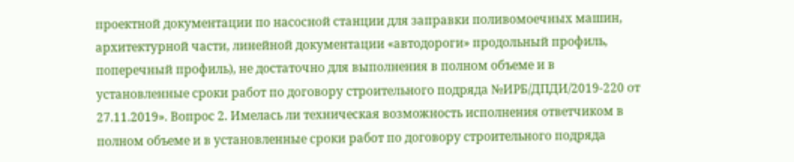проектной документации по насосной станции для заправки поливомоечных машин, архитектурной части, линейной документации «автодороги» продольный профиль, поперечный профиль), не достаточно для выполнения в полном объеме и в установленные сроки работ по договору строительного подряда №ИРБ/ДПДИ/2019-220 от 27.11.2019». Вопрос 2. Имелась ли техническая возможность исполнения ответчиком в полном объеме и в установленные сроки работ по договору строительного подряда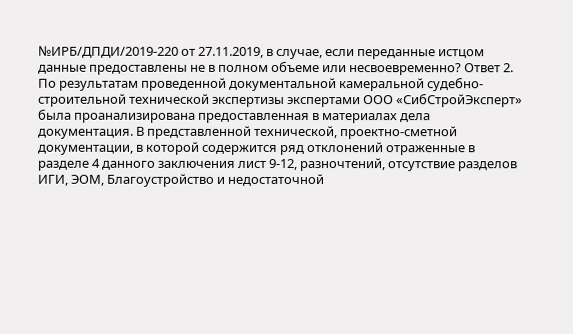№ИРБ/ДПДИ/2019-220 от 27.11.2019, в случае, если переданные истцом данные предоставлены не в полном объеме или несвоевременно? Ответ 2. По результатам проведенной документальной камеральной судебно-строительной технической экспертизы экспертами ООО «СибСтройЭксперт» была проанализирована предоставленная в материалах дела документация. В представленной технической, проектно-сметной документации, в которой содержится ряд отклонений отраженные в разделе 4 данного заключения лист 9-12, разночтений, отсутствие разделов ИГИ, ЭОМ, Благоустройство и недостаточной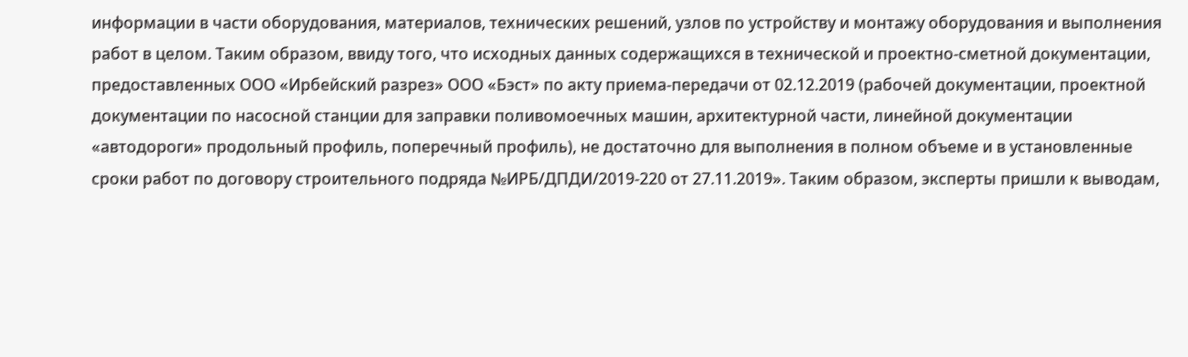информации в части оборудования, материалов, технических решений, узлов по устройству и монтажу оборудования и выполнения работ в целом. Таким образом, ввиду того, что исходных данных содержащихся в технической и проектно-сметной документации, предоставленных ООО «Ирбейский разрез» ООО «Бэст» по акту приема-передачи от 02.12.2019 (рабочей документации, проектной документации по насосной станции для заправки поливомоечных машин, архитектурной части, линейной документации «автодороги» продольный профиль, поперечный профиль), не достаточно для выполнения в полном объеме и в установленные сроки работ по договору строительного подряда №ИРБ/ДПДИ/2019-220 от 27.11.2019». Таким образом, эксперты пришли к выводам,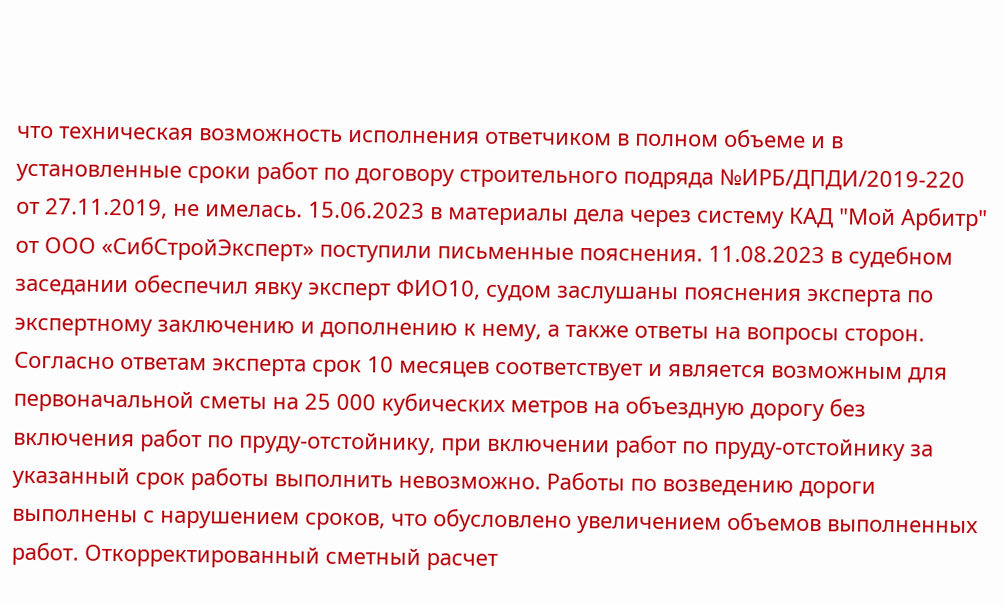что техническая возможность исполнения ответчиком в полном объеме и в установленные сроки работ по договору строительного подряда №ИРБ/ДПДИ/2019-220 от 27.11.2019, не имелась. 15.06.2023 в материалы дела через систему КАД "Мой Арбитр" от ООО «СибСтройЭксперт» поступили письменные пояснения. 11.08.2023 в судебном заседании обеспечил явку эксперт ФИО10, судом заслушаны пояснения эксперта по экспертному заключению и дополнению к нему, а также ответы на вопросы сторон. Согласно ответам эксперта срок 10 месяцев соответствует и является возможным для первоначальной сметы на 25 000 кубических метров на объездную дорогу без включения работ по пруду-отстойнику, при включении работ по пруду-отстойнику за указанный срок работы выполнить невозможно. Работы по возведению дороги выполнены с нарушением сроков, что обусловлено увеличением объемов выполненных работ. Откорректированный сметный расчет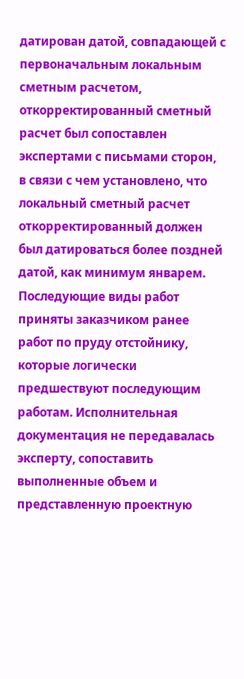датирован датой, совпадающей с первоначальным локальным сметным расчетом, откорректированный сметный расчет был сопоставлен экспертами с письмами сторон, в связи с чем установлено, что локальный сметный расчет откорректированный должен был датироваться более поздней датой, как минимум январем. Последующие виды работ приняты заказчиком ранее работ по пруду отстойнику, которые логически предшествуют последующим работам. Исполнительная документация не передавалась эксперту, сопоставить выполненные объем и представленную проектную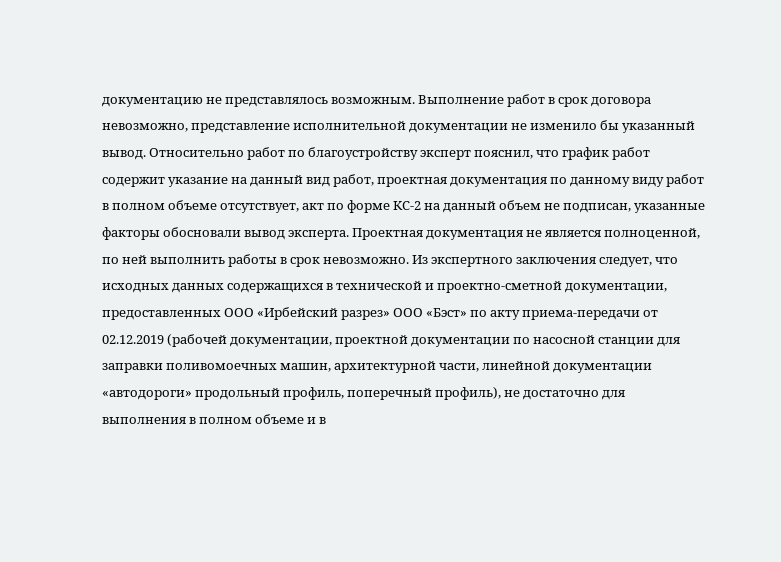документацию не представлялось возможным. Выполнение работ в срок договора невозможно, представление исполнительной документации не изменило бы указанный вывод. Относительно работ по благоустройству эксперт пояснил, что график работ содержит указание на данный вид работ, проектная документация по данному виду работ в полном объеме отсутствует, акт по форме КС-2 на данный объем не подписан, указанные факторы обосновали вывод эксперта. Проектная документация не является полноценной, по ней выполнить работы в срок невозможно. Из экспертного заключения следует, что исходных данных содержащихся в технической и проектно-сметной документации, предоставленных ООО «Ирбейский разрез» ООО «Бэст» по акту приема-передачи от 02.12.2019 (рабочей документации, проектной документации по насосной станции для заправки поливомоечных машин, архитектурной части, линейной документации «автодороги» продольный профиль, поперечный профиль), не достаточно для выполнения в полном объеме и в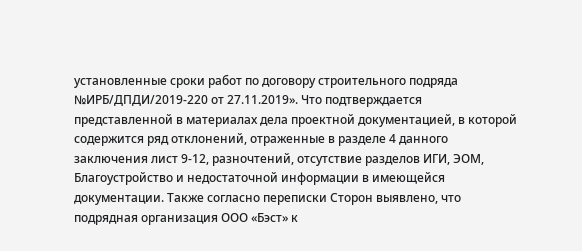установленные сроки работ по договору строительного подряда №ИРБ/ДПДИ/2019-220 от 27.11.2019». Что подтверждается представленной в материалах дела проектной документацией, в которой содержится ряд отклонений, отраженные в разделе 4 данного заключения лист 9-12, разночтений, отсутствие разделов ИГИ, ЭОМ, Благоустройство и недостаточной информации в имеющейся документации. Также согласно переписки Сторон выявлено, что подрядная организация ООО «Бэст» к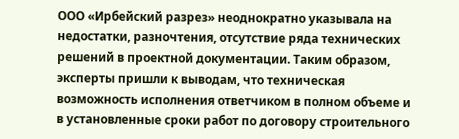ООО «Ирбейский разрез» неоднократно указывала на недостатки, разночтения, отсутствие ряда технических решений в проектной документации. Таким образом, эксперты пришли к выводам, что техническая возможность исполнения ответчиком в полном объеме и в установленные сроки работ по договору строительного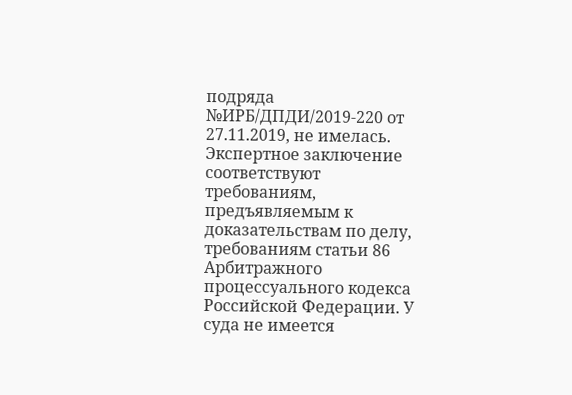подряда №ИРБ/ДПДИ/2019-220 от 27.11.2019, не имелась. Экспертное заключение соответствуют требованиям, предъявляемым к доказательствам по делу, требованиям статьи 86 Арбитражного процессуального кодекса Российской Федерации. У суда не имеется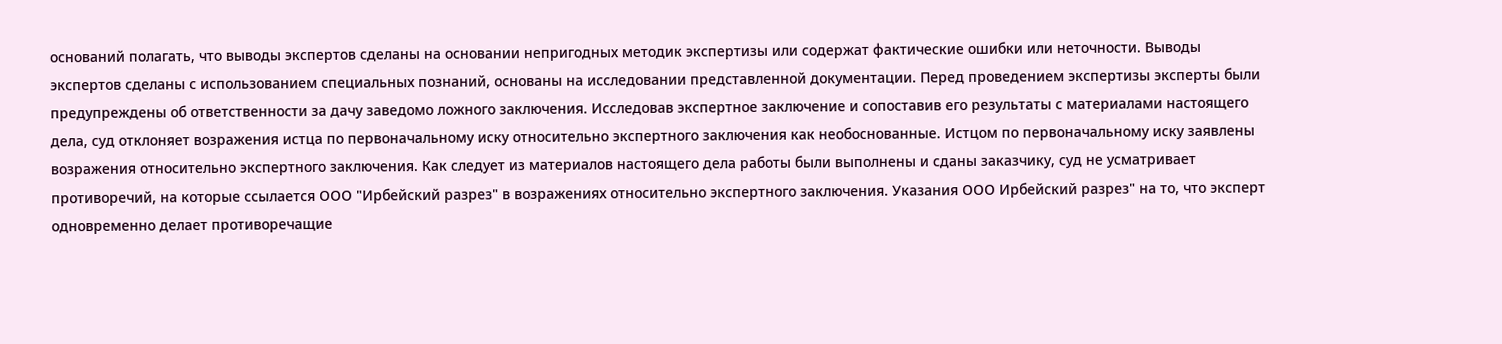оснований полагать, что выводы экспертов сделаны на основании непригодных методик экспертизы или содержат фактические ошибки или неточности. Выводы экспертов сделаны с использованием специальных познаний, основаны на исследовании представленной документации. Перед проведением экспертизы эксперты были предупреждены об ответственности за дачу заведомо ложного заключения. Исследовав экспертное заключение и сопоставив его результаты с материалами настоящего дела, суд отклоняет возражения истца по первоначальному иску относительно экспертного заключения как необоснованные. Истцом по первоначальному иску заявлены возражения относительно экспертного заключения. Как следует из материалов настоящего дела работы были выполнены и сданы заказчику, суд не усматривает противоречий, на которые ссылается ООО "Ирбейский разрез" в возражениях относительно экспертного заключения. Указания ООО Ирбейский разрез" на то, что эксперт одновременно делает противоречащие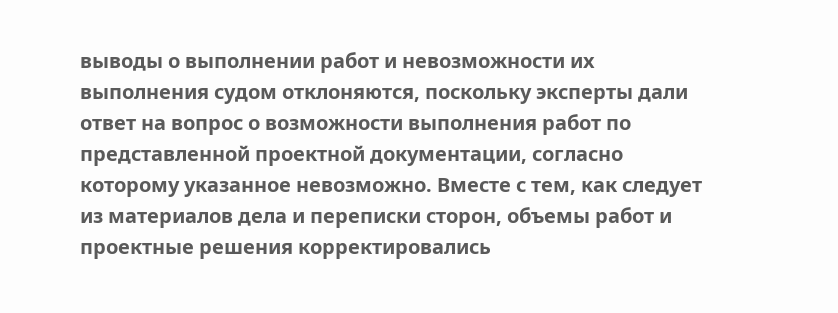выводы о выполнении работ и невозможности их выполнения судом отклоняются, поскольку эксперты дали ответ на вопрос о возможности выполнения работ по представленной проектной документации, согласно которому указанное невозможно. Вместе с тем, как следует из материалов дела и переписки сторон, объемы работ и проектные решения корректировались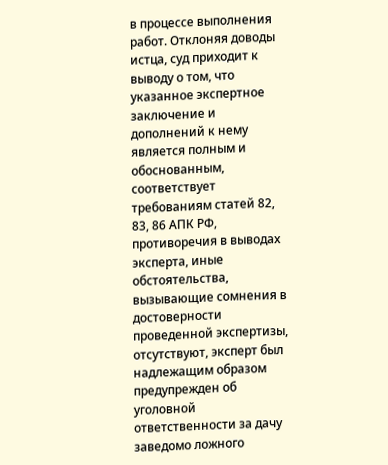в процессе выполнения работ. Отклоняя доводы истца, суд приходит к выводу о том, что указанное экспертное заключение и дополнений к нему является полным и обоснованным, соответствует требованиям статей 82, 83, 86 АПК РФ, противоречия в выводах эксперта, иные обстоятельства, вызывающие сомнения в достоверности проведенной экспертизы, отсутствуют, эксперт был надлежащим образом предупрежден об уголовной ответственности за дачу заведомо ложного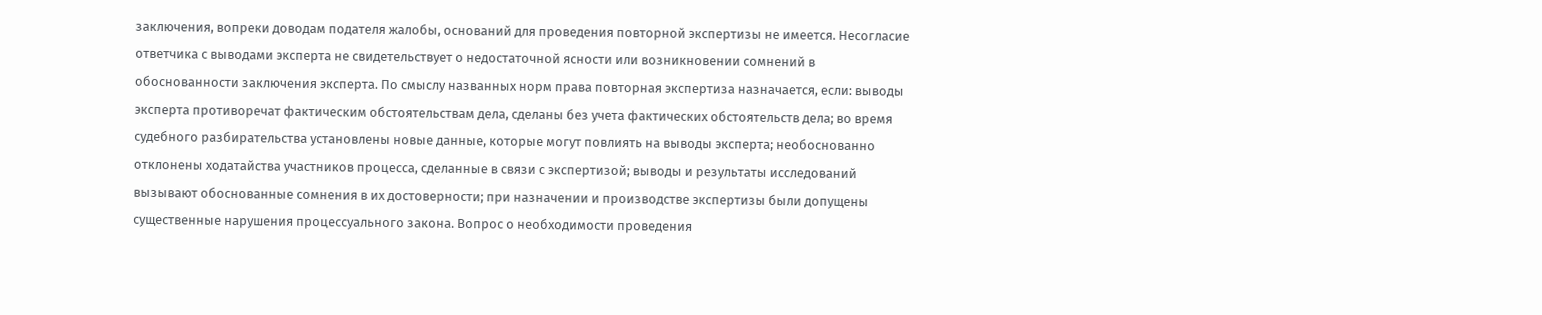заключения, вопреки доводам подателя жалобы, оснований для проведения повторной экспертизы не имеется. Несогласие ответчика с выводами эксперта не свидетельствует о недостаточной ясности или возникновении сомнений в обоснованности заключения эксперта. По смыслу названных норм права повторная экспертиза назначается, если: выводы эксперта противоречат фактическим обстоятельствам дела, сделаны без учета фактических обстоятельств дела; во время судебного разбирательства установлены новые данные, которые могут повлиять на выводы эксперта; необоснованно отклонены ходатайства участников процесса, сделанные в связи с экспертизой; выводы и результаты исследований вызывают обоснованные сомнения в их достоверности; при назначении и производстве экспертизы были допущены существенные нарушения процессуального закона. Вопрос о необходимости проведения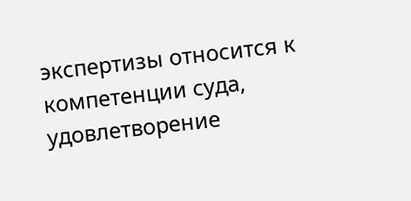экспертизы относится к компетенции суда, удовлетворение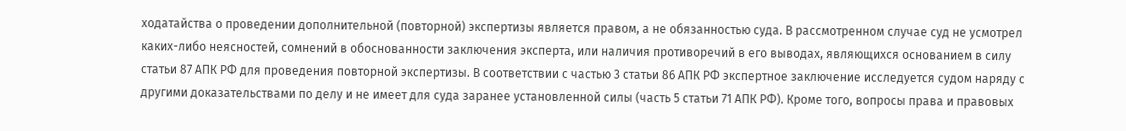ходатайства о проведении дополнительной (повторной) экспертизы является правом, а не обязанностью суда. В рассмотренном случае суд не усмотрел каких-либо неясностей, сомнений в обоснованности заключения эксперта, или наличия противоречий в его выводах, являющихся основанием в силу статьи 87 АПК РФ для проведения повторной экспертизы. В соответствии с частью 3 статьи 86 АПК РФ экспертное заключение исследуется судом наряду с другими доказательствами по делу и не имеет для суда заранее установленной силы (часть 5 статьи 71 АПК РФ). Кроме того, вопросы права и правовых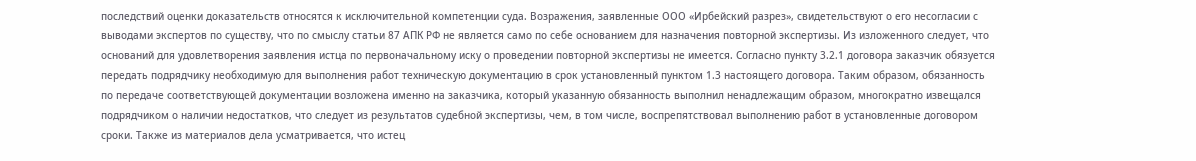последствий оценки доказательств относятся к исключительной компетенции суда. Возражения, заявленные ООО «Ирбейский разрез», свидетельствуют о его несогласии с выводами экспертов по существу, что по смыслу статьи 87 АПК РФ не является само по себе основанием для назначения повторной экспертизы. Из изложенного следует, что оснований для удовлетворения заявления истца по первоначальному иску о проведении повторной экспертизы не имеется. Согласно пункту 3.2.1 договора заказчик обязуется передать подрядчику необходимую для выполнения работ техническую документацию в срок установленный пунктом 1.3 настоящего договора. Таким образом, обязанность по передаче соответствующей документации возложена именно на заказчика, который указанную обязанность выполнил ненадлежащим образом, многократно извещался подрядчиком о наличии недостатков, что следует из результатов судебной экспертизы, чем, в том числе, воспрепятствовал выполнению работ в установленные договором сроки. Также из материалов дела усматривается, что истец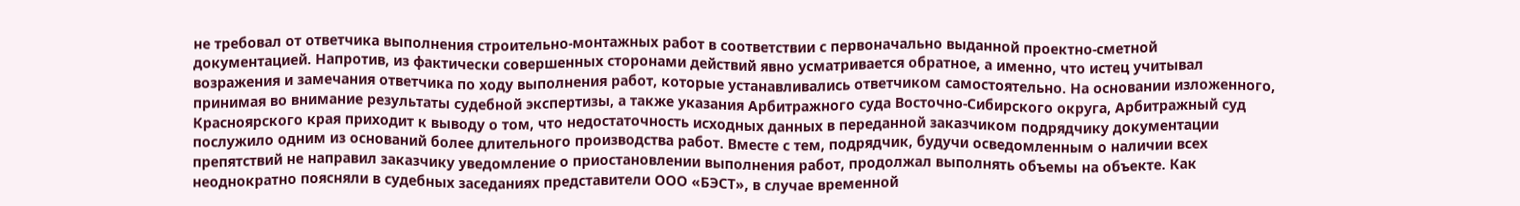не требовал от ответчика выполнения строительно-монтажных работ в соответствии с первоначально выданной проектно-сметной документацией. Напротив, из фактически совершенных сторонами действий явно усматривается обратное, а именно, что истец учитывал возражения и замечания ответчика по ходу выполнения работ, которые устанавливались ответчиком самостоятельно. На основании изложенного, принимая во внимание результаты судебной экспертизы, а также указания Арбитражного суда Восточно-Сибирского округа, Арбитражный суд Красноярского края приходит к выводу о том, что недостаточность исходных данных в переданной заказчиком подрядчику документации послужило одним из оснований более длительного производства работ. Вместе с тем, подрядчик, будучи осведомленным о наличии всех препятствий не направил заказчику уведомление о приостановлении выполнения работ, продолжал выполнять объемы на объекте. Как неоднократно поясняли в судебных заседаниях представители ООО «БЭСТ», в случае временной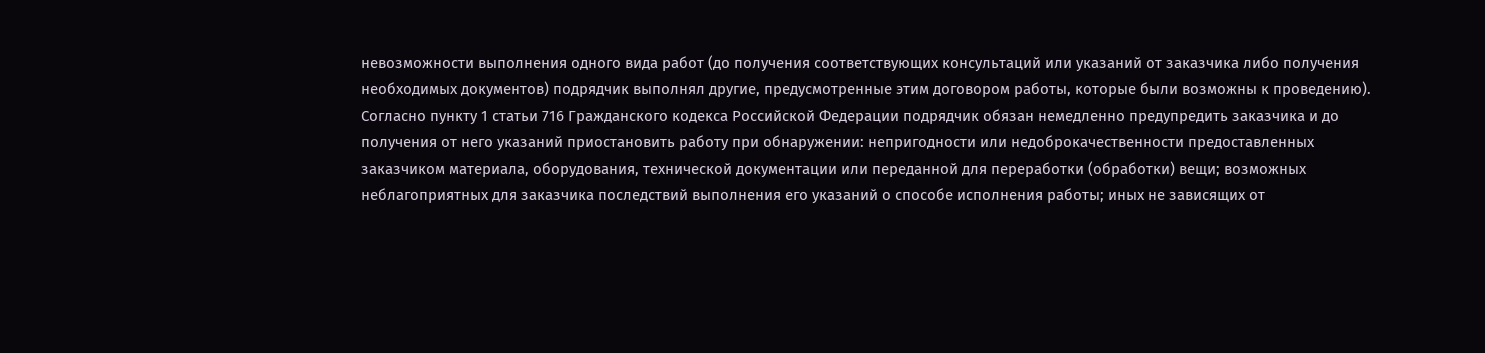невозможности выполнения одного вида работ (до получения соответствующих консультаций или указаний от заказчика либо получения необходимых документов) подрядчик выполнял другие, предусмотренные этим договором работы, которые были возможны к проведению). Согласно пункту 1 статьи 716 Гражданского кодекса Российской Федерации подрядчик обязан немедленно предупредить заказчика и до получения от него указаний приостановить работу при обнаружении: непригодности или недоброкачественности предоставленных заказчиком материала, оборудования, технической документации или переданной для переработки (обработки) вещи; возможных неблагоприятных для заказчика последствий выполнения его указаний о способе исполнения работы; иных не зависящих от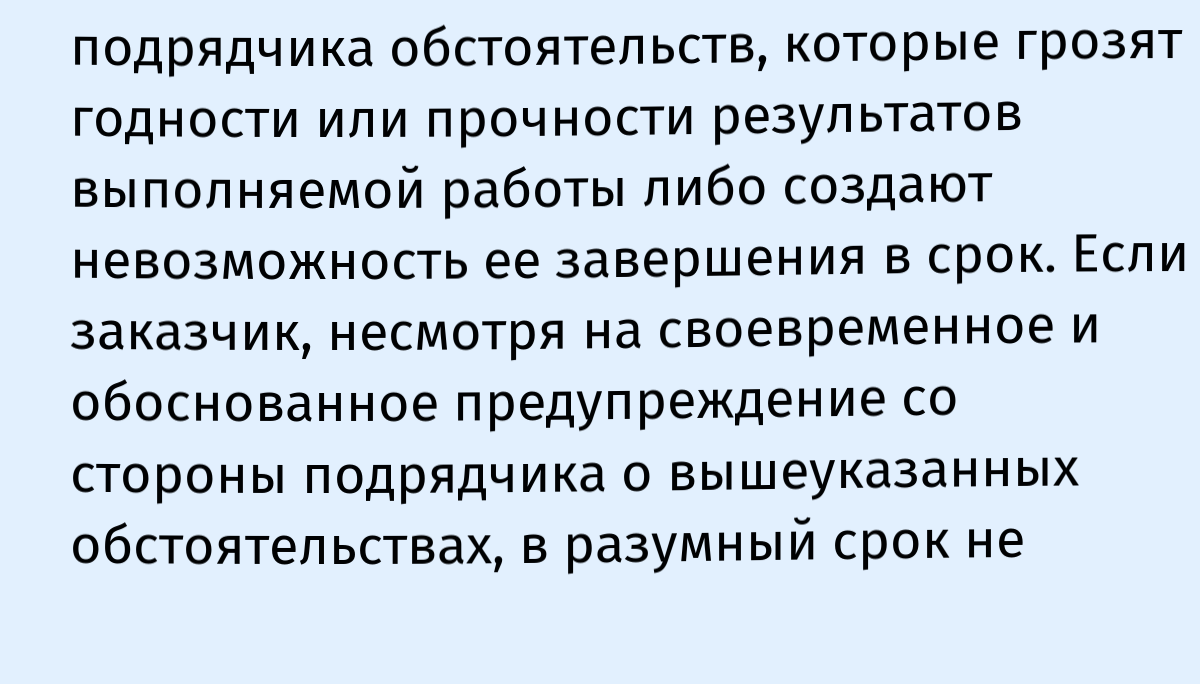подрядчика обстоятельств, которые грозят годности или прочности результатов выполняемой работы либо создают невозможность ее завершения в срок. Если заказчик, несмотря на своевременное и обоснованное предупреждение со стороны подрядчика о вышеуказанных обстоятельствах, в разумный срок не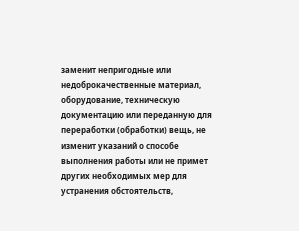заменит непригодные или недоброкачественные материал, оборудование, техническую документацию или переданную для переработки (обработки) вещь, не изменит указаний о способе выполнения работы или не примет других необходимых мер для устранения обстоятельств,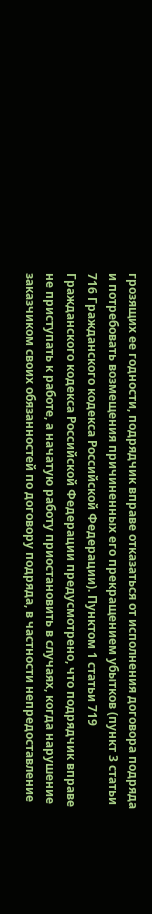грозящих ее годности, подрядчик вправе отказаться от исполнения договора подряда и потребовать возмещения причиненных его прекращением убытков (пункт 3 статьи 716 Гражданского кодекса Российской Федерации). Пунктом 1 статьи 719 Гражданского кодекса Российской Федерации предусмотрено, что подрядчик вправе не приступать к работе, а начатую работу приостановить в случаях, когда нарушение заказчиком своих обязанностей по договору подряда, в частности непредоставление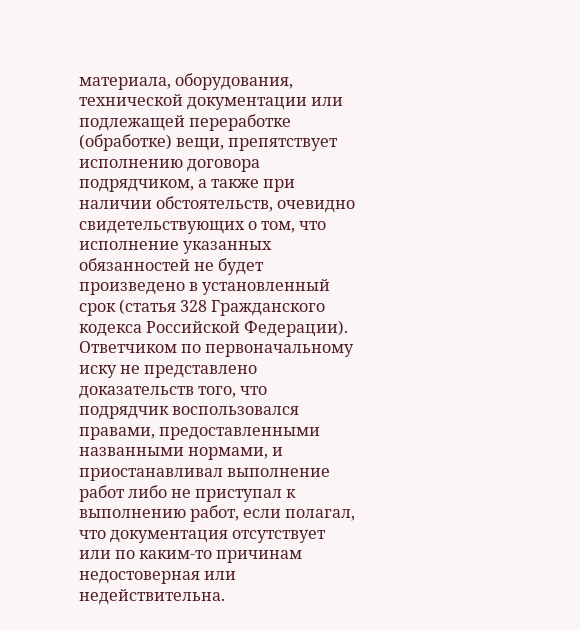материала, оборудования, технической документации или подлежащей переработке (обработке) вещи, препятствует исполнению договора подрядчиком, а также при наличии обстоятельств, очевидно свидетельствующих о том, что исполнение указанных обязанностей не будет произведено в установленный срок (статья 328 Гражданского кодекса Российской Федерации). Ответчиком по первоначальному иску не представлено доказательств того, что подрядчик воспользовался правами, предоставленными названными нормами, и приостанавливал выполнение работ либо не приступал к выполнению работ, если полагал, что документация отсутствует или по каким-то причинам недостоверная или недействительна.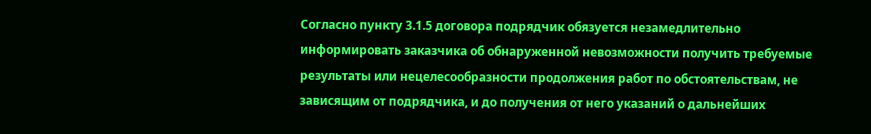Согласно пункту 3.1.5 договора подрядчик обязуется незамедлительно информировать заказчика об обнаруженной невозможности получить требуемые результаты или нецелесообразности продолжения работ по обстоятельствам, не зависящим от подрядчика, и до получения от него указаний о дальнейших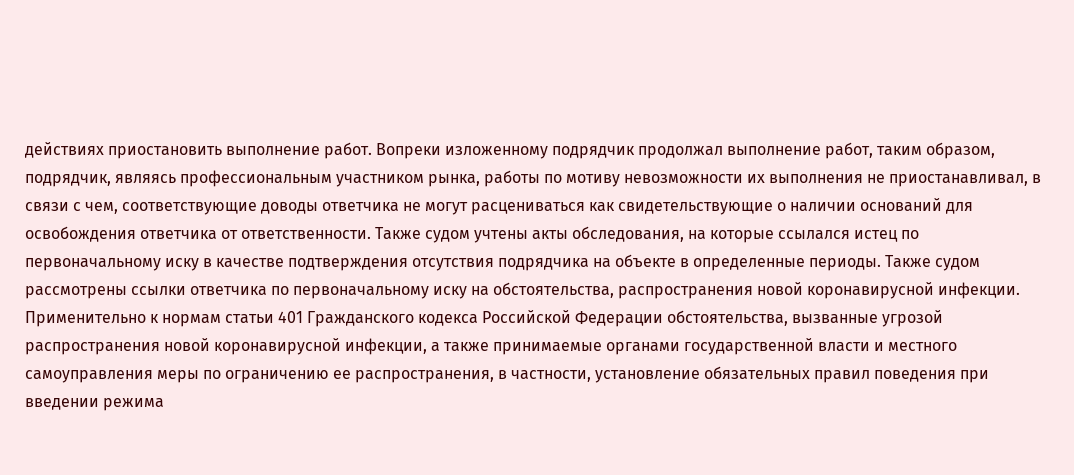действиях приостановить выполнение работ. Вопреки изложенному подрядчик продолжал выполнение работ, таким образом, подрядчик, являясь профессиональным участником рынка, работы по мотиву невозможности их выполнения не приостанавливал, в связи с чем, соответствующие доводы ответчика не могут расцениваться как свидетельствующие о наличии оснований для освобождения ответчика от ответственности. Также судом учтены акты обследования, на которые ссылался истец по первоначальному иску в качестве подтверждения отсутствия подрядчика на объекте в определенные периоды. Также судом рассмотрены ссылки ответчика по первоначальному иску на обстоятельства, распространения новой коронавирусной инфекции. Применительно к нормам статьи 401 Гражданского кодекса Российской Федерации обстоятельства, вызванные угрозой распространения новой коронавирусной инфекции, а также принимаемые органами государственной власти и местного самоуправления меры по ограничению ее распространения, в частности, установление обязательных правил поведения при введении режима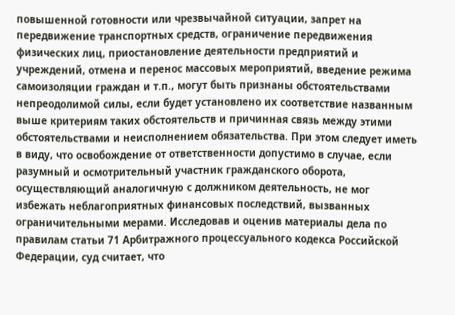повышенной готовности или чрезвычайной ситуации, запрет на передвижение транспортных средств, ограничение передвижения физических лиц, приостановление деятельности предприятий и учреждений, отмена и перенос массовых мероприятий, введение режима самоизоляции граждан и т.п., могут быть признаны обстоятельствами непреодолимой силы, если будет установлено их соответствие названным выше критериям таких обстоятельств и причинная связь между этими обстоятельствами и неисполнением обязательства. При этом следует иметь в виду, что освобождение от ответственности допустимо в случае, если разумный и осмотрительный участник гражданского оборота, осуществляющий аналогичную с должником деятельность, не мог избежать неблагоприятных финансовых последствий, вызванных ограничительными мерами. Исследовав и оценив материалы дела по правилам статьи 71 Арбитражного процессуального кодекса Российской Федерации, суд считает, что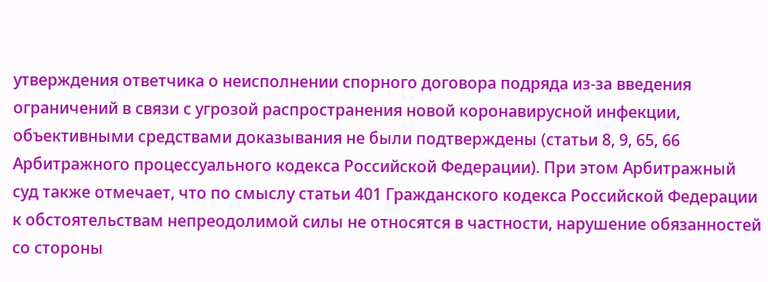утверждения ответчика о неисполнении спорного договора подряда из-за введения ограничений в связи с угрозой распространения новой коронавирусной инфекции, объективными средствами доказывания не были подтверждены (статьи 8, 9, 65, 66 Арбитражного процессуального кодекса Российской Федерации). При этом Арбитражный суд также отмечает, что по смыслу статьи 401 Гражданского кодекса Российской Федерации к обстоятельствам непреодолимой силы не относятся в частности, нарушение обязанностей со стороны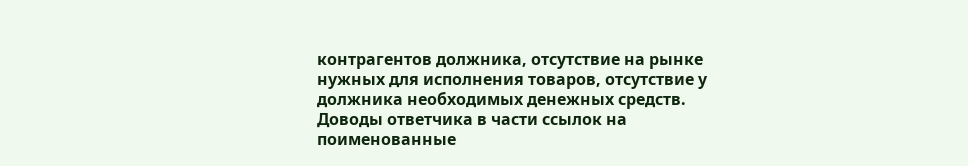контрагентов должника, отсутствие на рынке нужных для исполнения товаров, отсутствие у должника необходимых денежных средств. Доводы ответчика в части ссылок на поименованные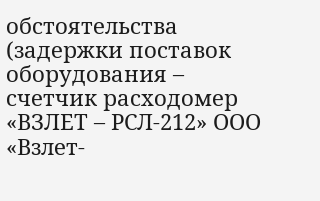обстоятельства (задержки поставок оборудования – счетчик расходомер «ВЗЛЕТ – РСЛ-212» ООО «Взлет-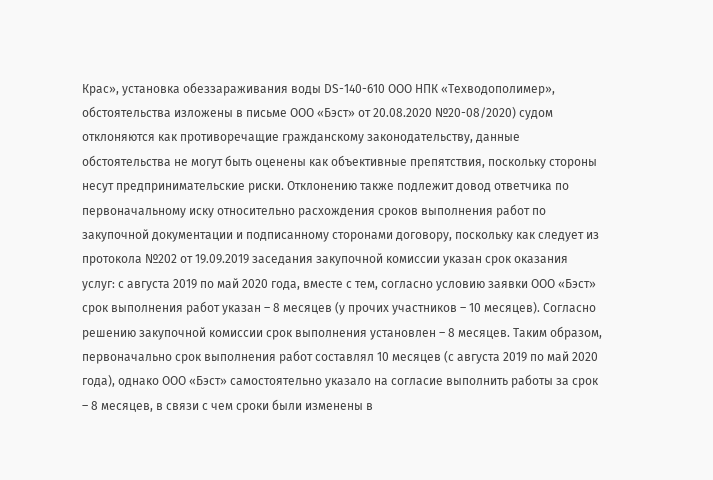Крас», установка обеззараживания воды DS-140-610 ООО НПК «Техводополимер», обстоятельства изложены в письме ООО «Бэст» от 20.08.2020 №20-08/2020) судом отклоняются как противоречащие гражданскому законодательству, данные обстоятельства не могут быть оценены как объективные препятствия, поскольку стороны несут предпринимательские риски. Отклонению также подлежит довод ответчика по первоначальному иску относительно расхождения сроков выполнения работ по закупочной документации и подписанному сторонами договору, поскольку как следует из протокола №202 от 19.09.2019 заседания закупочной комиссии указан срок оказания услуг: с августа 2019 по май 2020 года, вместе с тем, согласно условию заявки ООО «Бэст» срок выполнения работ указан – 8 месяцев (у прочих участников – 10 месяцев). Согласно решению закупочной комиссии срок выполнения установлен – 8 месяцев. Таким образом, первоначально срок выполнения работ составлял 10 месяцев (с августа 2019 по май 2020 года), однако ООО «Бэст» самостоятельно указало на согласие выполнить работы за срок – 8 месяцев, в связи с чем сроки были изменены в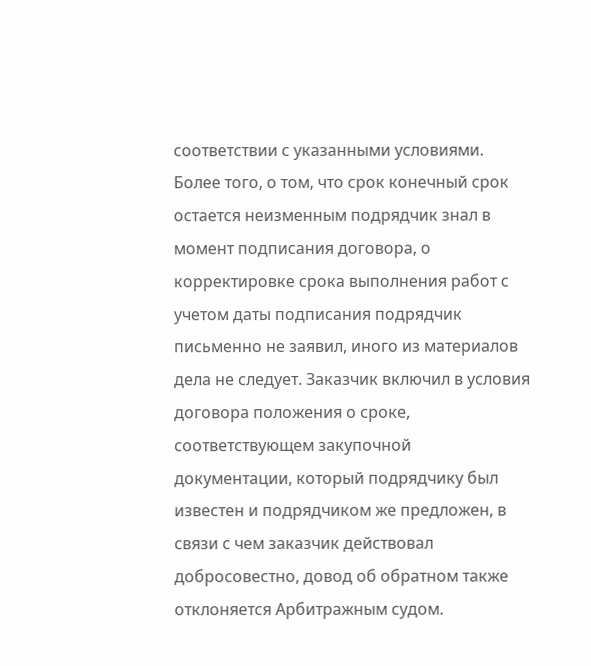соответствии с указанными условиями. Более того, о том, что срок конечный срок остается неизменным подрядчик знал в момент подписания договора, о корректировке срока выполнения работ с учетом даты подписания подрядчик письменно не заявил, иного из материалов дела не следует. Заказчик включил в условия договора положения о сроке, соответствующем закупочной документации, который подрядчику был известен и подрядчиком же предложен, в связи с чем заказчик действовал добросовестно, довод об обратном также отклоняется Арбитражным судом.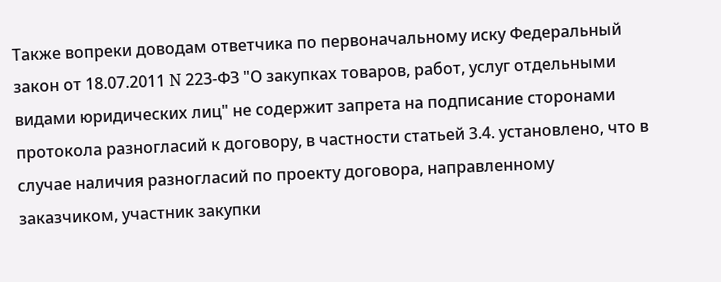Также вопреки доводам ответчика по первоначальному иску Федеральный закон от 18.07.2011 N 223-ФЗ "О закупках товаров, работ, услуг отдельными видами юридических лиц" не содержит запрета на подписание сторонами протокола разногласий к договору, в частности статьей 3.4. установлено, что в случае наличия разногласий по проекту договора, направленному заказчиком, участник закупки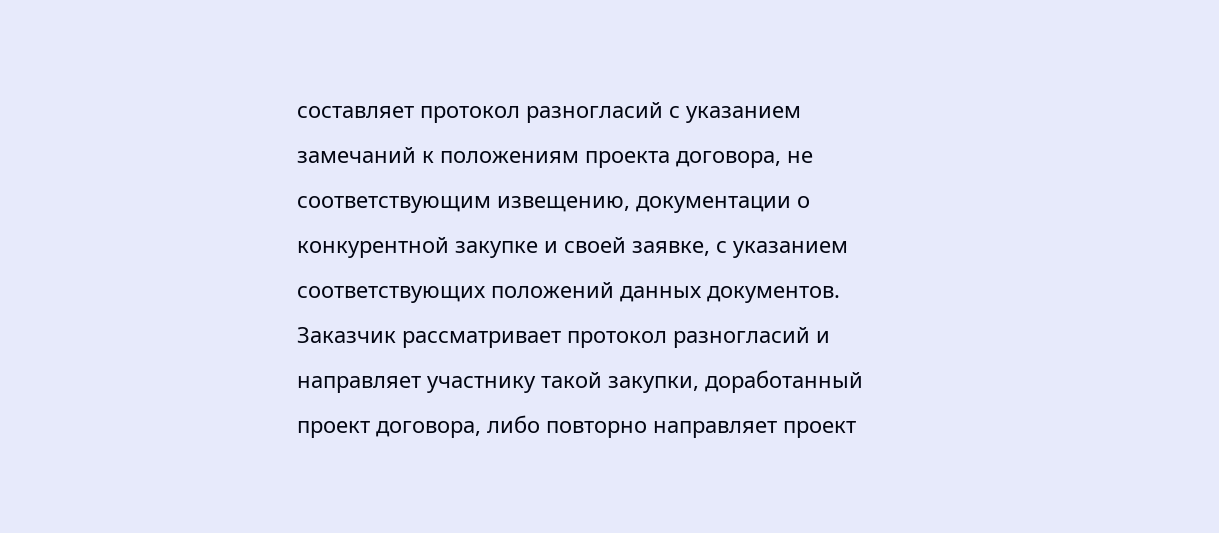составляет протокол разногласий с указанием замечаний к положениям проекта договора, не соответствующим извещению, документации о конкурентной закупке и своей заявке, с указанием соответствующих положений данных документов. Заказчик рассматривает протокол разногласий и направляет участнику такой закупки, доработанный проект договора, либо повторно направляет проект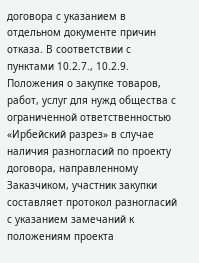договора с указанием в отдельном документе причин отказа. В соответствии с пунктами 10.2.7., 10.2.9. Положения о закупке товаров, работ, услуг для нужд общества с ограниченной ответственностью «Ирбейский разрез» в случае наличия разногласий по проекту договора, направленному Заказчиком, участник закупки составляет протокол разногласий с указанием замечаний к положениям проекта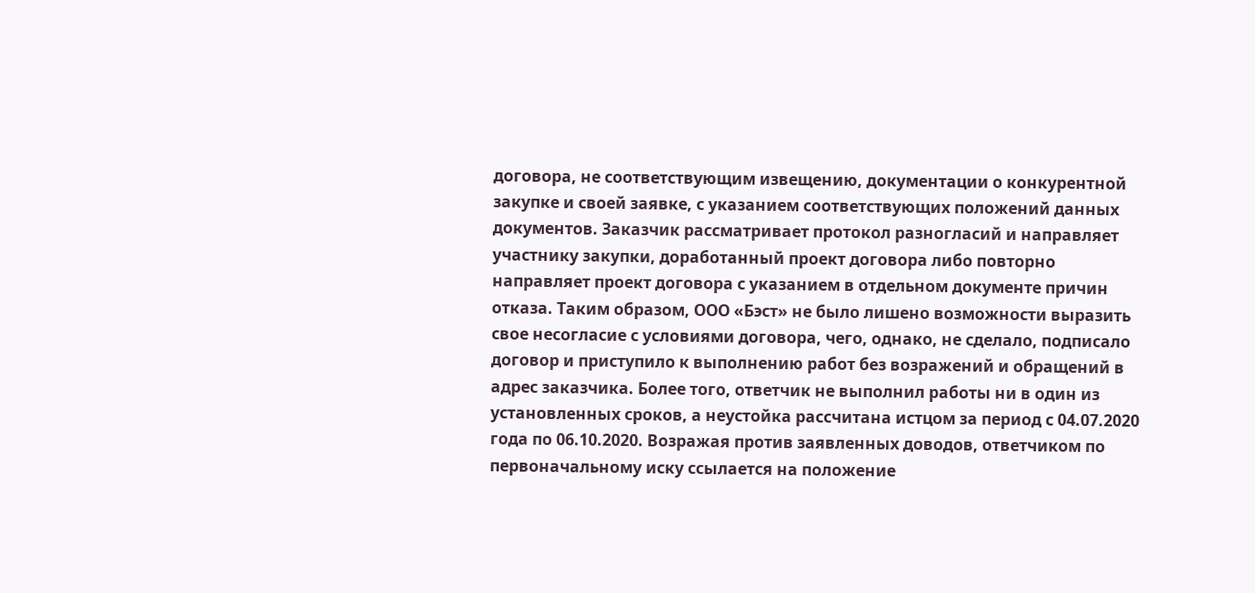договора, не соответствующим извещению, документации о конкурентной закупке и своей заявке, с указанием соответствующих положений данных документов. Заказчик рассматривает протокол разногласий и направляет участнику закупки, доработанный проект договора либо повторно направляет проект договора с указанием в отдельном документе причин отказа. Таким образом, ООО «Бэст» не было лишено возможности выразить свое несогласие с условиями договора, чего, однако, не сделало, подписало договор и приступило к выполнению работ без возражений и обращений в адрес заказчика. Более того, ответчик не выполнил работы ни в один из установленных сроков, а неустойка рассчитана истцом за период с 04.07.2020 года по 06.10.2020. Возражая против заявленных доводов, ответчиком по первоначальному иску ссылается на положение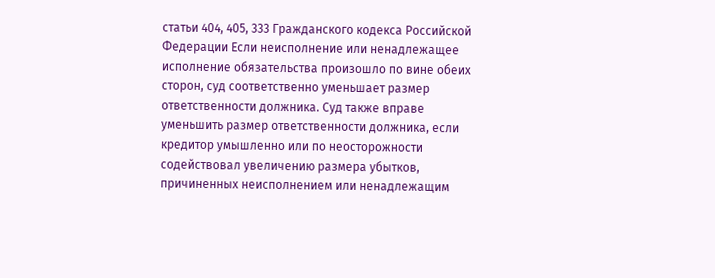статьи 404, 405, 333 Гражданского кодекса Российской Федерации Если неисполнение или ненадлежащее исполнение обязательства произошло по вине обеих сторон, суд соответственно уменьшает размер ответственности должника. Суд также вправе уменьшить размер ответственности должника, если кредитор умышленно или по неосторожности содействовал увеличению размера убытков, причиненных неисполнением или ненадлежащим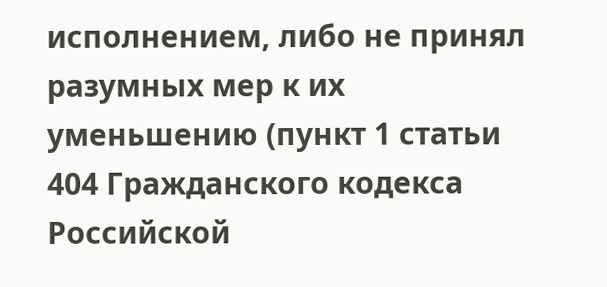исполнением, либо не принял разумных мер к их уменьшению (пункт 1 статьи 404 Гражданского кодекса Российской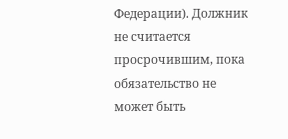Федерации). Должник не считается просрочившим, пока обязательство не может быть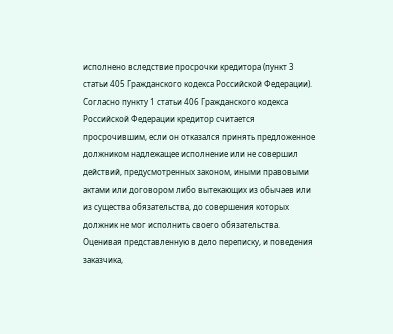исполнено вследствие просрочки кредитора (пункт 3 статьи 405 Гражданского кодекса Российской Федерации). Согласно пункту 1 статьи 406 Гражданского кодекса Российской Федерации кредитор считается просрочившим, если он отказался принять предложенное должником надлежащее исполнение или не совершил действий, предусмотренных законом, иными правовыми актами или договором либо вытекающих из обычаев или из существа обязательства, до совершения которых должник не мог исполнить своего обязательства. Оценивая представленную в дело переписку, и поведения заказчика,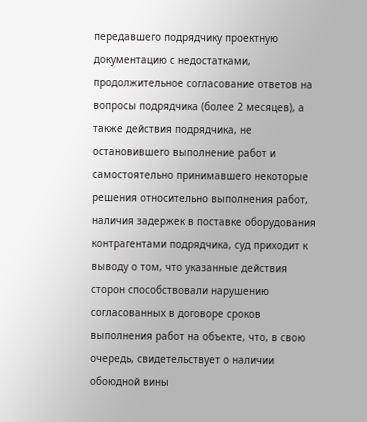передавшего подрядчику проектную документацию с недостатками, продолжительное согласование ответов на вопросы подрядчика (более 2 месяцев), а также действия подрядчика, не остановившего выполнение работ и самостоятельно принимавшего некоторые решения относительно выполнения работ, наличия задержек в поставке оборудования контрагентами подрядчика, суд приходит к выводу о том, что указанные действия сторон способствовали нарушению согласованных в договоре сроков выполнения работ на объекте, что, в свою очередь, свидетельствует о наличии обоюдной вины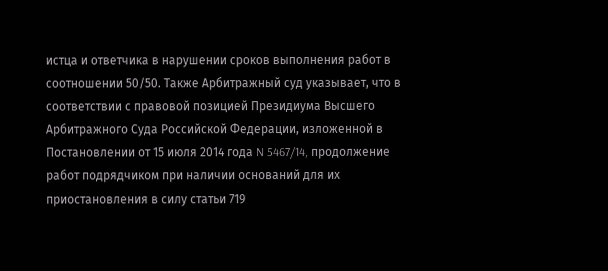истца и ответчика в нарушении сроков выполнения работ в соотношении 50/50. Также Арбитражный суд указывает, что в соответствии с правовой позицией Президиума Высшего Арбитражного Суда Российской Федерации, изложенной в Постановлении от 15 июля 2014 года N 5467/14, продолжение работ подрядчиком при наличии оснований для их приостановления в силу статьи 719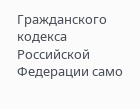Гражданского кодекса Российской Федерации само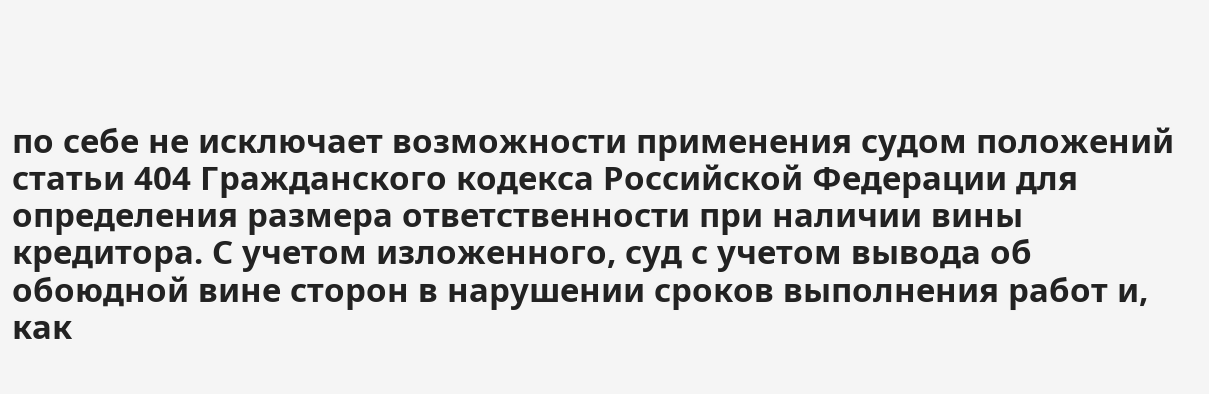по себе не исключает возможности применения судом положений статьи 404 Гражданского кодекса Российской Федерации для определения размера ответственности при наличии вины кредитора. С учетом изложенного, суд с учетом вывода об обоюдной вине сторон в нарушении сроков выполнения работ и, как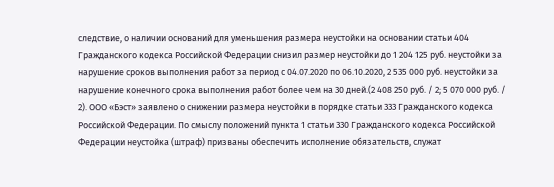следствие, о наличии оснований для уменьшения размера неустойки на основании статьи 404 Гражданского кодекса Российской Федерации снизил размер неустойки до 1 204 125 руб. неустойки за нарушение сроков выполнения работ за период с 04.07.2020 по 06.10.2020, 2 535 000 руб. неустойки за нарушение конечного срока выполнения работ более чем на 30 дней.(2 408 250 руб. / 2; 5 070 000 руб. / 2). ООО «Бэст» заявлено о снижении размера неустойки в порядке статьи 333 Гражданского кодекса Российской Федерации. По смыслу положений пункта 1 статьи 330 Гражданского кодекса Российской Федерации неустойка (штраф) призваны обеспечить исполнение обязательств, служат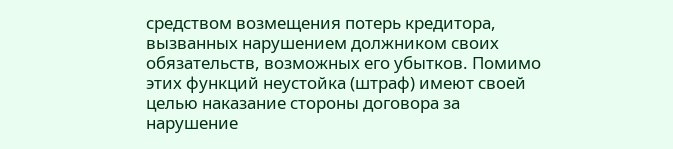средством возмещения потерь кредитора, вызванных нарушением должником своих обязательств, возможных его убытков. Помимо этих функций неустойка (штраф) имеют своей целью наказание стороны договора за нарушение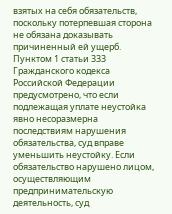взятых на себя обязательств, поскольку потерпевшая сторона не обязана доказывать причиненный ей ущерб. Пунктом 1 статьи 333 Гражданского кодекса Российской Федерации предусмотрено, что если подлежащая уплате неустойка явно несоразмерна последствиям нарушения обязательства, суд вправе уменьшить неустойку. Если обязательство нарушено лицом, осуществляющим предпринимательскую деятельность, суд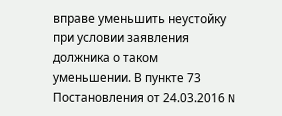вправе уменьшить неустойку при условии заявления должника о таком уменьшении. В пункте 73 Постановления от 24.03.2016 N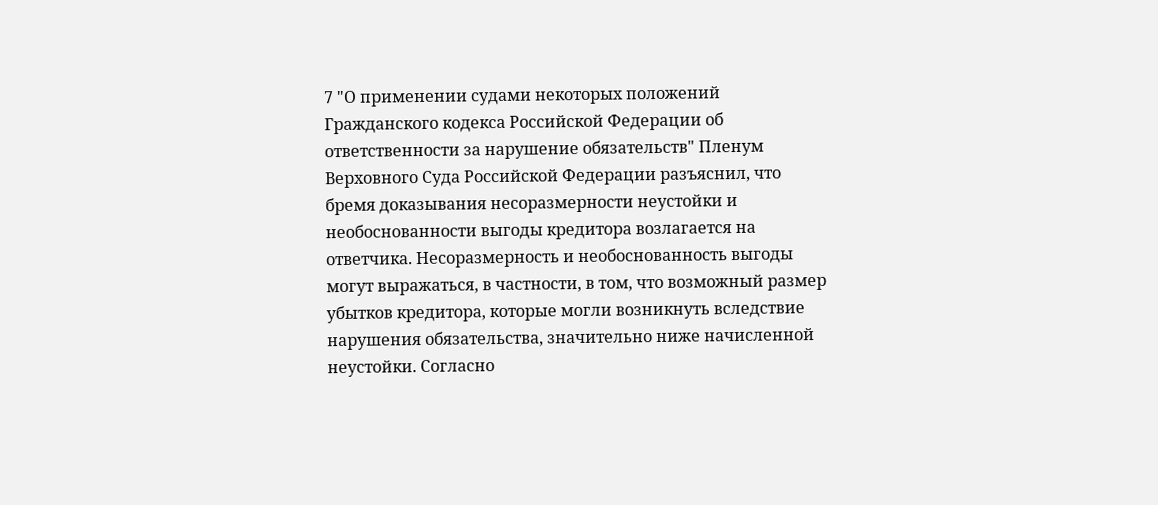7 "О применении судами некоторых положений Гражданского кодекса Российской Федерации об ответственности за нарушение обязательств" Пленум Верховного Суда Российской Федерации разъяснил, что бремя доказывания несоразмерности неустойки и необоснованности выгоды кредитора возлагается на ответчика. Несоразмерность и необоснованность выгоды могут выражаться, в частности, в том, что возможный размер убытков кредитора, которые могли возникнуть вследствие нарушения обязательства, значительно ниже начисленной неустойки. Согласно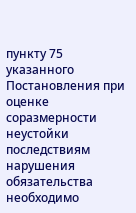пункту 75 указанного Постановления при оценке соразмерности неустойки последствиям нарушения обязательства необходимо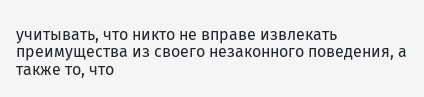учитывать, что никто не вправе извлекать преимущества из своего незаконного поведения, а также то, что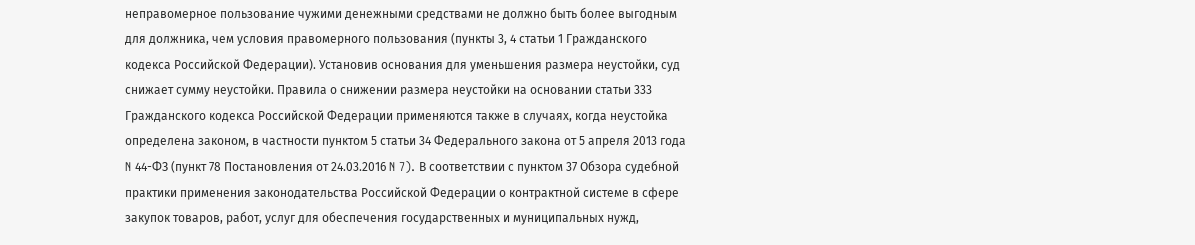неправомерное пользование чужими денежными средствами не должно быть более выгодным для должника, чем условия правомерного пользования (пункты 3, 4 статьи 1 Гражданского кодекса Российской Федерации). Установив основания для уменьшения размера неустойки, суд снижает сумму неустойки. Правила о снижении размера неустойки на основании статьи 333 Гражданского кодекса Российской Федерации применяются также в случаях, когда неустойка определена законом, в частности пунктом 5 статьи 34 Федерального закона от 5 апреля 2013 года N 44-ФЗ (пункт 78 Постановления от 24.03.2016 N 7). В соответствии с пунктом 37 Обзора судебной практики применения законодательства Российской Федерации о контрактной системе в сфере закупок товаров, работ, услуг для обеспечения государственных и муниципальных нужд,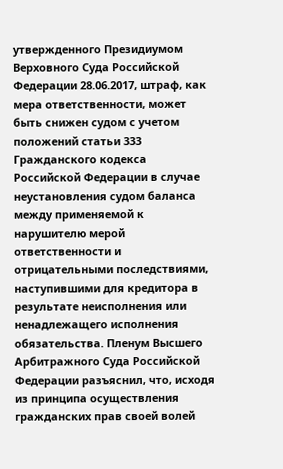утвержденного Президиумом Верховного Суда Российской Федерации 28.06.2017, штраф, как мера ответственности, может быть снижен судом с учетом положений статьи 333 Гражданского кодекса Российской Федерации в случае неустановления судом баланса между применяемой к нарушителю мерой ответственности и отрицательными последствиями, наступившими для кредитора в результате неисполнения или ненадлежащего исполнения обязательства. Пленум Высшего Арбитражного Суда Российской Федерации разъяснил, что, исходя из принципа осуществления гражданских прав своей волей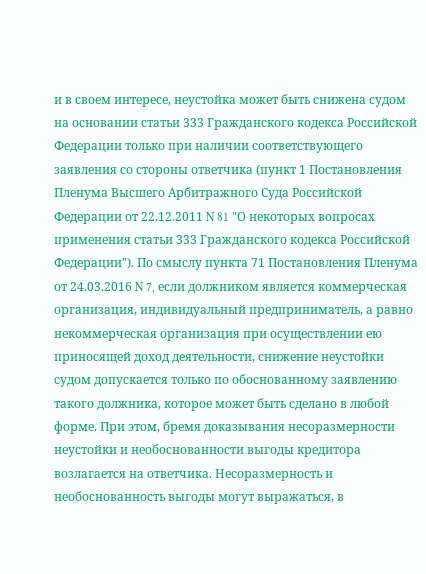и в своем интересе, неустойка может быть снижена судом на основании статьи 333 Гражданского кодекса Российской Федерации только при наличии соответствующего заявления со стороны ответчика (пункт 1 Постановления Пленума Высшего Арбитражного Суда Российской Федерации от 22.12.2011 N 81 "О некоторых вопросах применения статьи 333 Гражданского кодекса Российской Федерации"). По смыслу пункта 71 Постановления Пленума от 24.03.2016 N 7, если должником является коммерческая организация, индивидуальный предприниматель, а равно некоммерческая организация при осуществлении ею приносящей доход деятельности, снижение неустойки судом допускается только по обоснованному заявлению такого должника, которое может быть сделано в любой форме. При этом, бремя доказывания несоразмерности неустойки и необоснованности выгоды кредитора возлагается на ответчика. Несоразмерность и необоснованность выгоды могут выражаться, в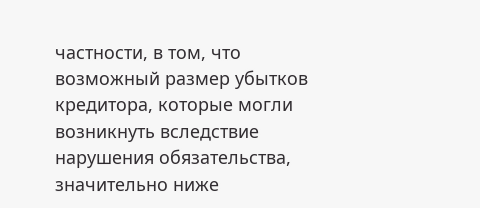частности, в том, что возможный размер убытков кредитора, которые могли возникнуть вследствие нарушения обязательства, значительно ниже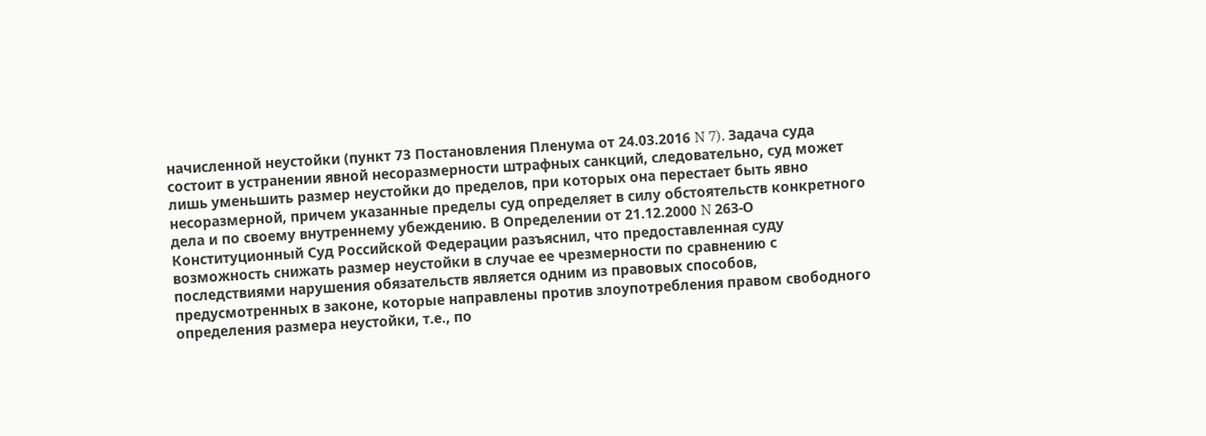начисленной неустойки (пункт 73 Постановления Пленума от 24.03.2016 N 7). Задача суда состоит в устранении явной несоразмерности штрафных санкций, следовательно, суд может лишь уменьшить размер неустойки до пределов, при которых она перестает быть явно несоразмерной, причем указанные пределы суд определяет в силу обстоятельств конкретного дела и по своему внутреннему убеждению. В Определении от 21.12.2000 N 263-О Конституционный Суд Российской Федерации разъяснил, что предоставленная суду возможность снижать размер неустойки в случае ее чрезмерности по сравнению с последствиями нарушения обязательств является одним из правовых способов, предусмотренных в законе, которые направлены против злоупотребления правом свободного определения размера неустойки, т.е., по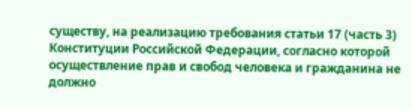существу, на реализацию требования статьи 17 (часть 3) Конституции Российской Федерации, согласно которой осуществление прав и свобод человека и гражданина не должно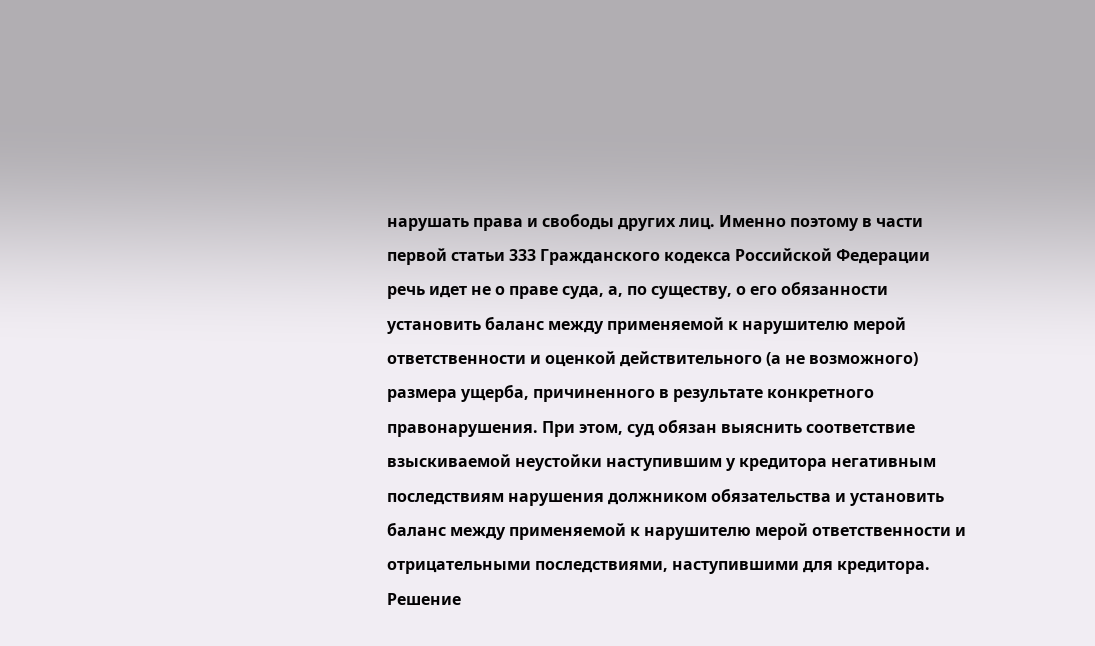нарушать права и свободы других лиц. Именно поэтому в части первой статьи 333 Гражданского кодекса Российской Федерации речь идет не о праве суда, а, по существу, о его обязанности установить баланс между применяемой к нарушителю мерой ответственности и оценкой действительного (а не возможного) размера ущерба, причиненного в результате конкретного правонарушения. При этом, суд обязан выяснить соответствие взыскиваемой неустойки наступившим у кредитора негативным последствиям нарушения должником обязательства и установить баланс между применяемой к нарушителю мерой ответственности и отрицательными последствиями, наступившими для кредитора. Решение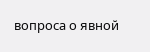вопроса о явной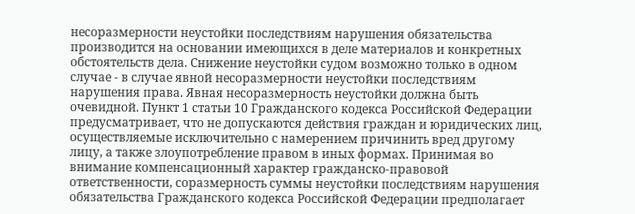несоразмерности неустойки последствиям нарушения обязательства производится на основании имеющихся в деле материалов и конкретных обстоятельств дела. Снижение неустойки судом возможно только в одном случае - в случае явной несоразмерности неустойки последствиям нарушения права. Явная несоразмерность неустойки должна быть очевидной. Пункт 1 статьи 10 Гражданского кодекса Российской Федерации предусматривает, что не допускаются действия граждан и юридических лиц, осуществляемые исключительно с намерением причинить вред другому лицу, а также злоупотребление правом в иных формах. Принимая во внимание компенсационный характер гражданско-правовой ответственности, соразмерность суммы неустойки последствиям нарушения обязательства Гражданского кодекса Российской Федерации предполагает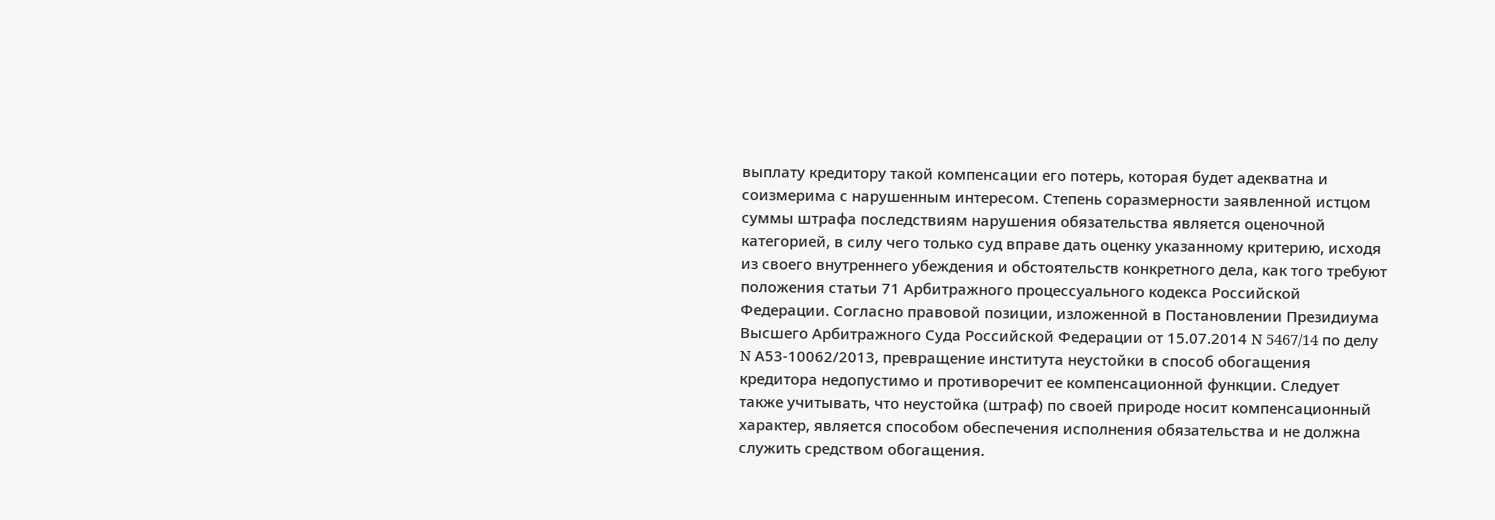выплату кредитору такой компенсации его потерь, которая будет адекватна и соизмерима с нарушенным интересом. Степень соразмерности заявленной истцом суммы штрафа последствиям нарушения обязательства является оценочной категорией, в силу чего только суд вправе дать оценку указанному критерию, исходя из своего внутреннего убеждения и обстоятельств конкретного дела, как того требуют положения статьи 71 Арбитражного процессуального кодекса Российской Федерации. Согласно правовой позиции, изложенной в Постановлении Президиума Высшего Арбитражного Суда Российской Федерации от 15.07.2014 N 5467/14 по делу N А53-10062/2013, превращение института неустойки в способ обогащения кредитора недопустимо и противоречит ее компенсационной функции. Следует также учитывать, что неустойка (штраф) по своей природе носит компенсационный характер, является способом обеспечения исполнения обязательства и не должна служить средством обогащения.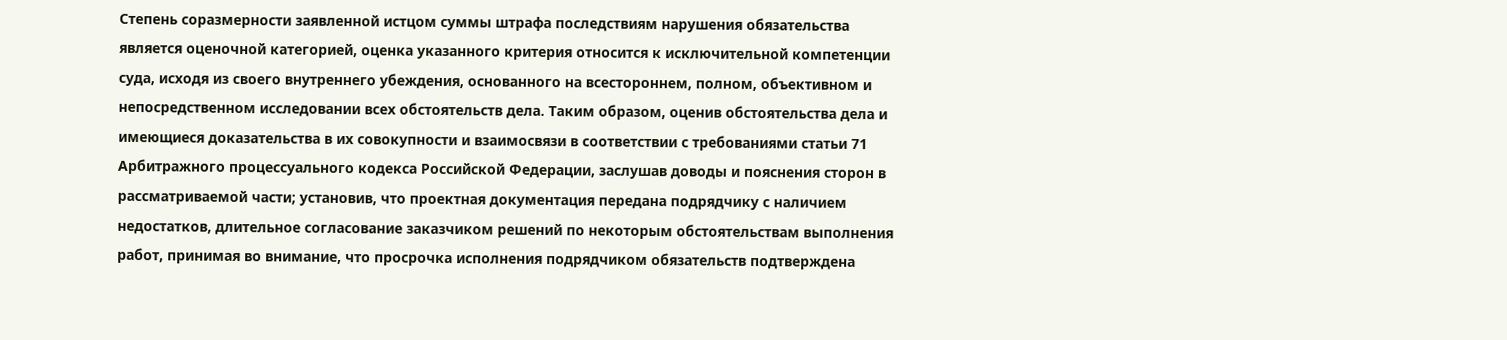Степень соразмерности заявленной истцом суммы штрафа последствиям нарушения обязательства является оценочной категорией, оценка указанного критерия относится к исключительной компетенции суда, исходя из своего внутреннего убеждения, основанного на всестороннем, полном, объективном и непосредственном исследовании всех обстоятельств дела. Таким образом, оценив обстоятельства дела и имеющиеся доказательства в их совокупности и взаимосвязи в соответствии с требованиями статьи 71 Арбитражного процессуального кодекса Российской Федерации, заслушав доводы и пояснения сторон в рассматриваемой части; установив, что проектная документация передана подрядчику с наличием недостатков, длительное согласование заказчиком решений по некоторым обстоятельствам выполнения работ, принимая во внимание, что просрочка исполнения подрядчиком обязательств подтверждена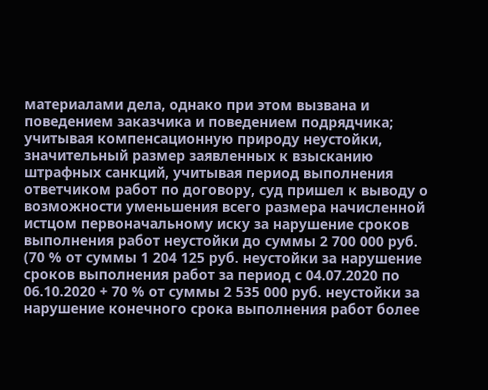материалами дела, однако при этом вызвана и поведением заказчика и поведением подрядчика; учитывая компенсационную природу неустойки, значительный размер заявленных к взысканию штрафных санкций, учитывая период выполнения ответчиком работ по договору, суд пришел к выводу о возможности уменьшения всего размера начисленной истцом первоначальному иску за нарушение сроков выполнения работ неустойки до суммы 2 700 000 руб. (70 % от суммы 1 204 125 руб. неустойки за нарушение сроков выполнения работ за период с 04.07.2020 по 06.10.2020 + 70 % от суммы 2 535 000 руб. неустойки за нарушение конечного срока выполнения работ более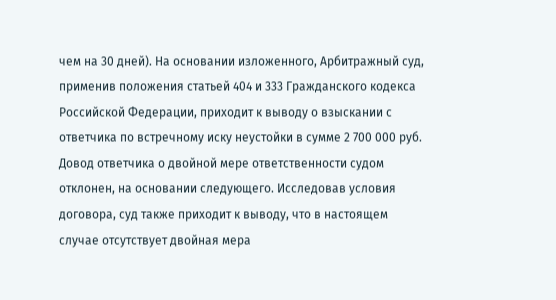чем на 30 дней). На основании изложенного, Арбитражный суд, применив положения статьей 404 и 333 Гражданского кодекса Российской Федерации, приходит к выводу о взыскании с ответчика по встречному иску неустойки в сумме 2 700 000 руб. Довод ответчика о двойной мере ответственности судом отклонен, на основании следующего. Исследовав условия договора, суд также приходит к выводу, что в настоящем случае отсутствует двойная мера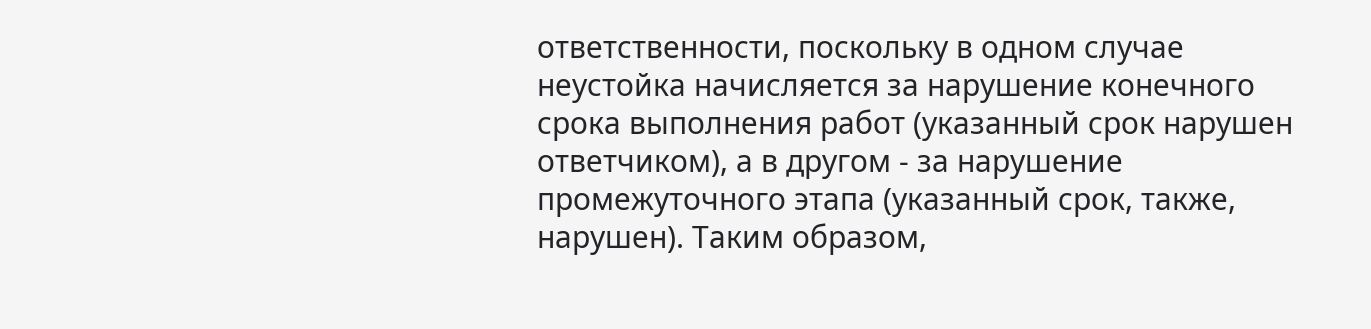ответственности, поскольку в одном случае неустойка начисляется за нарушение конечного срока выполнения работ (указанный срок нарушен ответчиком), а в другом - за нарушение промежуточного этапа (указанный срок, также, нарушен). Таким образом,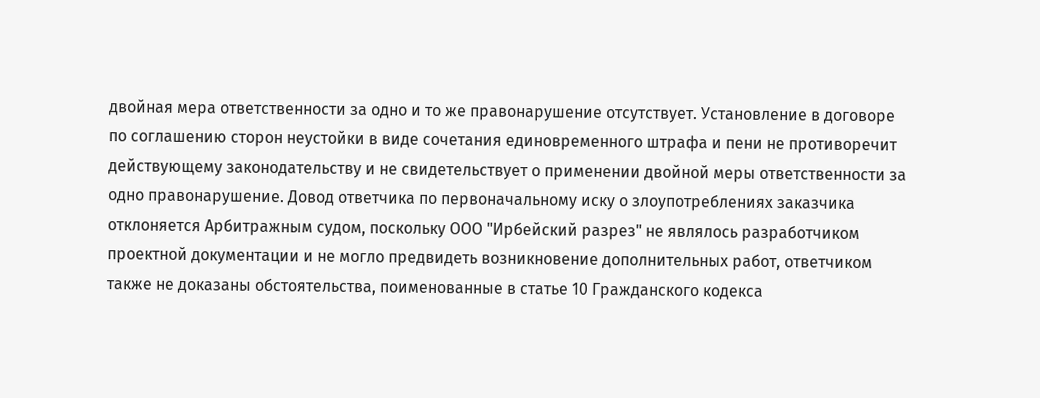двойная мера ответственности за одно и то же правонарушение отсутствует. Установление в договоре по соглашению сторон неустойки в виде сочетания единовременного штрафа и пени не противоречит действующему законодательству и не свидетельствует о применении двойной меры ответственности за одно правонарушение. Довод ответчика по первоначальному иску о злоупотреблениях заказчика отклоняется Арбитражным судом, поскольку ООО "Ирбейский разрез" не являлось разработчиком проектной документации и не могло предвидеть возникновение дополнительных работ, ответчиком также не доказаны обстоятельства, поименованные в статье 10 Гражданского кодекса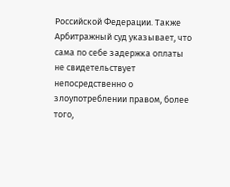Российской Федерации. Также Арбитражный суд указывает, что сама по себе задержка оплаты не свидетельствует непосредственно о злоупотреблении правом, более того,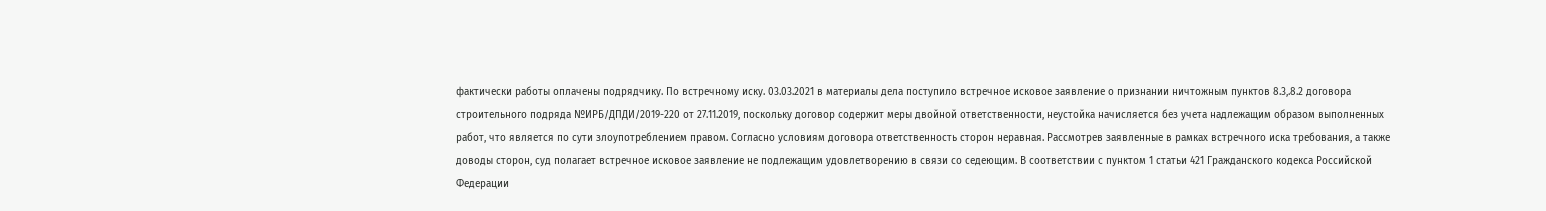фактически работы оплачены подрядчику. По встречному иску. 03.03.2021 в материалы дела поступило встречное исковое заявление о признании ничтожным пунктов 8.3,.8.2 договора строительного подряда №ИРБ/ДПДИ/2019-220 от 27.11.2019, поскольку договор содержит меры двойной ответственности, неустойка начисляется без учета надлежащим образом выполненных работ, что является по сути злоупотреблением правом. Согласно условиям договора ответственность сторон неравная. Рассмотрев заявленные в рамках встречного иска требования, а также доводы сторон, суд полагает встречное исковое заявление не подлежащим удовлетворению в связи со седеющим. В соответствии с пунктом 1 статьи 421 Гражданского кодекса Российской Федерации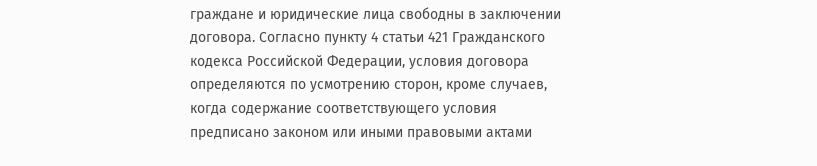граждане и юридические лица свободны в заключении договора. Согласно пункту 4 статьи 421 Гражданского кодекса Российской Федерации, условия договора определяются по усмотрению сторон, кроме случаев, когда содержание соответствующего условия предписано законом или иными правовыми актами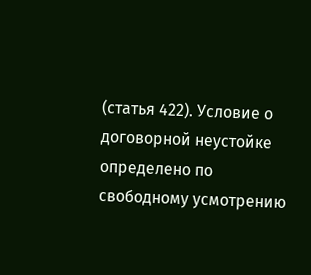(статья 422). Условие о договорной неустойке определено по свободному усмотрению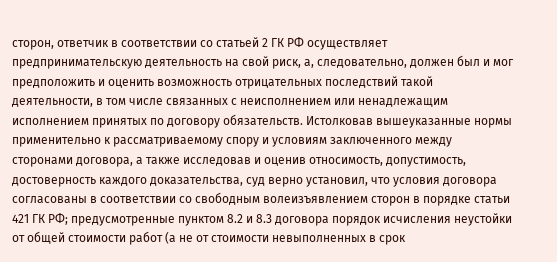сторон, ответчик в соответствии со статьей 2 ГК РФ осуществляет предпринимательскую деятельность на свой риск, а, следовательно, должен был и мог предположить и оценить возможность отрицательных последствий такой деятельности, в том числе связанных с неисполнением или ненадлежащим исполнением принятых по договору обязательств. Истолковав вышеуказанные нормы применительно к рассматриваемому спору и условиям заключенного между сторонами договора, а также исследовав и оценив относимость, допустимость, достоверность каждого доказательства, суд верно установил, что условия договора согласованы в соответствии со свободным волеизъявлением сторон в порядке статьи 421 ГК РФ; предусмотренные пунктом 8.2 и 8.3 договора порядок исчисления неустойки от общей стоимости работ (а не от стоимости невыполненных в срок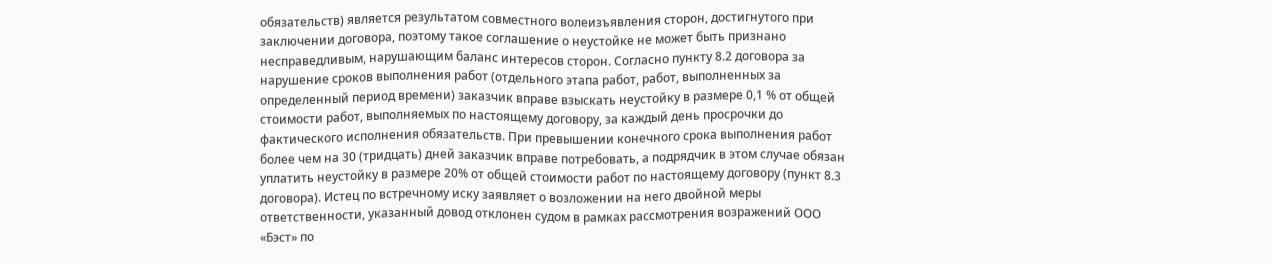обязательств) является результатом совместного волеизъявления сторон, достигнутого при заключении договора, поэтому такое соглашение о неустойке не может быть признано несправедливым, нарушающим баланс интересов сторон. Согласно пункту 8.2 договора за нарушение сроков выполнения работ (отдельного этапа работ, работ, выполненных за определенный период времени) заказчик вправе взыскать неустойку в размере 0,1 % от общей стоимости работ, выполняемых по настоящему договору, за каждый день просрочки до фактического исполнения обязательств. При превышении конечного срока выполнения работ более чем на 30 (тридцать) дней заказчик вправе потребовать, а подрядчик в этом случае обязан уплатить неустойку в размере 20% от общей стоимости работ по настоящему договору (пункт 8.3 договора). Истец по встречному иску заявляет о возложении на него двойной меры ответственности, указанный довод отклонен судом в рамках рассмотрения возражений ООО «Бэст» по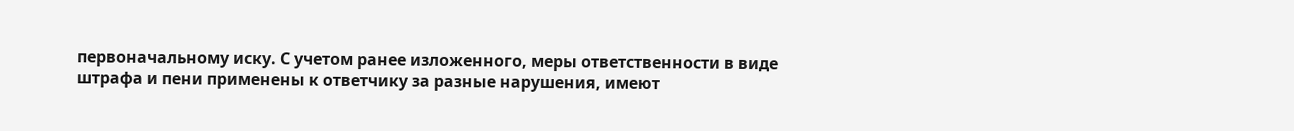первоначальному иску. С учетом ранее изложенного, меры ответственности в виде штрафа и пени применены к ответчику за разные нарушения, имеют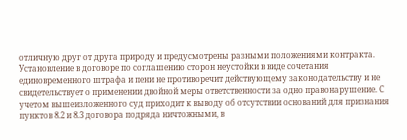отличную друг от друга природу и предусмотрены разными положениями контракта. Установление в договоре по соглашению сторон неустойки в виде сочетания единовременного штрафа и пени не противоречит действующему законодательству и не свидетельствует о применении двойной меры ответственности за одно правонарушение. С учетом вышеизложенного суд приходит к выводу об отсутствии оснований для признания пунктов 8.2 и 8.3 договора подряда ничтожными, в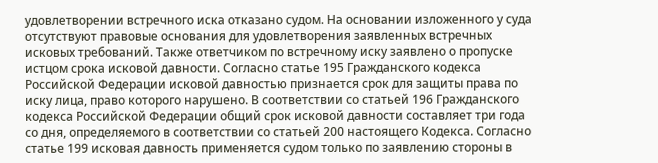удовлетворении встречного иска отказано судом. На основании изложенного у суда отсутствуют правовые основания для удовлетворения заявленных встречных исковых требований. Также ответчиком по встречному иску заявлено о пропуске истцом срока исковой давности. Согласно статье 195 Гражданского кодекса Российской Федерации исковой давностью признается срок для защиты права по иску лица, право которого нарушено. В соответствии со статьей 196 Гражданского кодекса Российской Федерации общий срок исковой давности составляет три года со дня, определяемого в соответствии со статьей 200 настоящего Кодекса. Согласно статье 199 исковая давность применяется судом только по заявлению стороны в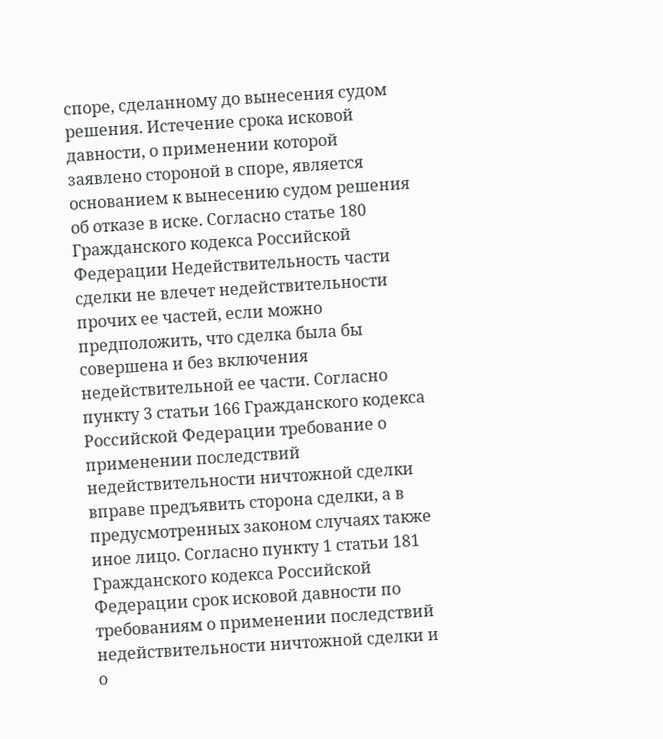споре, сделанному до вынесения судом решения. Истечение срока исковой давности, о применении которой заявлено стороной в споре, является основанием к вынесению судом решения об отказе в иске. Согласно статье 180 Гражданского кодекса Российской Федерации Недействительность части сделки не влечет недействительности прочих ее частей, если можно предположить, что сделка была бы совершена и без включения недействительной ее части. Согласно пункту 3 статьи 166 Гражданского кодекса Российской Федерации требование о применении последствий недействительности ничтожной сделки вправе предъявить сторона сделки, а в предусмотренных законом случаях также иное лицо. Согласно пункту 1 статьи 181 Гражданского кодекса Российской Федерации срок исковой давности по требованиям о применении последствий недействительности ничтожной сделки и о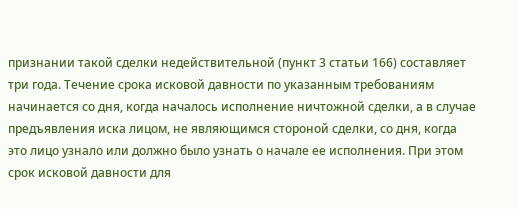признании такой сделки недействительной (пункт 3 статьи 166) составляет три года. Течение срока исковой давности по указанным требованиям начинается со дня, когда началось исполнение ничтожной сделки, а в случае предъявления иска лицом, не являющимся стороной сделки, со дня, когда это лицо узнало или должно было узнать о начале ее исполнения. При этом срок исковой давности для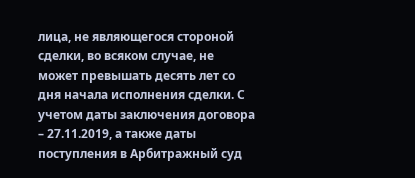лица, не являющегося стороной сделки, во всяком случае, не может превышать десять лет со дня начала исполнения сделки. С учетом даты заключения договора – 27.11.2019, а также даты поступления в Арбитражный суд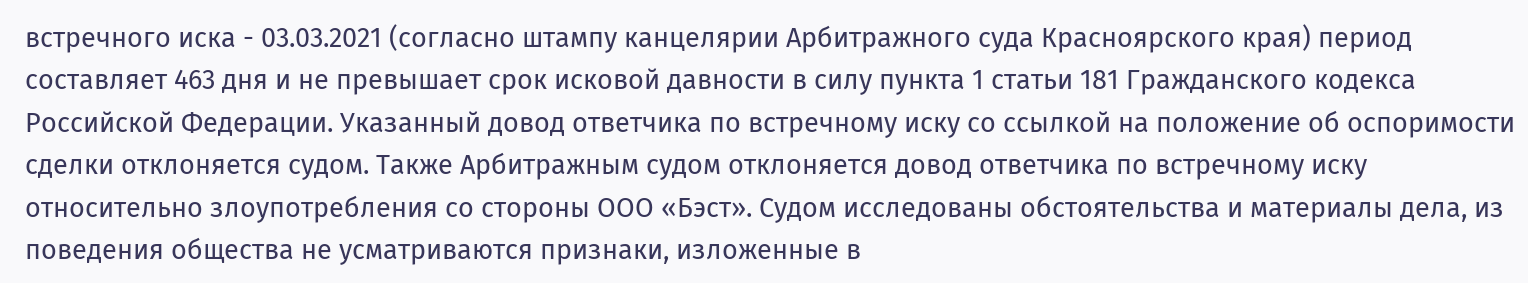встречного иска - 03.03.2021 (согласно штампу канцелярии Арбитражного суда Красноярского края) период составляет 463 дня и не превышает срок исковой давности в силу пункта 1 статьи 181 Гражданского кодекса Российской Федерации. Указанный довод ответчика по встречному иску со ссылкой на положение об оспоримости сделки отклоняется судом. Также Арбитражным судом отклоняется довод ответчика по встречному иску относительно злоупотребления со стороны ООО «Бэст». Судом исследованы обстоятельства и материалы дела, из поведения общества не усматриваются признаки, изложенные в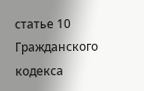статье 10 Гражданского кодекса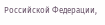Российской Федерации,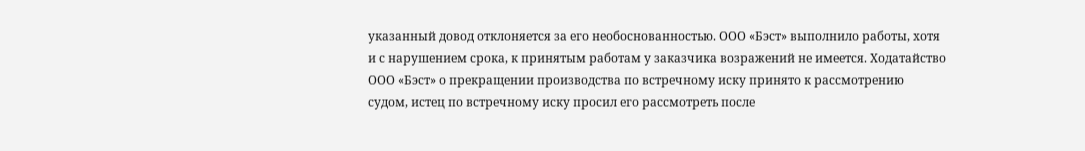указанный довод отклоняется за его необоснованностью. ООО «Бэст» выполнило работы, хотя и с нарушением срока, к принятым работам у заказчика возражений не имеется. Ходатайство ООО «Бэст» о прекращении производства по встречному иску принято к рассмотрению судом, истец по встречному иску просил его рассмотреть после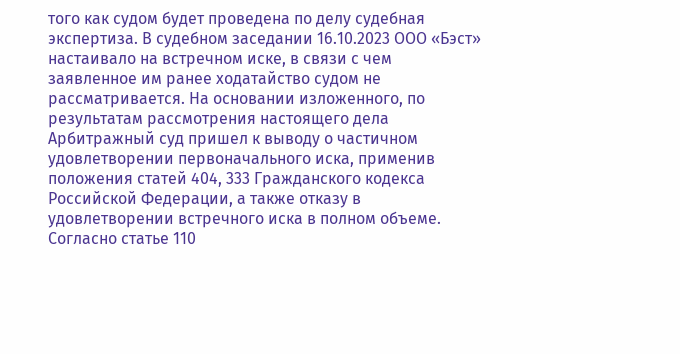того как судом будет проведена по делу судебная экспертиза. В судебном заседании 16.10.2023 ООО «Бэст» настаивало на встречном иске, в связи с чем заявленное им ранее ходатайство судом не рассматривается. На основании изложенного, по результатам рассмотрения настоящего дела Арбитражный суд пришел к выводу о частичном удовлетворении первоначального иска, применив положения статей 404, 333 Гражданского кодекса Российской Федерации, а также отказу в удовлетворении встречного иска в полном объеме. Согласно статье 110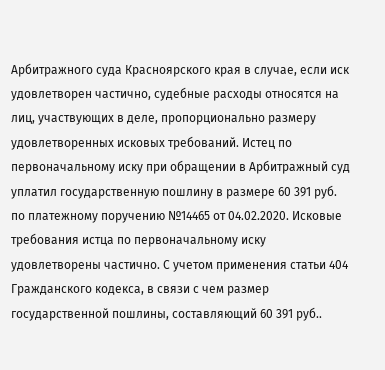Арбитражного суда Красноярского края в случае, если иск удовлетворен частично, судебные расходы относятся на лиц, участвующих в деле, пропорционально размеру удовлетворенных исковых требований. Истец по первоначальному иску при обращении в Арбитражный суд уплатил государственную пошлину в размере 60 391 руб. по платежному поручению №14465 от 04.02.2020. Исковые требования истца по первоначальному иску удовлетворены частично. С учетом применения статьи 404 Гражданского кодекса, в связи с чем размер государственной пошлины, составляющий 60 391 руб..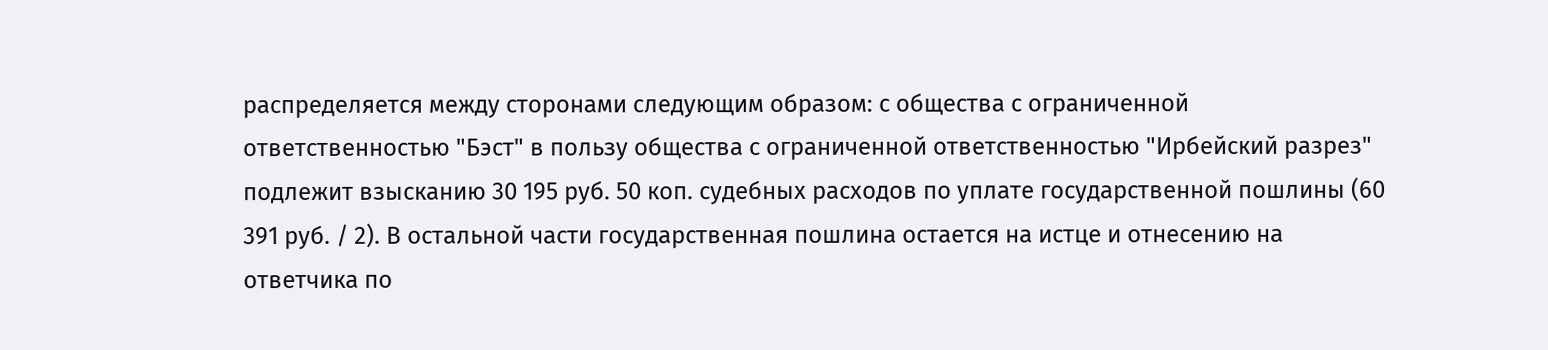распределяется между сторонами следующим образом: с общества с ограниченной ответственностью "Бэст" в пользу общества с ограниченной ответственностью "Ирбейский разрез" подлежит взысканию 30 195 руб. 50 коп. судебных расходов по уплате государственной пошлины (60 391 руб. / 2). В остальной части государственная пошлина остается на истце и отнесению на ответчика по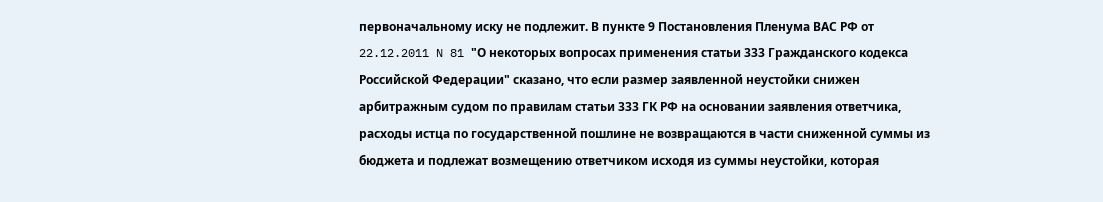первоначальному иску не подлежит. В пункте 9 Постановления Пленума ВАС РФ от 22.12.2011 N 81 "О некоторых вопросах применения статьи 333 Гражданского кодекса Российской Федерации" сказано, что если размер заявленной неустойки снижен арбитражным судом по правилам статьи 333 ГК РФ на основании заявления ответчика, расходы истца по государственной пошлине не возвращаются в части сниженной суммы из бюджета и подлежат возмещению ответчиком исходя из суммы неустойки, которая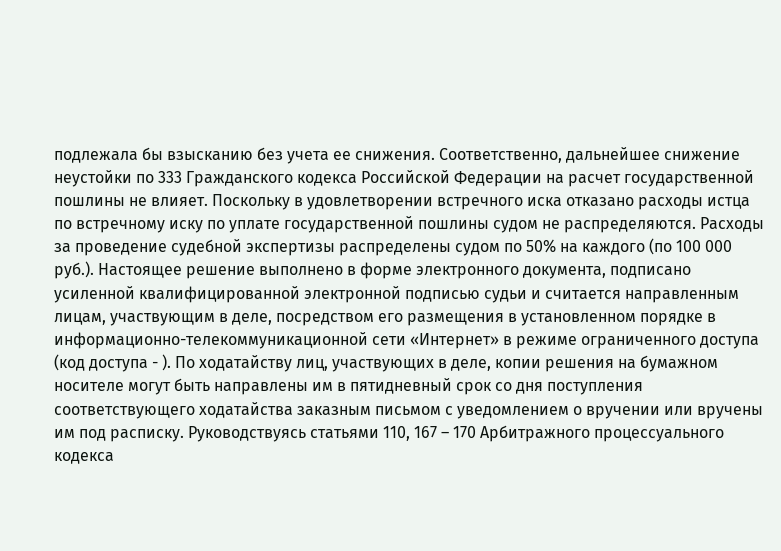подлежала бы взысканию без учета ее снижения. Соответственно, дальнейшее снижение неустойки по 333 Гражданского кодекса Российской Федерации на расчет государственной пошлины не влияет. Поскольку в удовлетворении встречного иска отказано расходы истца по встречному иску по уплате государственной пошлины судом не распределяются. Расходы за проведение судебной экспертизы распределены судом по 50% на каждого (по 100 000 руб.). Настоящее решение выполнено в форме электронного документа, подписано усиленной квалифицированной электронной подписью судьи и считается направленным лицам, участвующим в деле, посредством его размещения в установленном порядке в информационно-телекоммуникационной сети «Интернет» в режиме ограниченного доступа (код доступа - ). По ходатайству лиц, участвующих в деле, копии решения на бумажном носителе могут быть направлены им в пятидневный срок со дня поступления соответствующего ходатайства заказным письмом с уведомлением о вручении или вручены им под расписку. Руководствуясь статьями 110, 167 – 170 Арбитражного процессуального кодекса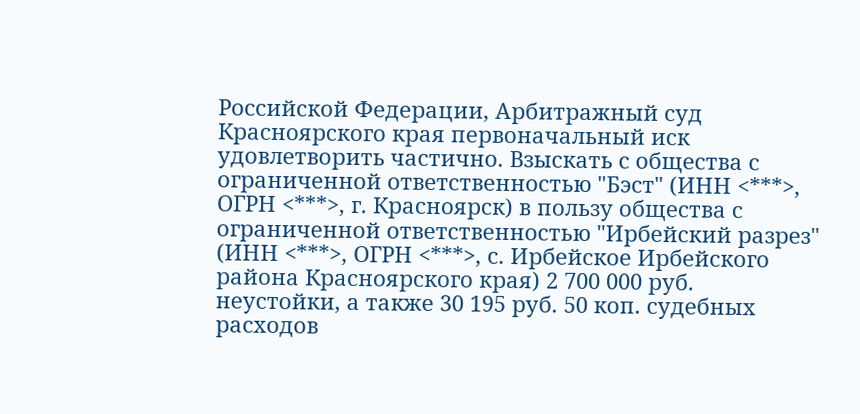Российской Федерации, Арбитражный суд Красноярского края первоначальный иск удовлетворить частично. Взыскать с общества с ограниченной ответственностью "Бэст" (ИНН <***>, ОГРН <***>, г. Красноярск) в пользу общества с ограниченной ответственностью "Ирбейский разрез" (ИНН <***>, ОГРН <***>, с. Ирбейское Ирбейского района Красноярского края) 2 700 000 руб. неустойки, а также 30 195 руб. 50 коп. судебных расходов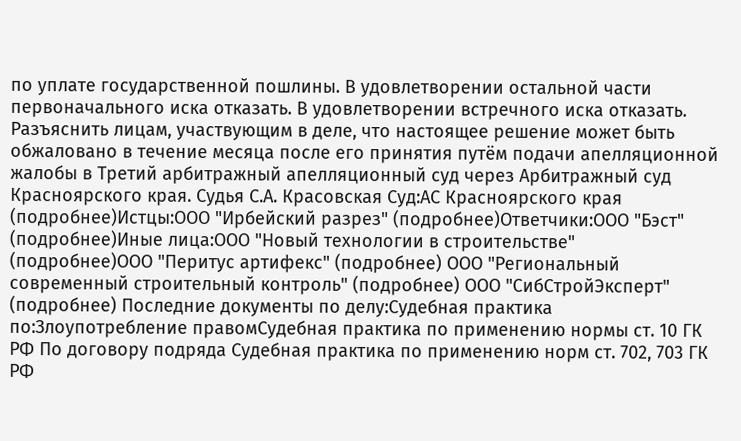по уплате государственной пошлины. В удовлетворении остальной части первоначального иска отказать. В удовлетворении встречного иска отказать. Разъяснить лицам, участвующим в деле, что настоящее решение может быть обжаловано в течение месяца после его принятия путём подачи апелляционной жалобы в Третий арбитражный апелляционный суд через Арбитражный суд Красноярского края. Судья С.А. Красовская Суд:АС Красноярского края (подробнее)Истцы:ООО "Ирбейский разрез" (подробнее)Ответчики:ООО "Бэст" (подробнее)Иные лица:ООО "Новый технологии в строительстве" (подробнее)ООО "Перитус артифекс" (подробнее) ООО "Региональный современный строительный контроль" (подробнее) ООО "СибСтройЭксперт" (подробнее) Последние документы по делу:Судебная практика по:Злоупотребление правомСудебная практика по применению нормы ст. 10 ГК РФ По договору подряда Судебная практика по применению норм ст. 702, 703 ГК РФ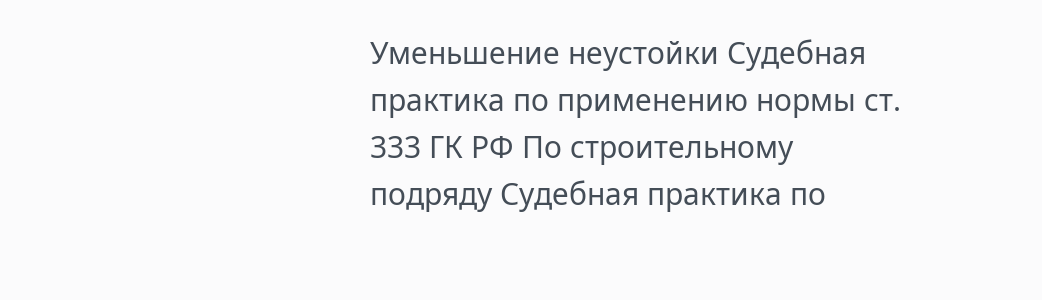Уменьшение неустойки Судебная практика по применению нормы ст. 333 ГК РФ По строительному подряду Судебная практика по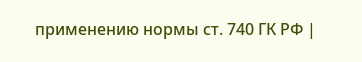применению нормы ст. 740 ГК РФ |